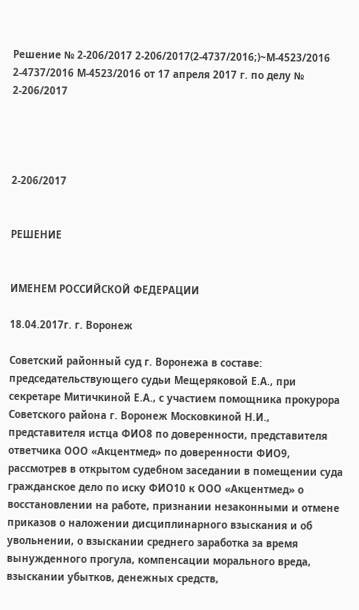Решение № 2-206/2017 2-206/2017(2-4737/2016;)~М-4523/2016 2-4737/2016 М-4523/2016 от 17 апреля 2017 г. по делу № 2-206/2017




2-206/2017


РЕШЕНИЕ


ИМЕНЕМ РОССИЙСКОЙ ФЕДЕРАЦИИ

18.04.2017г. г. Воронеж

Советский районный суд г. Воронежа в составе: председательствующего судьи Мещеряковой Е.А., при секретаре Митичкиной Е.А., с участием помощника прокурора Советского района г. Воронеж Московкиной Н.И., представителя истца ФИО8 по доверенности, представителя ответчика ООО «Акцентмед» по доверенности ФИО9, рассмотрев в открытом судебном заседании в помещении суда гражданское дело по иску ФИО10 к ООО «Акцентмед» о восстановлении на работе, признании незаконными и отмене приказов о наложении дисциплинарного взыскания и об увольнении, о взыскании среднего заработка за время вынужденного прогула, компенсации морального вреда, взыскании убытков, денежных средств,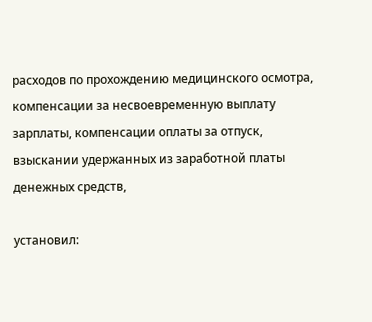расходов по прохождению медицинского осмотра, компенсации за несвоевременную выплату зарплаты, компенсации оплаты за отпуск, взыскании удержанных из заработной платы денежных средств,

установил: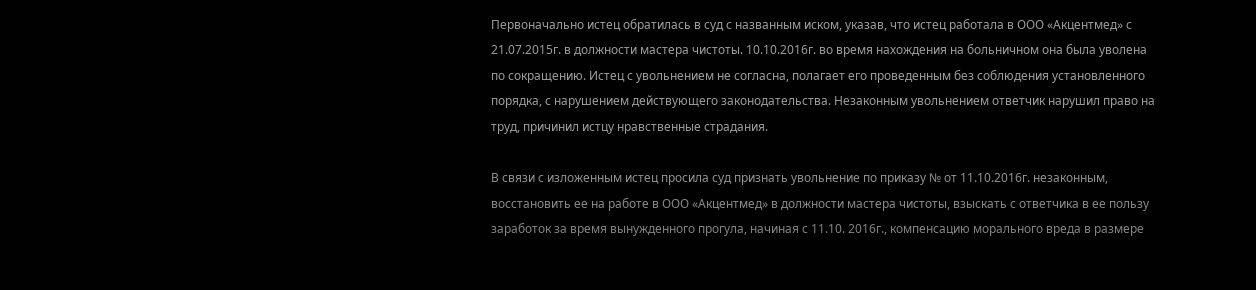Первоначально истец обратилась в суд с названным иском, указав, что истец работала в ООО «Акцентмед» с 21.07.2015г. в должности мастера чистоты. 10.10.2016г. во время нахождения на больничном она была уволена по сокращению. Истец с увольнением не согласна, полагает его проведенным без соблюдения установленного порядка, с нарушением действующего законодательства. Незаконным увольнением ответчик нарушил право на труд, причинил истцу нравственные страдания.

В связи с изложенным истец просила суд признать увольнение по приказу № от 11.10.2016г. незаконным, восстановить ее на работе в ООО «Акцентмед» в должности мастера чистоты, взыскать с ответчика в ее пользу заработок за время вынужденного прогула, начиная с 11.10. 2016г., компенсацию морального вреда в размере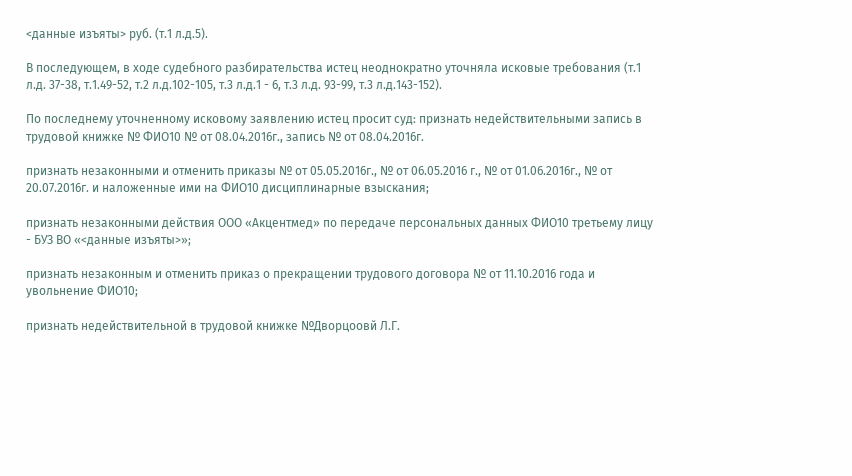<данные изъяты> руб. (т.1 л.д.5).

В последующем, в ходе судебного разбирательства истец неоднократно уточняла исковые требования (т.1 л.д. 37-38, т.1.49-52, т.2 л.д.102-105, т.3 л.д.1 - 6, т.3 л.д. 93-99, т.3 л.д.143-152).

По последнему уточненному исковому заявлению истец просит суд: признать недействительными запись в трудовой книжке № ФИО10 № от 08.04.2016г., запись № от 08.04.2016г.

признать незаконными и отменить приказы № от 05.05.2016г., № от 06.05.2016 г., № от 01.06.2016г., № от 20.07.2016г. и наложенные ими на ФИО10 дисциплинарные взыскания;

признать незаконными действия ООО «Акцентмед» по передаче персональных данных ФИО10 третьему лицу - БУЗ ВО «<данные изъяты>»;

признать незаконным и отменить приказ о прекращении трудового договора № от 11.10.2016 года и увольнение ФИО10;

признать недействительной в трудовой книжке №Дворцоовй Л.Г.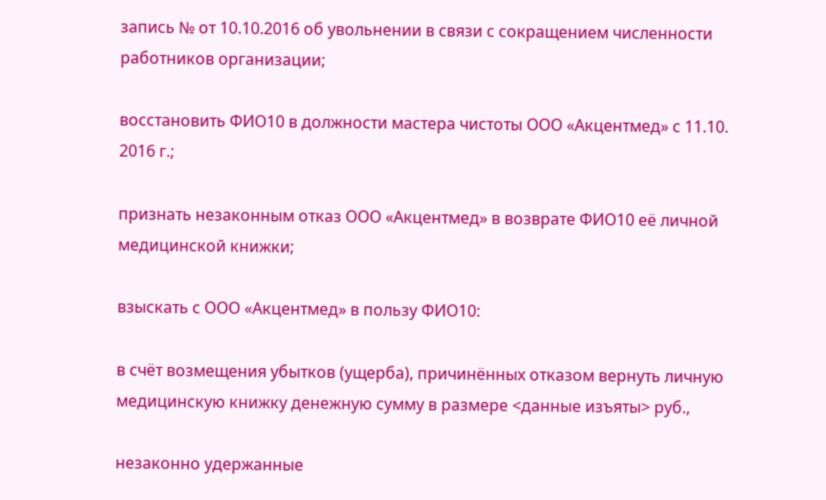запись № от 10.10.2016 об увольнении в связи с сокращением численности работников организации;

восстановить ФИО10 в должности мастера чистоты ООО «Акцентмед» с 11.10. 2016 г.;

признать незаконным отказ ООО «Акцентмед» в возврате ФИО10 её личной медицинской книжки;

взыскать с ООО «Акцентмед» в пользу ФИО10:

в счёт возмещения убытков (ущерба), причинённых отказом вернуть личную медицинскую книжку денежную сумму в размере <данные изъяты> руб.,

незаконно удержанные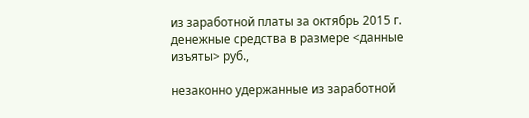из заработной платы за октябрь 2015 г. денежные средства в размере <данные изъяты> руб.,

незаконно удержанные из заработной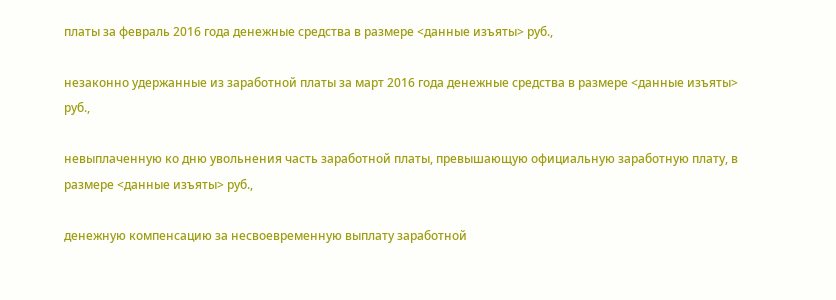платы за февраль 2016 года денежные средства в размере <данные изъяты> руб.,

незаконно удержанные из заработной платы за март 2016 года денежные средства в размере <данные изъяты> руб.,

невыплаченную ко дню увольнения часть заработной платы, превышающую официальную заработную плату, в размере <данные изъяты> руб.,

денежную компенсацию за несвоевременную выплату заработной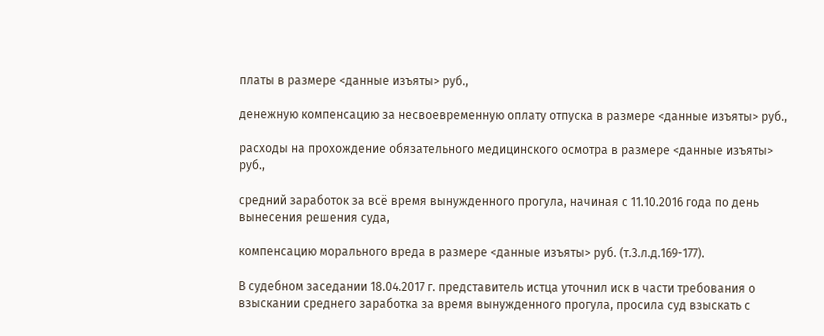платы в размере <данные изъяты> руб.,

денежную компенсацию за несвоевременную оплату отпуска в размере <данные изъяты> руб.,

расходы на прохождение обязательного медицинского осмотра в размере <данные изъяты> руб.,

средний заработок за всё время вынужденного прогула, начиная с 11.10.2016 года по день вынесения решения суда,

компенсацию морального вреда в размере <данные изъяты> руб. (т.3.л.д.169-177).

В судебном заседании 18.04.2017 г. представитель истца уточнил иск в части требования о взыскании среднего заработка за время вынужденного прогула, просила суд взыскать с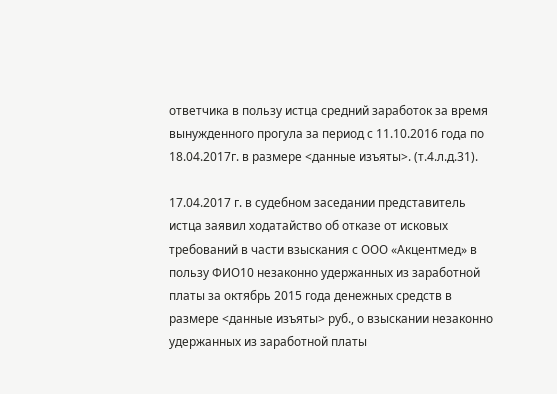ответчика в пользу истца средний заработок за время вынужденного прогула за период с 11.10.2016 года по 18.04.2017г. в размере <данные изъяты>. (т.4.л.д.31).

17.04.2017 г. в судебном заседании представитель истца заявил ходатайство об отказе от исковых требований в части взыскания с ООО «Акцентмед» в пользу ФИО10 незаконно удержанных из заработной платы за октябрь 2015 года денежных средств в размере <данные изъяты> руб., о взыскании незаконно удержанных из заработной платы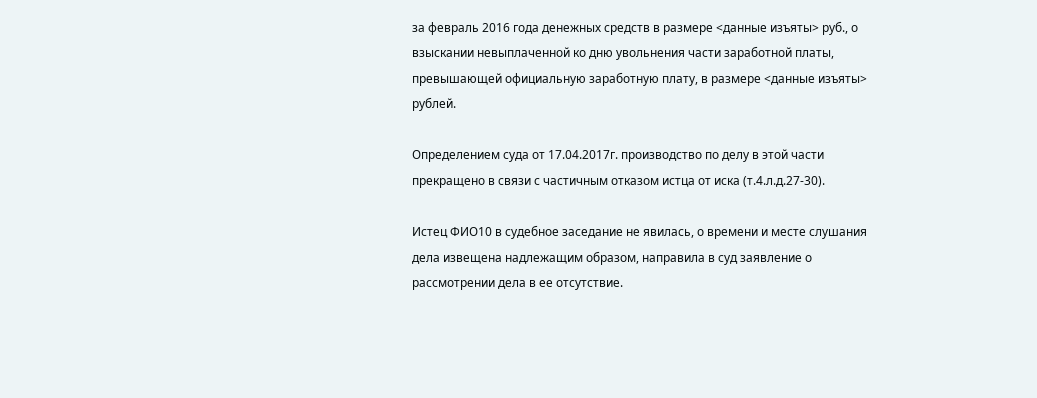за февраль 2016 года денежных средств в размере <данные изъяты> руб., о взыскании невыплаченной ко дню увольнения части заработной платы, превышающей официальную заработную плату, в размере <данные изъяты> рублей.

Определением суда от 17.04.2017г. производство по делу в этой части прекращено в связи с частичным отказом истца от иска (т.4.л.д.27-30).

Истец ФИО10 в судебное заседание не явилась, о времени и месте слушания дела извещена надлежащим образом, направила в суд заявление о рассмотрении дела в ее отсутствие.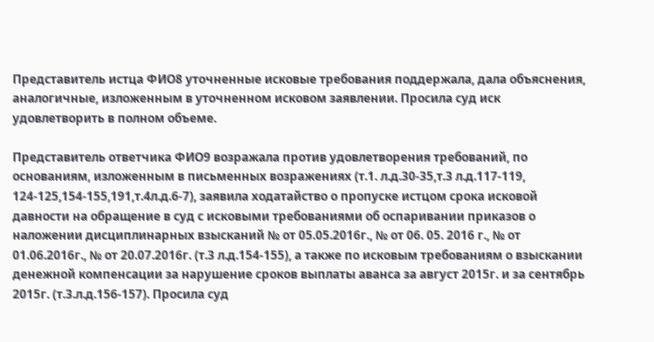Представитель истца ФИО8 уточненные исковые требования поддержала, дала объяснения, аналогичные, изложенным в уточненном исковом заявлении. Просила суд иск удовлетворить в полном объеме.

Представитель ответчика ФИО9 возражала против удовлетворения требований, по основаниям, изложенным в письменных возражениях (т.1. л.д.30-35,т.3 л.д.117-119, 124-125,154-155,191,т.4л.д.6-7), заявила ходатайство о пропуске истцом срока исковой давности на обращение в суд с исковыми требованиями об оспаривании приказов о наложении дисциплинарных взысканий № от 05.05.2016г., № от 06. 05. 2016 г., № от 01.06.2016г., № от 20.07.2016г. (т.3 л.д.154-155), а также по исковым требованиям о взыскании денежной компенсации за нарушение сроков выплаты аванса за август 2015г. и за сентябрь 2015г. (т.3.л.д.156-157). Просила суд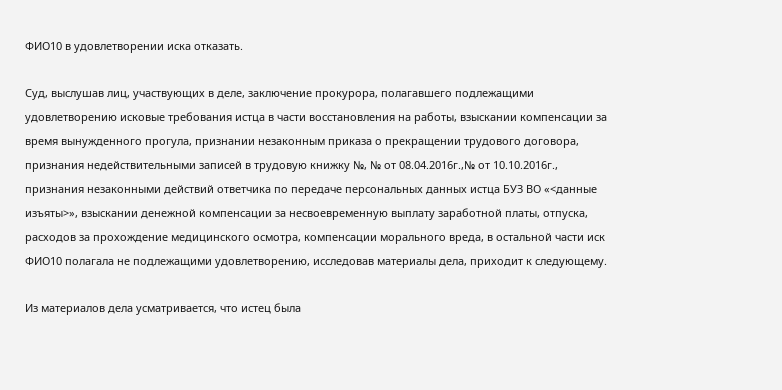ФИО10 в удовлетворении иска отказать.

Суд, выслушав лиц, участвующих в деле, заключение прокурора, полагавшего подлежащими удовлетворению исковые требования истца в части восстановления на работы, взыскании компенсации за время вынужденного прогула, признании незаконным приказа о прекращении трудового договора, признания недействительными записей в трудовую книжку №, № от 08.04.2016г.,№ от 10.10.2016г., признания незаконными действий ответчика по передаче персональных данных истца БУЗ ВО «<данные изъяты>», взыскании денежной компенсации за несвоевременную выплату заработной платы, отпуска, расходов за прохождение медицинского осмотра, компенсации морального вреда, в остальной части иск ФИО10 полагала не подлежащими удовлетворению, исследовав материалы дела, приходит к следующему.

Из материалов дела усматривается, что истец была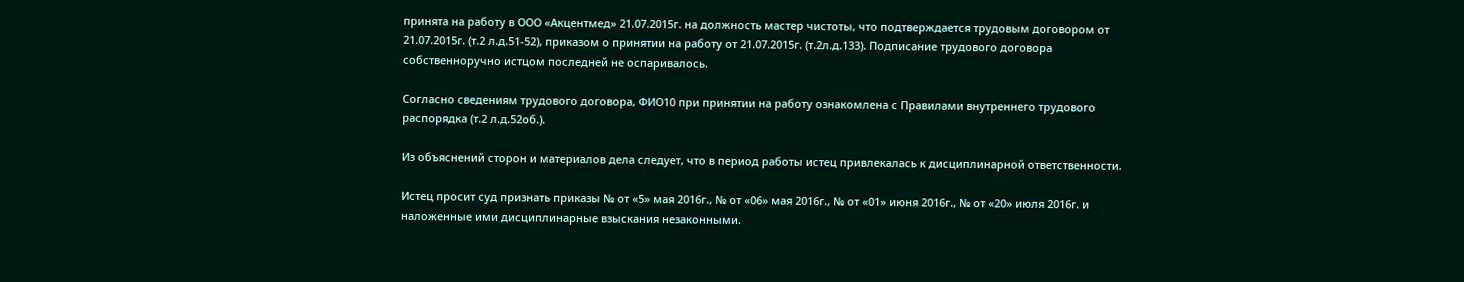принята на работу в ООО «Акцентмед» 21.07.2015г. на должность мастер чистоты, что подтверждается трудовым договором от 21.07.2015г. (т.2 л.д.51-52), приказом о принятии на работу от 21.07.2015г. (т.2л.д.133). Подписание трудового договора собственноручно истцом последней не оспаривалось.

Согласно сведениям трудового договора, ФИО10 при принятии на работу ознакомлена с Правилами внутреннего трудового распорядка (т.2 л.д.52об.).

Из объяснений сторон и материалов дела следует, что в период работы истец привлекалась к дисциплинарной ответственности.

Истец просит суд признать приказы № от «5» мая 2016г., № от «06» мая 2016г., № от «01» июня 2016г., № от «20» июля 2016г. и наложенные ими дисциплинарные взыскания незаконными.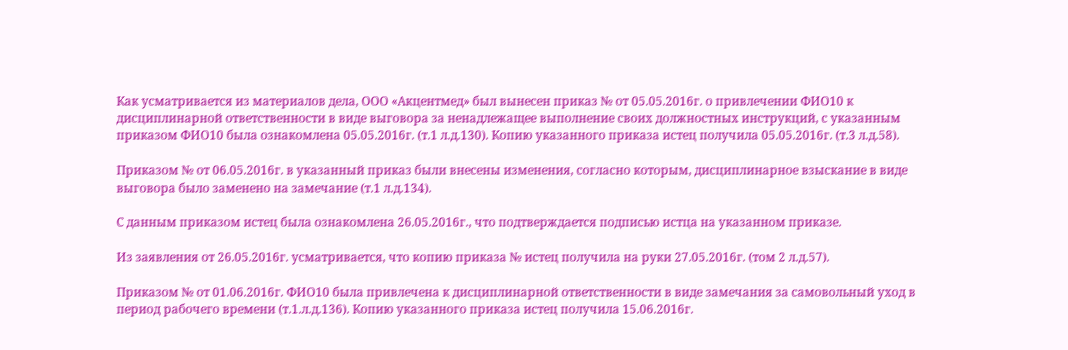Как усматривается из материалов дела, ООО «Акцентмед» был вынесен приказ № от 05.05.2016г. о привлечении ФИО10 к дисциплинарной ответственности в виде выговора за ненадлежащее выполнение своих должностных инструкций, с указанным приказом ФИО10 была ознакомлена 05.05.2016г. (т.1 л.д.130). Копию указанного приказа истец получила 05.05.2016г. (т.3 л.д.58).

Приказом № от 06.05.2016г. в указанный приказ были внесены изменения, согласно которым, дисциплинарное взыскание в виде выговора было заменено на замечание (т.1 л.д.134).

С данным приказом истец была ознакомлена 26.05.2016г., что подтверждается подписью истца на указанном приказе.

Из заявления от 26.05.2016г. усматривается, что копию приказа № истец получила на руки 27.05.2016г. (том 2 л.д.57).

Приказом № от 01.06.2016г. ФИО10 была привлечена к дисциплинарной ответственности в виде замечания за самовольный уход в период рабочего времени (т.1.л.д.136). Копию указанного приказа истец получила 15.06.2016г.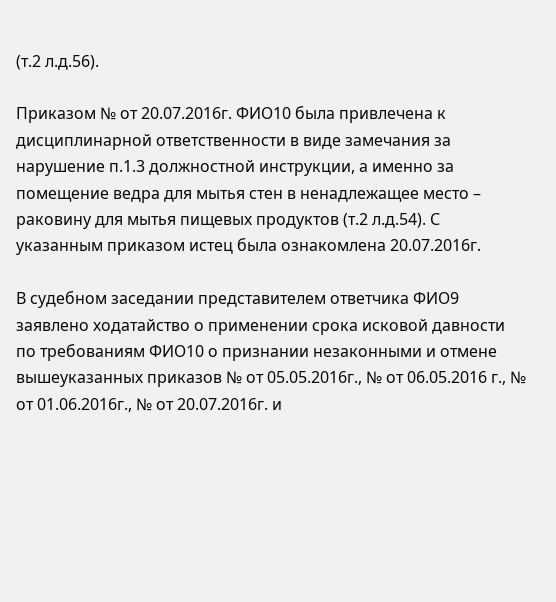(т.2 л.д.56).

Приказом № от 20.07.2016г. ФИО10 была привлечена к дисциплинарной ответственности в виде замечания за нарушение п.1.3 должностной инструкции, а именно за помещение ведра для мытья стен в ненадлежащее место – раковину для мытья пищевых продуктов (т.2 л.д.54). С указанным приказом истец была ознакомлена 20.07.2016г.

В судебном заседании представителем ответчика ФИО9 заявлено ходатайство о применении срока исковой давности по требованиям ФИО10 о признании незаконными и отмене вышеуказанных приказов № от 05.05.2016г., № от 06.05.2016 г., № от 01.06.2016г., № от 20.07.2016г. и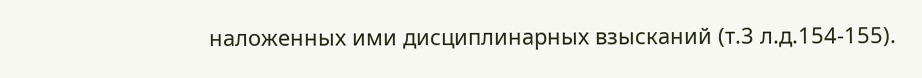наложенных ими дисциплинарных взысканий (т.3 л.д.154-155).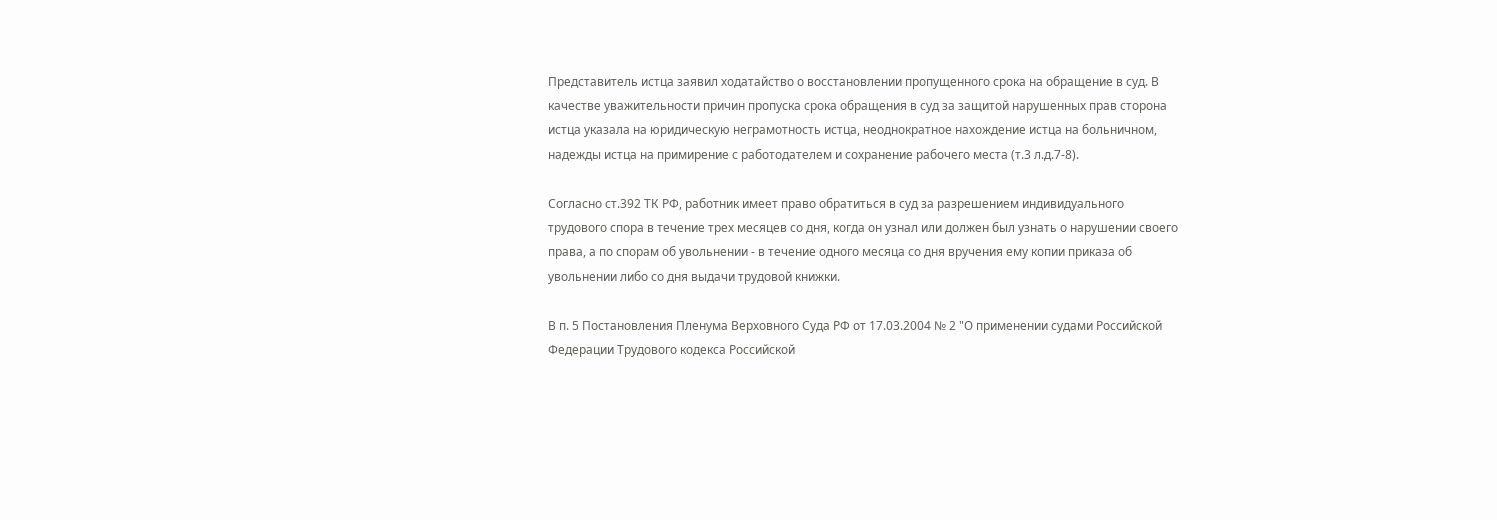Представитель истца заявил ходатайство о восстановлении пропущенного срока на обращение в суд. В качестве уважительности причин пропуска срока обращения в суд за защитой нарушенных прав сторона истца указала на юридическую неграмотность истца, неоднократное нахождение истца на больничном, надежды истца на примирение с работодателем и сохранение рабочего места (т.3 л.д.7-8).

Согласно ст.392 ТК РФ, работник имеет право обратиться в суд за разрешением индивидуального трудового спора в течение трех месяцев со дня, когда он узнал или должен был узнать о нарушении своего права, а по спорам об увольнении - в течение одного месяца со дня вручения ему копии приказа об увольнении либо со дня выдачи трудовой книжки.

В п. 5 Постановления Пленума Верховного Суда РФ от 17.03.2004 № 2 "О применении судами Российской Федерации Трудового кодекса Российской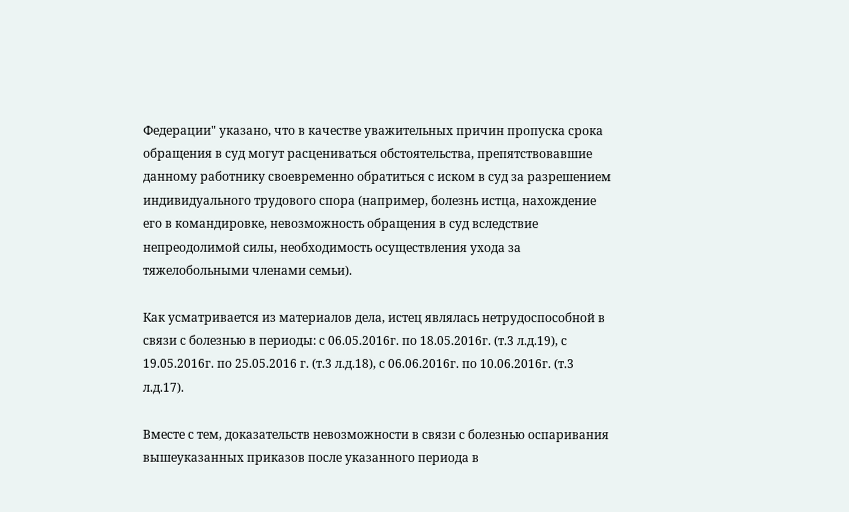Федерации" указано, что в качестве уважительных причин пропуска срока обращения в суд могут расцениваться обстоятельства, препятствовавшие данному работнику своевременно обратиться с иском в суд за разрешением индивидуального трудового спора (например, болезнь истца, нахождение его в командировке, невозможность обращения в суд вследствие непреодолимой силы, необходимость осуществления ухода за тяжелобольными членами семьи).

Как усматривается из материалов дела, истец являлась нетрудоспособной в связи с болезнью в периоды: с 06.05.2016г. по 18.05.2016г. (т.3 л.д.19), с 19.05.2016г. по 25.05.2016 г. (т.3 л.д.18), с 06.06.2016г. по 10.06.2016г. (т.3 л.д.17).

Вместе с тем, доказательств невозможности в связи с болезнью оспаривания вышеуказанных приказов после указанного периода в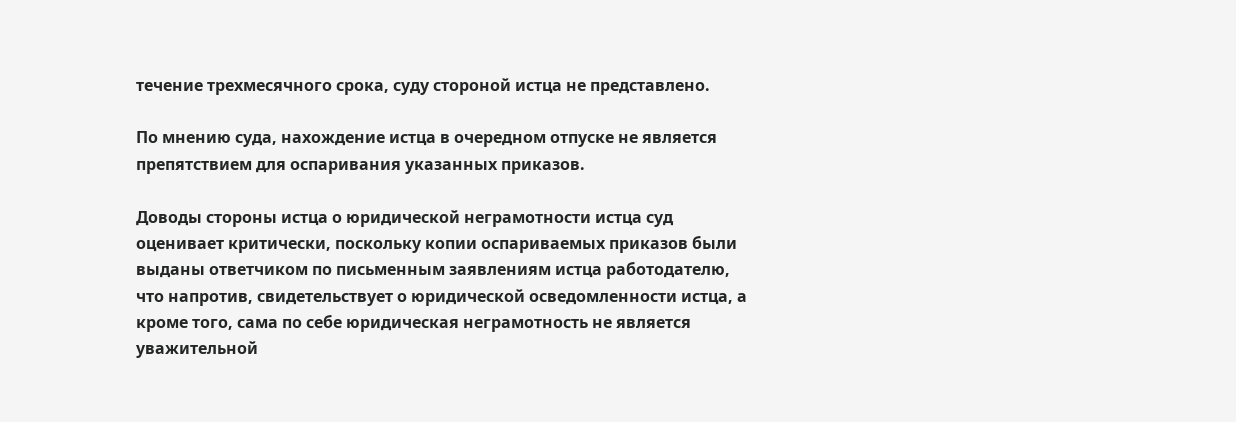течение трехмесячного срока, суду стороной истца не представлено.

По мнению суда, нахождение истца в очередном отпуске не является препятствием для оспаривания указанных приказов.

Доводы стороны истца о юридической неграмотности истца суд оценивает критически, поскольку копии оспариваемых приказов были выданы ответчиком по письменным заявлениям истца работодателю, что напротив, свидетельствует о юридической осведомленности истца, а кроме того, сама по себе юридическая неграмотность не является уважительной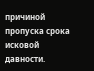причиной пропуска срока исковой давности.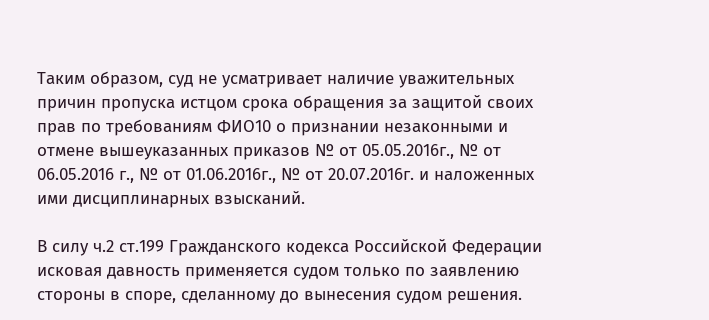Таким образом, суд не усматривает наличие уважительных причин пропуска истцом срока обращения за защитой своих прав по требованиям ФИО10 о признании незаконными и отмене вышеуказанных приказов № от 05.05.2016г., № от 06.05.2016 г., № от 01.06.2016г., № от 20.07.2016г. и наложенных ими дисциплинарных взысканий.

В силу ч.2 ст.199 Гражданского кодекса Российской Федерации исковая давность применяется судом только по заявлению стороны в споре, сделанному до вынесения судом решения.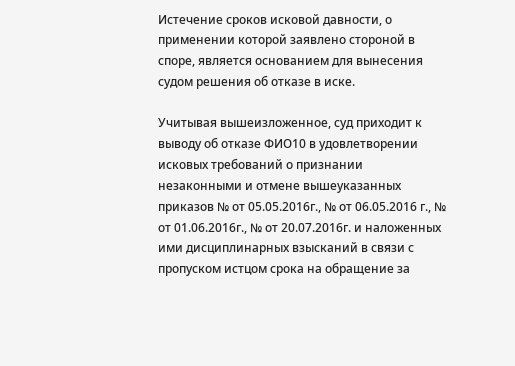Истечение сроков исковой давности, о применении которой заявлено стороной в споре, является основанием для вынесения судом решения об отказе в иске.

Учитывая вышеизложенное, суд приходит к выводу об отказе ФИО10 в удовлетворении исковых требований о признании незаконными и отмене вышеуказанных приказов № от 05.05.2016г., № от 06.05.2016 г., № от 01.06.2016г., № от 20.07.2016г. и наложенных ими дисциплинарных взысканий в связи с пропуском истцом срока на обращение за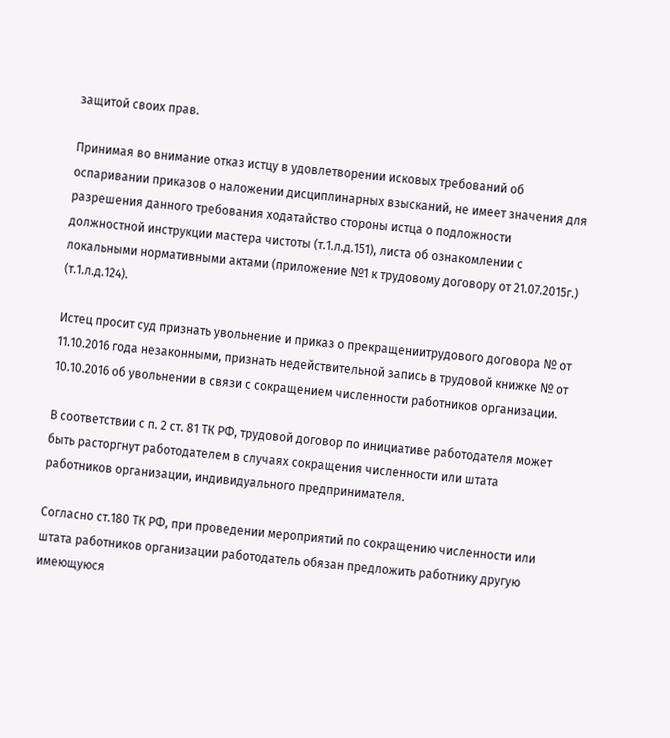защитой своих прав.

Принимая во внимание отказ истцу в удовлетворении исковых требований об оспаривании приказов о наложении дисциплинарных взысканий, не имеет значения для разрешения данного требования ходатайство стороны истца о подложности должностной инструкции мастера чистоты (т.1.л.д.151), листа об ознакомлении с локальными нормативными актами (приложение №1 к трудовому договору от 21.07.2015г.) (т.1.л.д.124).

Истец просит суд признать увольнение и приказ о прекращениитрудового договора № от 11.10.2016 года незаконными, признать недействительной запись в трудовой книжке № от 10.10.2016 об увольнении в связи с сокращением численности работников организации.

В соответствии с п. 2 ст. 81 ТК РФ, трудовой договор по инициативе работодателя может быть расторгнут работодателем в случаях сокращения численности или штата работников организации, индивидуального предпринимателя.

Согласно ст.180 ТК РФ, при проведении мероприятий по сокращению численности или штата работников организации работодатель обязан предложить работнику другую имеющуюся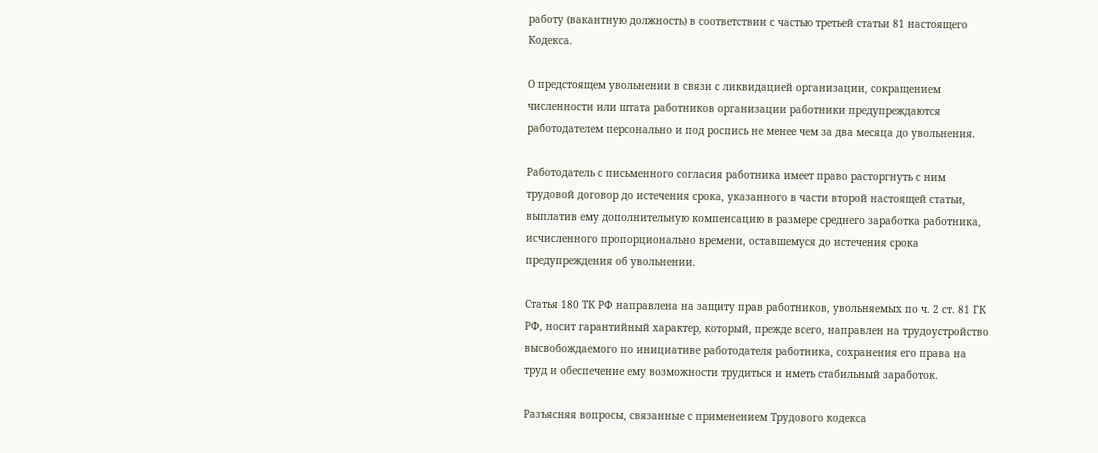работу (вакантную должность) в соответствии с частью третьей статьи 81 настоящего Кодекса.

О предстоящем увольнении в связи с ликвидацией организации, сокращением численности или штата работников организации работники предупреждаются работодателем персонально и под роспись не менее чем за два месяца до увольнения.

Работодатель с письменного согласия работника имеет право расторгнуть с ним трудовой договор до истечения срока, указанного в части второй настоящей статьи, выплатив ему дополнительную компенсацию в размере среднего заработка работника, исчисленного пропорционально времени, оставшемуся до истечения срока предупреждения об увольнении.

Статья 180 ТК РФ направлена на защиту прав работников, увольняемых по ч. 2 ст. 81 ГК РФ, носит гарантийный характер, который, прежде всего, направлен на трудоустройство высвобождаемого по инициативе работодателя работника, сохранения его права на труд и обеспечение ему возможности трудиться и иметь стабильный заработок.

Разъясняя вопросы, связанные с применением Трудового кодекса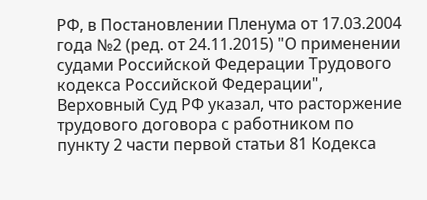РФ, в Постановлении Пленума от 17.03.2004 года №2 (ред. от 24.11.2015) "О применении судами Российской Федерации Трудового кодекса Российской Федерации", Верховный Суд РФ указал, что расторжение трудового договора с работником по пункту 2 части первой статьи 81 Кодекса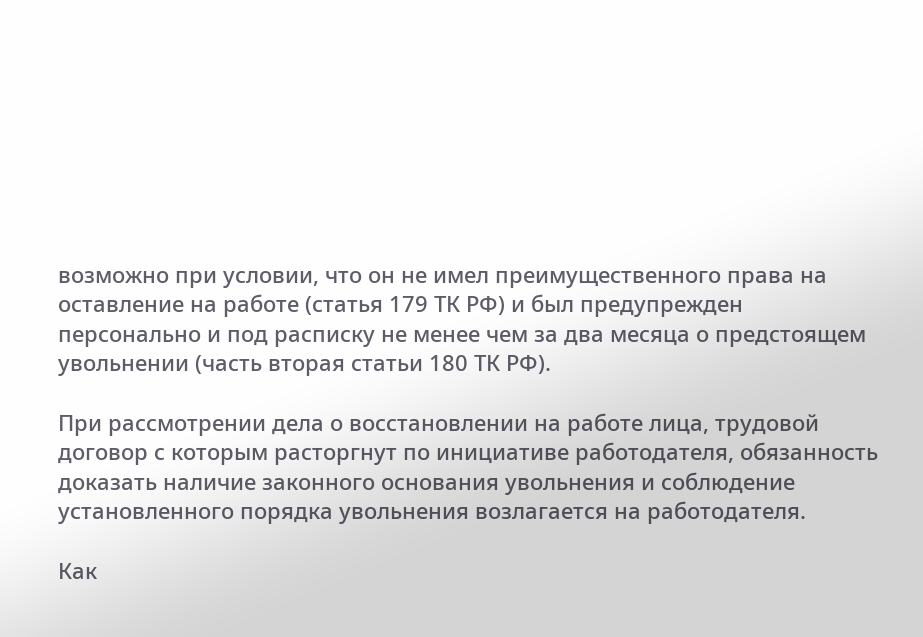возможно при условии, что он не имел преимущественного права на оставление на работе (статья 179 ТК РФ) и был предупрежден персонально и под расписку не менее чем за два месяца о предстоящем увольнении (часть вторая статьи 180 ТК РФ).

При рассмотрении дела о восстановлении на работе лица, трудовой договор с которым расторгнут по инициативе работодателя, обязанность доказать наличие законного основания увольнения и соблюдение установленного порядка увольнения возлагается на работодателя.

Как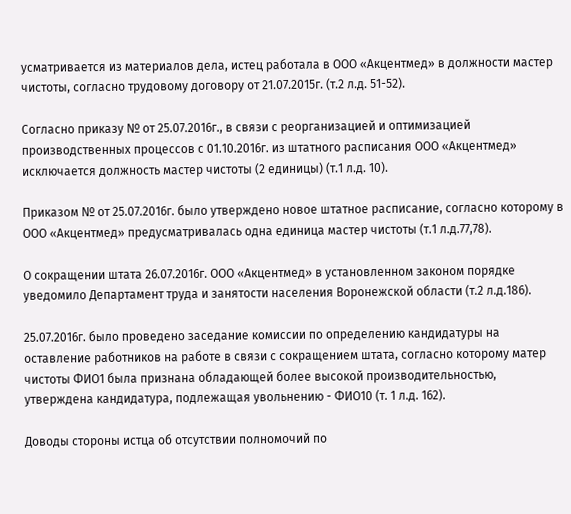усматривается из материалов дела, истец работала в ООО «Акцентмед» в должности мастер чистоты, согласно трудовому договору от 21.07.2015г. (т.2 л.д. 51-52).

Согласно приказу № от 25.07.2016г., в связи с реорганизацией и оптимизацией производственных процессов с 01.10.2016г. из штатного расписания ООО «Акцентмед» исключается должность мастер чистоты (2 единицы) (т.1 л.д. 10).

Приказом № от 25.07.2016г. было утверждено новое штатное расписание, согласно которому в ООО «Акцентмед» предусматривалась одна единица мастер чистоты (т.1 л.д.77,78).

О сокращении штата 26.07.2016г. ООО «Акцентмед» в установленном законом порядке уведомило Департамент труда и занятости населения Воронежской области (т.2 л.д.186).

25.07.2016г. было проведено заседание комиссии по определению кандидатуры на оставление работников на работе в связи с сокращением штата, согласно которому матер чистоты ФИО1 была признана обладающей более высокой производительностью, утверждена кандидатура, подлежащая увольнению - ФИО10 (т. 1 л.д. 162).

Доводы стороны истца об отсутствии полномочий по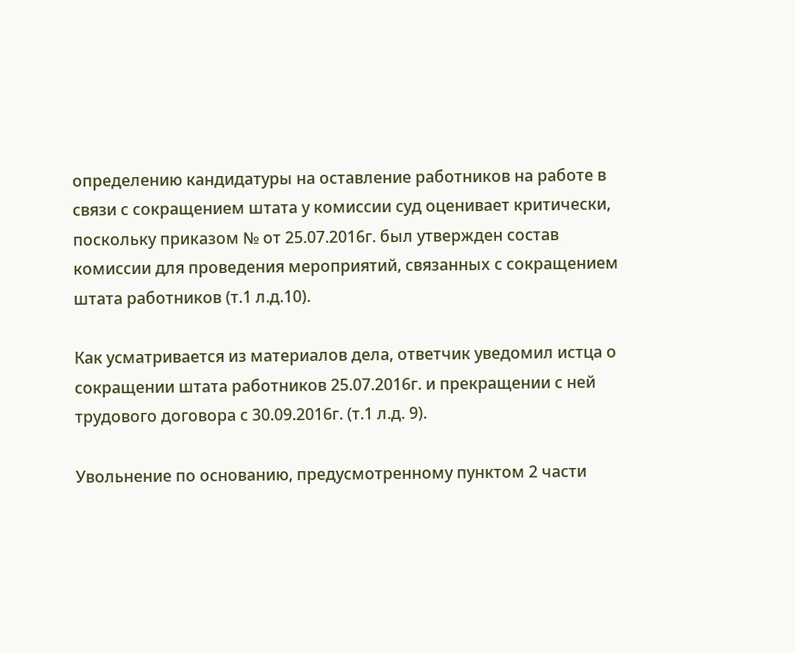определению кандидатуры на оставление работников на работе в связи с сокращением штата у комиссии суд оценивает критически, поскольку приказом № от 25.07.2016г. был утвержден состав комиссии для проведения мероприятий, связанных с сокращением штата работников (т.1 л.д.10).

Как усматривается из материалов дела, ответчик уведомил истца о сокращении штата работников 25.07.2016г. и прекращении с ней трудового договора с 30.09.2016г. (т.1 л.д. 9).

Увольнение по основанию, предусмотренному пунктом 2 части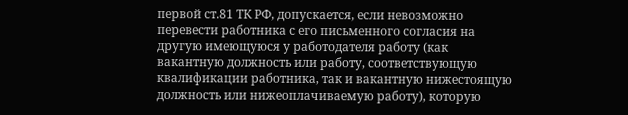первой ст.81 ТК РФ, допускается, если невозможно перевести работника с его письменного согласия на другую имеющуюся у работодателя работу (как вакантную должность или работу, соответствующую квалификации работника, так и вакантную нижестоящую должность или нижеоплачиваемую работу), которую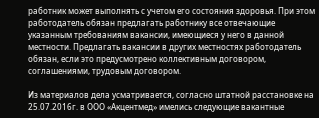работник может выполнять с учетом его состояния здоровья. При этом работодатель обязан предлагать работнику все отвечающие указанным требованиям вакансии, имеющиеся у него в данной местности. Предлагать вакансии в других местностях работодатель обязан, если это предусмотрено коллективным договором, соглашениями, трудовым договором.

Из материалов дела усматривается, согласно штатной расстановке на 25.07.2016г. в ООО «Акцентмед» имелись следующие вакантные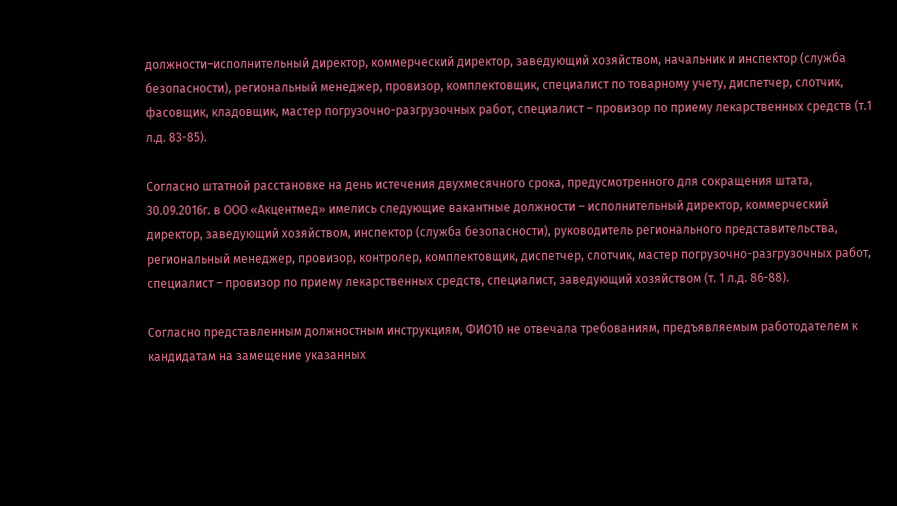должности–исполнительный директор, коммерческий директор, заведующий хозяйством, начальник и инспектор (служба безопасности), региональный менеджер, провизор, комплектовщик, специалист по товарному учету, диспетчер, слотчик, фасовщик, кладовщик, мастер погрузочно-разгрузочных работ, специалист – провизор по приему лекарственных средств (т.1 л.д. 83-85).

Согласно штатной расстановке на день истечения двухмесячного срока, предусмотренного для сокращения штата, 30.09.2016г. в ООО «Акцентмед» имелись следующие вакантные должности – исполнительный директор, коммерческий директор, заведующий хозяйством, инспектор (служба безопасности), руководитель регионального представительства, региональный менеджер, провизор, контролер, комплектовщик, диспетчер, слотчик, мастер погрузочно-разгрузочных работ, специалист – провизор по приему лекарственных средств, специалист, заведующий хозяйством (т. 1 л.д. 86-88).

Согласно представленным должностным инструкциям, ФИО10 не отвечала требованиям, предъявляемым работодателем к кандидатам на замещение указанных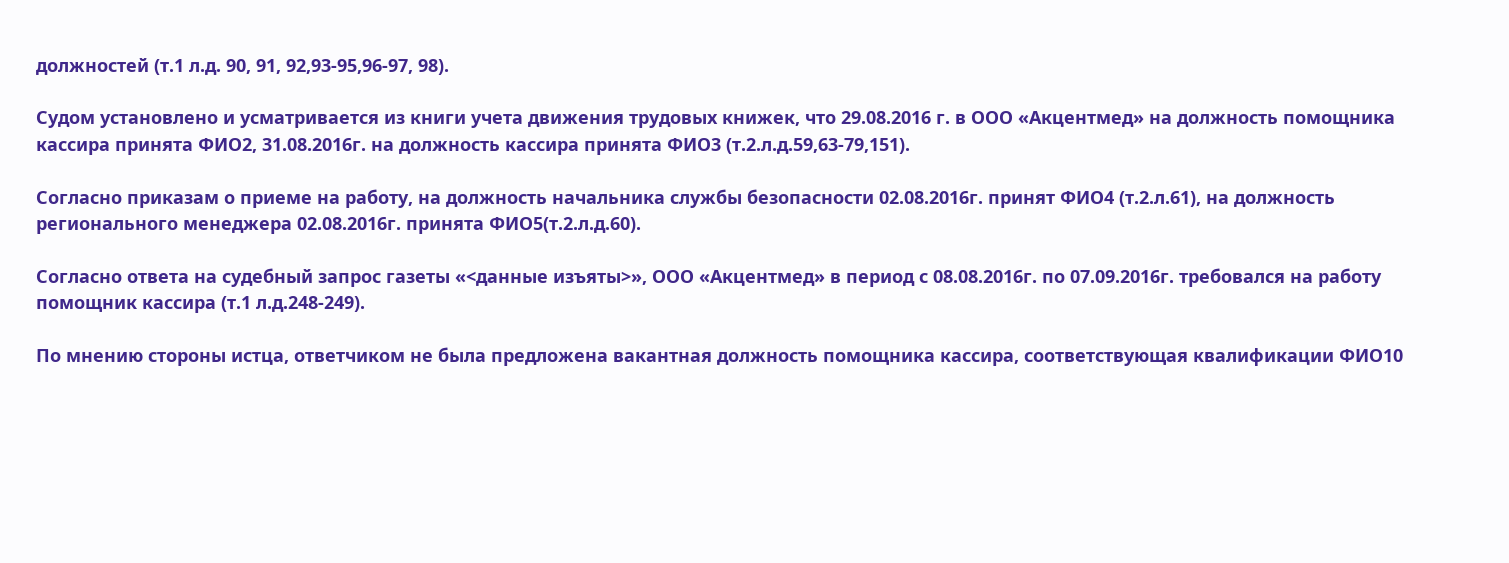должностей (т.1 л.д. 90, 91, 92,93-95,96-97, 98).

Судом установлено и усматривается из книги учета движения трудовых книжек, что 29.08.2016 г. в ООО «Акцентмед» на должность помощника кассира принята ФИО2, 31.08.2016г. на должность кассира принята ФИО3 (т.2.л.д.59,63-79,151).

Согласно приказам о приеме на работу, на должность начальника службы безопасности 02.08.2016г. принят ФИО4 (т.2.л.61), на должность регионального менеджера 02.08.2016г. принята ФИО5(т.2.л.д.60).

Согласно ответа на судебный запрос газеты «<данные изъяты>», ООО «Акцентмед» в период с 08.08.2016г. по 07.09.2016г. требовался на работу помощник кассира (т.1 л.д.248-249).

По мнению стороны истца, ответчиком не была предложена вакантная должность помощника кассира, соответствующая квалификации ФИО10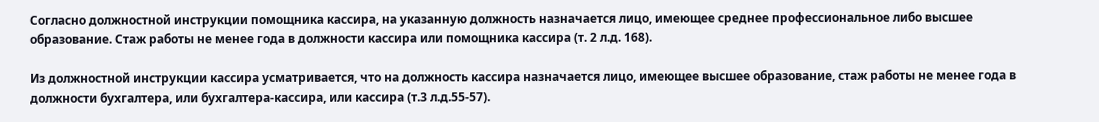Согласно должностной инструкции помощника кассира, на указанную должность назначается лицо, имеющее среднее профессиональное либо высшее образование. Стаж работы не менее года в должности кассира или помощника кассира (т. 2 л.д. 168).

Из должностной инструкции кассира усматривается, что на должность кассира назначается лицо, имеющее высшее образование, стаж работы не менее года в должности бухгалтера, или бухгалтера-кассира, или кассира (т.3 л.д.55-57).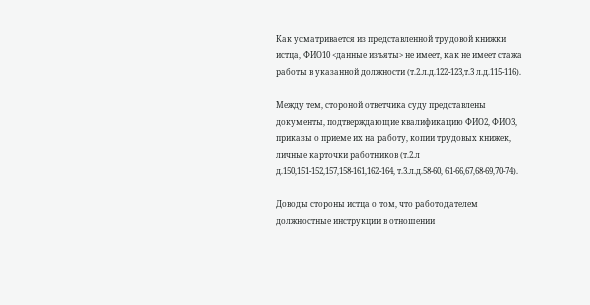Как усматривается из представленной трудовой книжки истца, ФИО10 <данные изъяты> не имеет, как не имеет стажа работы в указанной должности (т.2.л.д.122-123,т.3 л.д.115-116).

Между тем, стороной ответчика суду представлены документы, подтверждающие квалификацию ФИО2, ФИО3, приказы о приеме их на работу, копии трудовых книжек, личные карточки работников (т.2.л д.150,151-152,157,158-161,162-164, т.3.л.д.58-60, 61-66,67,68-69,70-74).

Доводы стороны истца о том, что работодателем должностные инструкции в отношении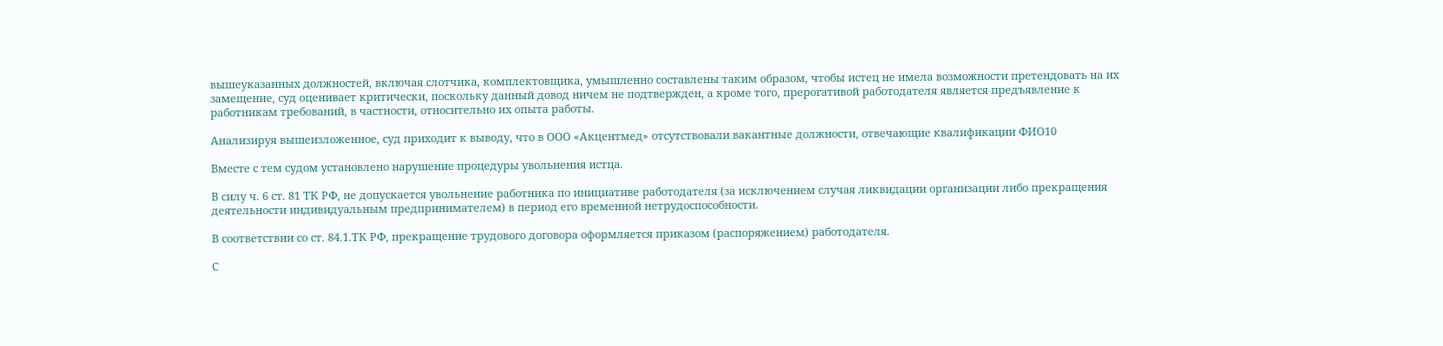вышеуказанных должностей, включая слотчика, комплектовщика, умышленно составлены таким образом, чтобы истец не имела возможности претендовать на их замещение, суд оценивает критически, поскольку данный довод ничем не подтвержден, а кроме того, прерогативой работодателя является предъявление к работникам требований, в частности, относительно их опыта работы.

Анализируя вышеизложенное, суд приходит к выводу, что в ООО «Акцентмед» отсутствовали вакантные должности, отвечающие квалификации ФИО10

Вместе с тем судом установлено нарушение процедуры увольнения истца.

В силу ч. 6 ст. 81 ТК РФ, не допускается увольнение работника по инициативе работодателя (за исключением случая ликвидации организации либо прекращения деятельности индивидуальным предпринимателем) в период его временной нетрудоспособности.

В соответствии со ст. 84.1.ТК РФ, прекращение трудового договора оформляется приказом (распоряжением) работодателя.

С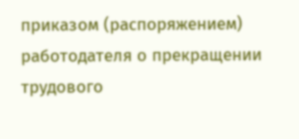приказом (распоряжением) работодателя о прекращении трудового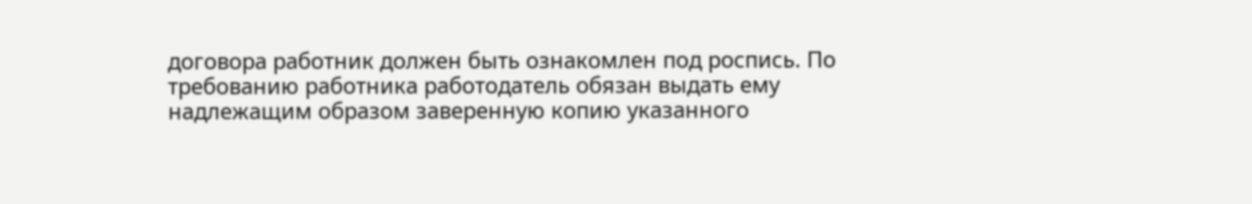договора работник должен быть ознакомлен под роспись. По требованию работника работодатель обязан выдать ему надлежащим образом заверенную копию указанного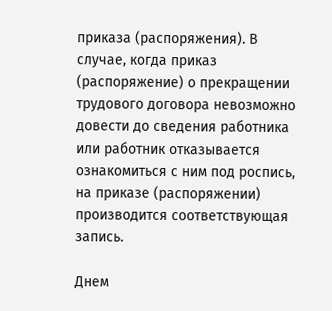приказа (распоряжения). В случае, когда приказ (распоряжение) о прекращении трудового договора невозможно довести до сведения работника или работник отказывается ознакомиться с ним под роспись, на приказе (распоряжении) производится соответствующая запись.

Днем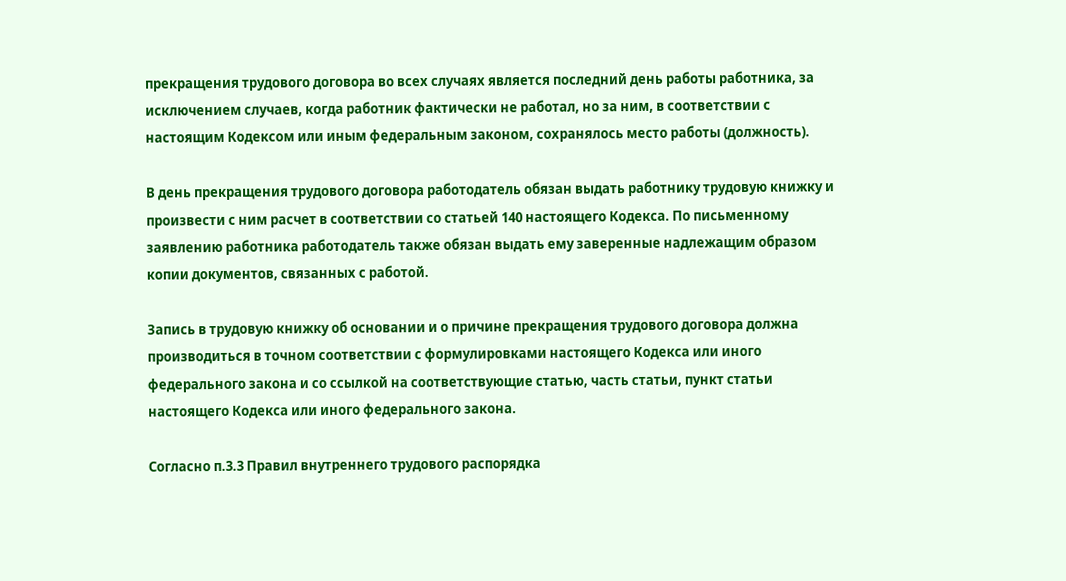прекращения трудового договора во всех случаях является последний день работы работника, за исключением случаев, когда работник фактически не работал, но за ним, в соответствии с настоящим Кодексом или иным федеральным законом, сохранялось место работы (должность).

В день прекращения трудового договора работодатель обязан выдать работнику трудовую книжку и произвести с ним расчет в соответствии со статьей 140 настоящего Кодекса. По письменному заявлению работника работодатель также обязан выдать ему заверенные надлежащим образом копии документов, связанных с работой.

Запись в трудовую книжку об основании и о причине прекращения трудового договора должна производиться в точном соответствии с формулировками настоящего Кодекса или иного федерального закона и со ссылкой на соответствующие статью, часть статьи, пункт статьи настоящего Кодекса или иного федерального закона.

Согласно п.3.3 Правил внутреннего трудового распорядка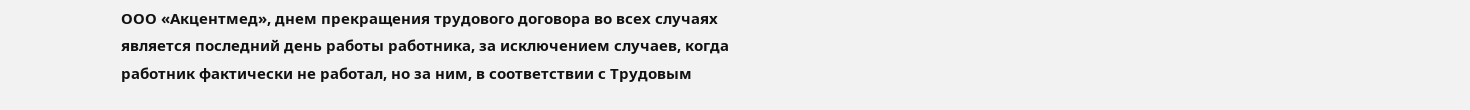ООО «Акцентмед», днем прекращения трудового договора во всех случаях является последний день работы работника, за исключением случаев, когда работник фактически не работал, но за ним, в соответствии с Трудовым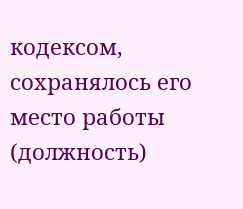кодексом, сохранялось его место работы (должность)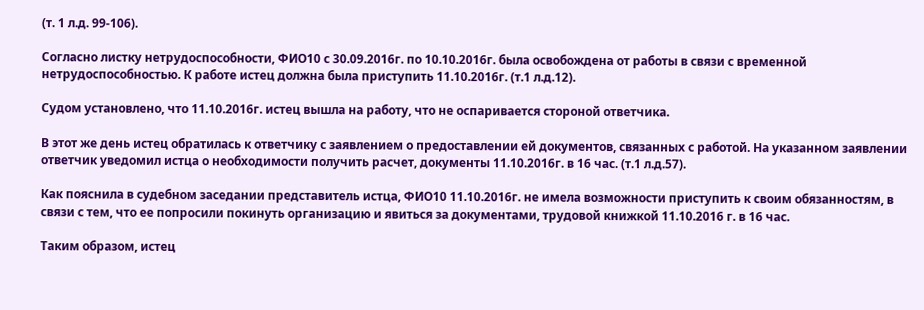(т. 1 л.д. 99-106).

Согласно листку нетрудоспособности, ФИО10 с 30.09.2016г. по 10.10.2016г. была освобождена от работы в связи с временной нетрудоспособностью. К работе истец должна была приступить 11.10.2016г. (т.1 л.д.12).

Судом установлено, что 11.10.2016г. истец вышла на работу, что не оспаривается стороной ответчика.

В этот же день истец обратилась к ответчику с заявлением о предоставлении ей документов, связанных с работой. На указанном заявлении ответчик уведомил истца о необходимости получить расчет, документы 11.10.2016г. в 16 час. (т.1 л.д.57).

Как пояснила в судебном заседании представитель истца, ФИО10 11.10.2016г. не имела возможности приступить к своим обязанностям, в связи с тем, что ее попросили покинуть организацию и явиться за документами, трудовой книжкой 11.10.2016 г. в 16 час.

Таким образом, истец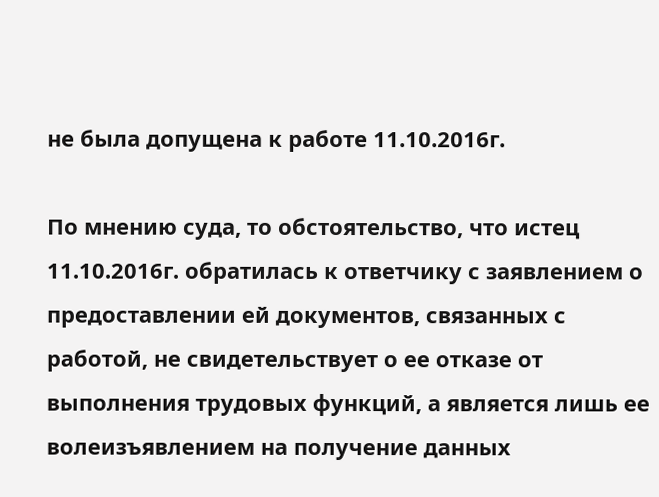не была допущена к работе 11.10.2016г.

По мнению суда, то обстоятельство, что истец 11.10.2016г. обратилась к ответчику с заявлением о предоставлении ей документов, связанных с работой, не свидетельствует о ее отказе от выполнения трудовых функций, а является лишь ее волеизъявлением на получение данных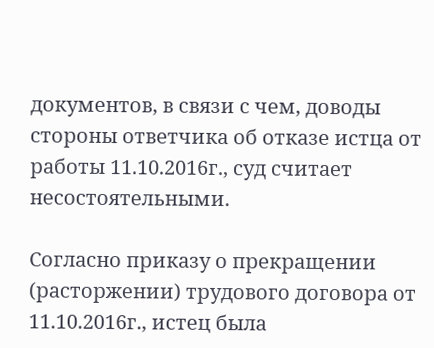документов, в связи с чем, доводы стороны ответчика об отказе истца от работы 11.10.2016г., суд считает несостоятельными.

Согласно приказу о прекращении (расторжении) трудового договора от 11.10.2016г., истец была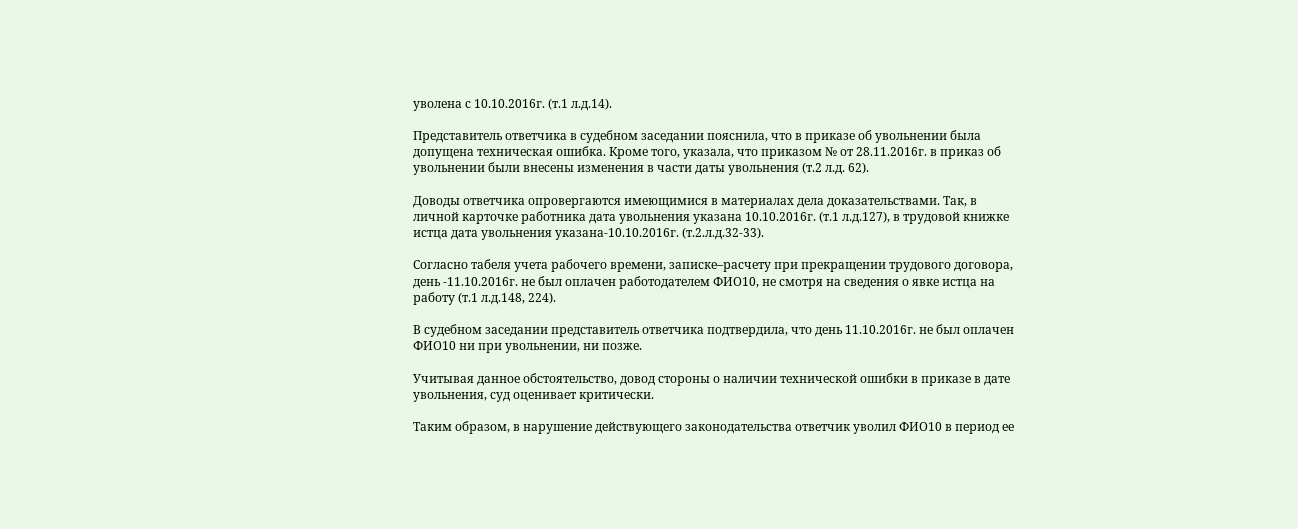уволена с 10.10.2016г. (т.1 л.д.14).

Представитель ответчика в судебном заседании пояснила, что в приказе об увольнении была допущена техническая ошибка. Кроме того, указала, что приказом № от 28.11.2016г. в приказ об увольнении были внесены изменения в части даты увольнения (т.2 л.д. 62).

Доводы ответчика опровергаются имеющимися в материалах дела доказательствами. Так, в личной карточке работника дата увольнения указана 10.10.2016г. (т.1 л.д.127), в трудовой книжке истца дата увольнения указана-10.10.2016г. (т.2.л.д.32-33).

Согласно табеля учета рабочего времени, записке–расчету при прекращении трудового договора, день -11.10.2016г. не был оплачен работодателем ФИО10, не смотря на сведения о явке истца на работу (т.1 л.д.148, 224).

В судебном заседании представитель ответчика подтвердила, что день 11.10.2016г. не был оплачен ФИО10 ни при увольнении, ни позже.

Учитывая данное обстоятельство, довод стороны о наличии технической ошибки в приказе в дате увольнения, суд оценивает критически.

Таким образом, в нарушение действующего законодательства ответчик уволил ФИО10 в период ее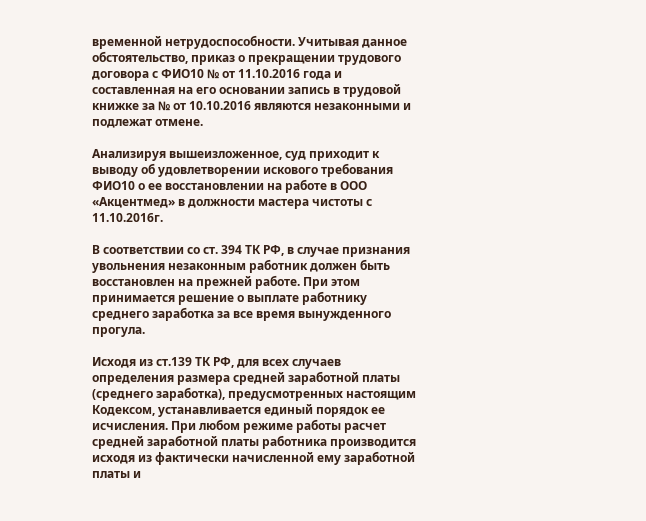временной нетрудоспособности. Учитывая данное обстоятельство, приказ о прекращении трудового договора с ФИО10 № от 11.10.2016 года и составленная на его основании запись в трудовой книжке за № от 10.10.2016 являются незаконными и подлежат отмене.

Анализируя вышеизложенное, суд приходит к выводу об удовлетворении искового требования ФИО10 о ее восстановлении на работе в ООО «Акцентмед» в должности мастера чистоты с 11.10.2016г.

В соответствии со ст. 394 ТК РФ, в случае признания увольнения незаконным работник должен быть восстановлен на прежней работе. При этом принимается решение о выплате работнику среднего заработка за все время вынужденного прогула.

Исходя из ст.139 ТК РФ, для всех случаев определения размера средней заработной платы (среднего заработка), предусмотренных настоящим Кодексом, устанавливается единый порядок ее исчисления. При любом режиме работы расчет средней заработной платы работника производится исходя из фактически начисленной ему заработной платы и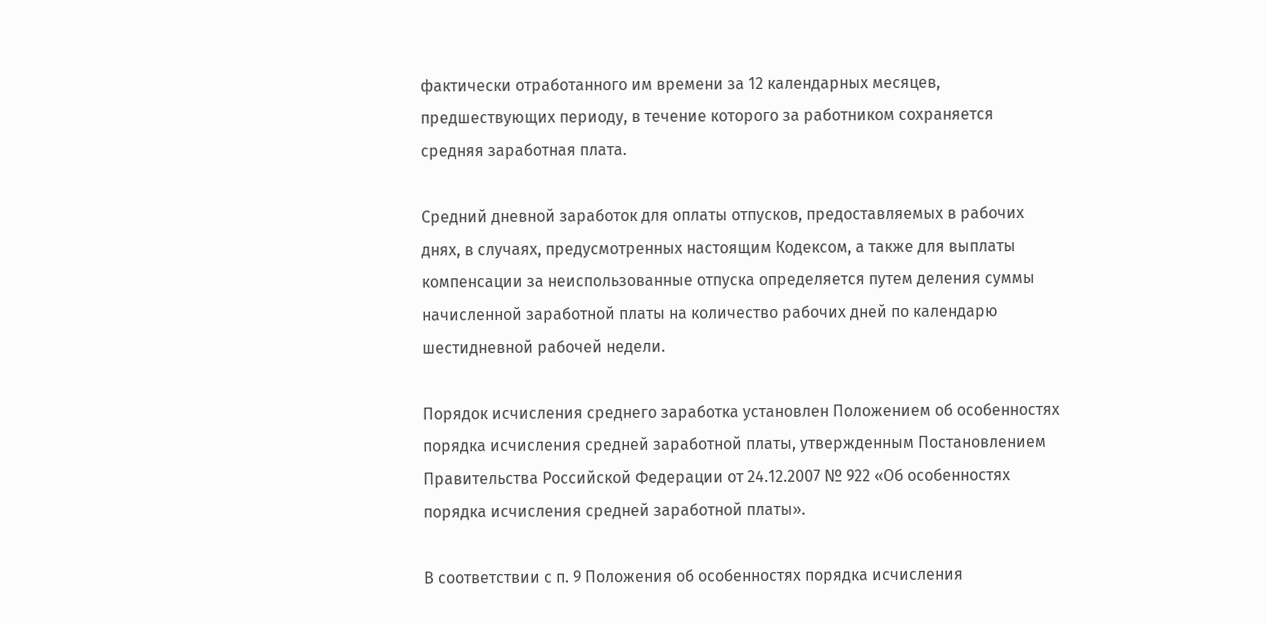фактически отработанного им времени за 12 календарных месяцев, предшествующих периоду, в течение которого за работником сохраняется средняя заработная плата.

Средний дневной заработок для оплаты отпусков, предоставляемых в рабочих днях, в случаях, предусмотренных настоящим Кодексом, а также для выплаты компенсации за неиспользованные отпуска определяется путем деления суммы начисленной заработной платы на количество рабочих дней по календарю шестидневной рабочей недели.

Порядок исчисления среднего заработка установлен Положением об особенностях порядка исчисления средней заработной платы, утвержденным Постановлением Правительства Российской Федерации от 24.12.2007 № 922 «Об особенностях порядка исчисления средней заработной платы».

В соответствии с п. 9 Положения об особенностях порядка исчисления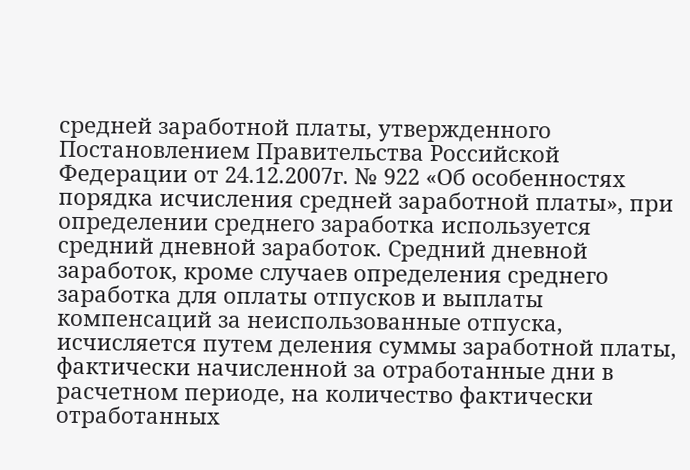средней заработной платы, утвержденного Постановлением Правительства Российской Федерации от 24.12.2007г. № 922 «Об особенностях порядка исчисления средней заработной платы», при определении среднего заработка используется средний дневной заработок. Средний дневной заработок, кроме случаев определения среднего заработка для оплаты отпусков и выплаты компенсаций за неиспользованные отпуска, исчисляется путем деления суммы заработной платы, фактически начисленной за отработанные дни в расчетном периоде, на количество фактически отработанных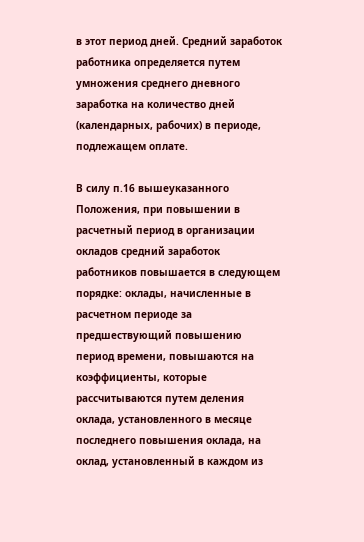в этот период дней. Средний заработок работника определяется путем умножения среднего дневного заработка на количество дней (календарных, рабочих) в периоде, подлежащем оплате.

В силу п.16 вышеуказанного Положения, при повышении в расчетный период в организации окладов средний заработок работников повышается в следующем порядке: оклады, начисленные в расчетном периоде за предшествующий повышению период времени, повышаются на коэффициенты, которые рассчитываются путем деления оклада, установленного в месяце последнего повышения оклада, на оклад, установленный в каждом из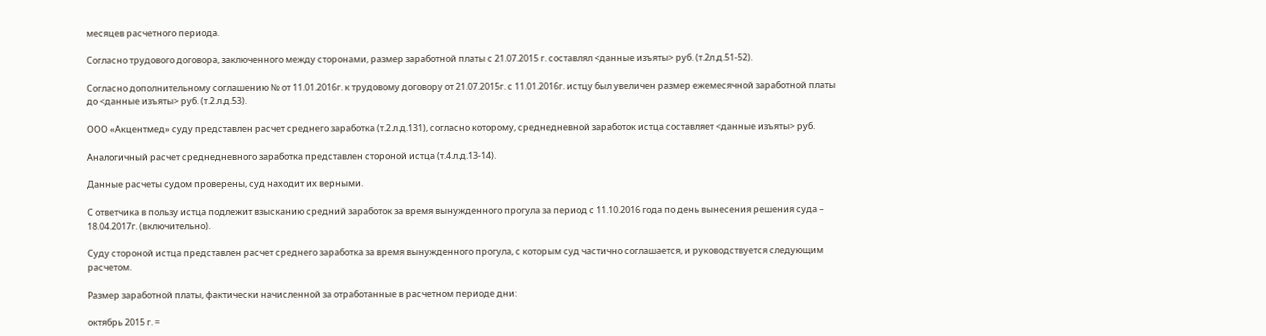месяцев расчетного периода.

Согласно трудового договора, заключенного между сторонами, размер заработной платы с 21.07.2015 г. составлял <данные изъяты> руб. (т.2л.д.51-52).

Согласно дополнительному соглашению № от 11.01.2016г. к трудовому договору от 21.07.2015г. с 11.01.2016г. истцу был увеличен размер ежемесячной заработной платы до <данные изъяты> руб. (т.2.л.д.53).

ООО «Акцентмед» суду представлен расчет среднего заработка (т.2.л.д.131), согласно которому, среднедневной заработок истца составляет <данные изъяты> руб.

Аналогичный расчет среднедневного заработка представлен стороной истца (т.4.л.д.13-14).

Данные расчеты судом проверены, суд находит их верными.

С ответчика в пользу истца подлежит взысканию средний заработок за время вынужденного прогула за период с 11.10.2016 года по день вынесения решения суда – 18.04.2017г. (включительно).

Суду стороной истца представлен расчет среднего заработка за время вынужденного прогула, с которым суд частично соглашается, и руководствуется следующим расчетом.

Размер заработной платы, фактически начисленной за отработанные в расчетном периоде дни:

октябрь 2015 г. =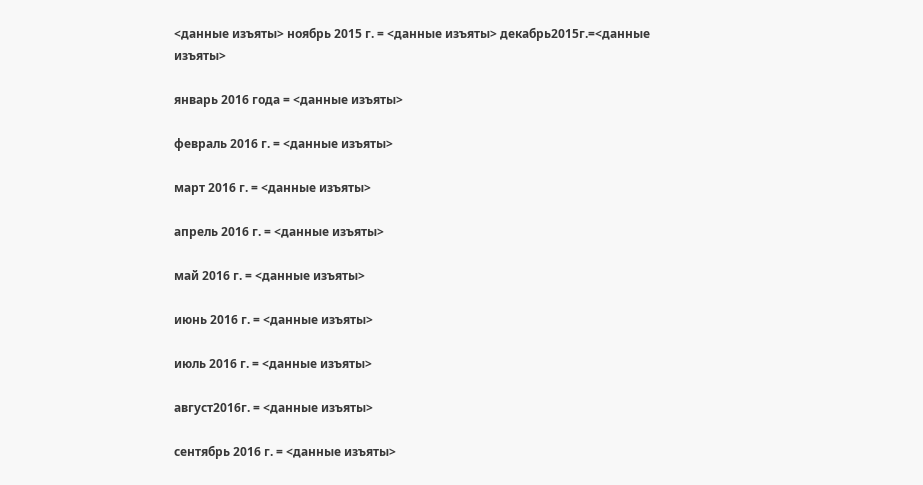<данные изъяты> ноябрь 2015 г. = <данные изъяты> декабрь2015г.=<данные изъяты>

январь 2016 года = <данные изъяты>

февраль 2016 г. = <данные изъяты>

март 2016 г. = <данные изъяты>

апрель 2016 г. = <данные изъяты>

май 2016 г. = <данные изъяты>

июнь 2016 г. = <данные изъяты>

июль 2016 г. = <данные изъяты>

август2016г. = <данные изъяты>

сентябрь 2016 г. = <данные изъяты>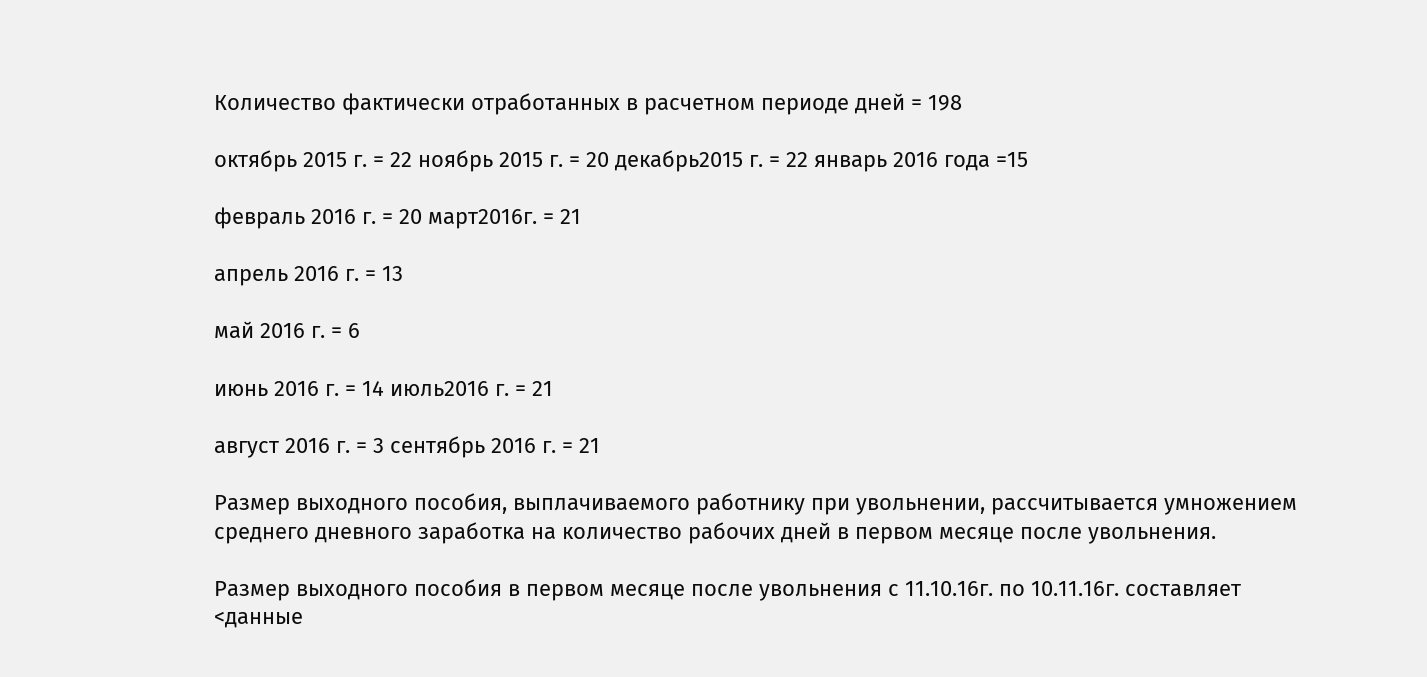Количество фактически отработанных в расчетном периоде дней = 198

октябрь 2015 г. = 22 ноябрь 2015 г. = 20 декабрь2015 г. = 22 январь 2016 года =15

февраль 2016 г. = 20 март2016г. = 21

апрель 2016 г. = 13

май 2016 г. = 6

июнь 2016 г. = 14 июль2016 г. = 21

август 2016 г. = 3 сентябрь 2016 г. = 21

Размер выходного пособия, выплачиваемого работнику при увольнении, рассчитывается умножением среднего дневного заработка на количество рабочих дней в первом месяце после увольнения.

Размер выходного пособия в первом месяце после увольнения с 11.10.16г. по 10.11.16г. составляет <данные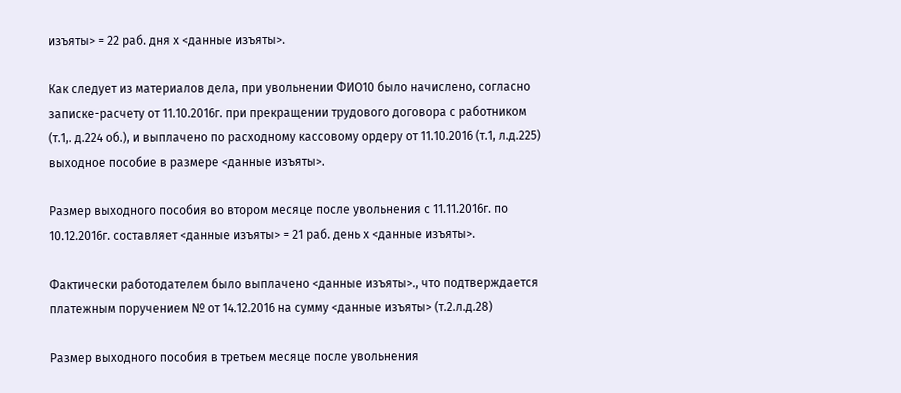изъяты> = 22 раб. дня х <данные изъяты>.

Как следует из материалов дела, при увольнении ФИО10 было начислено, согласно записке-расчету от 11.10.2016г. при прекращении трудового договора с работником (т.1,. д.224 об.), и выплачено по расходному кассовому ордеру от 11.10.2016 (т.1, л.д.225) выходное пособие в размере <данные изъяты>.

Размер выходного пособия во втором месяце после увольнения с 11.11.2016г. по 10.12.2016г. составляет <данные изъяты> = 21 раб. день х <данные изъяты>.

Фактически работодателем было выплачено <данные изъяты>., что подтверждается платежным поручением № от 14.12.2016 на сумму <данные изъяты> (т.2.л.д.28)

Размер выходного пособия в третьем месяце после увольнения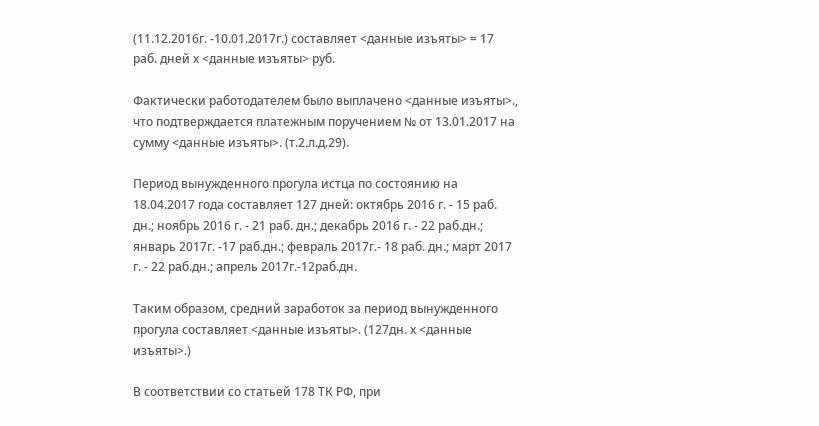(11.12.2016г. -10.01.2017г.) составляет <данные изъяты> = 17 раб. дней х <данные изъяты> руб.

Фактически работодателем было выплачено <данные изъяты>., что подтверждается платежным поручением № от 13.01.2017 на сумму <данные изъяты>. (т.2.л.д.29).

Период вынужденного прогула истца по состоянию на 18.04.2017 года составляет 127 дней: октябрь 2016 г. - 15 раб. дн.; ноябрь 2016 г. - 21 раб. дн.; декабрь 2016 г. - 22 раб.дн.; январь 2017г. -17 раб.дн.; февраль 2017г.- 18 раб. дн.; март 2017 г. - 22 раб.дн.; апрель 2017г.-12раб.дн.

Таким образом, средний заработок за период вынужденного прогула составляет <данные изъяты>. (127дн. х <данные изъяты>.)

В соответствии со статьей 178 ТК РФ, при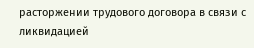расторжении трудового договора в связи с ликвидацией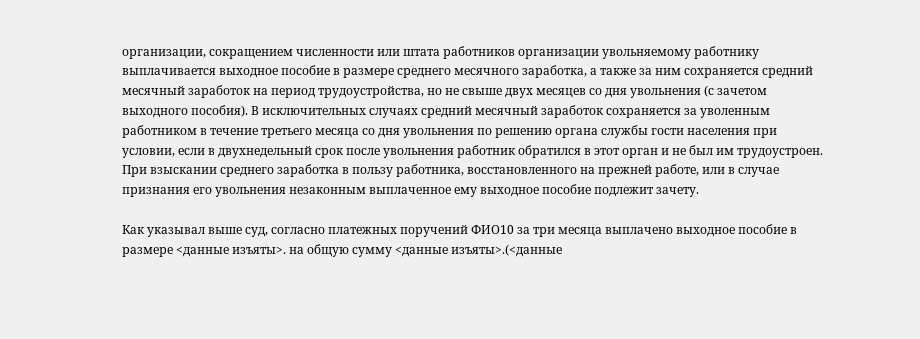организации, сокращением численности или штата работников организации увольняемому работнику выплачивается выходное пособие в размере среднего месячного заработка, а также за ним сохраняется средний месячный заработок на период трудоустройства, но не свыше двух месяцев со дня увольнения (с зачетом выходного пособия). В исключительных случаях средний месячный заработок сохраняется за уволенным работником в течение третьего месяца со дня увольнения по решению органа службы гости населения при условии, если в двухнедельный срок после увольнения работник обратился в этот орган и не был им трудоустроен. При взыскании среднего заработка в пользу работника, восстановленного на прежней работе, или в случае признания его увольнения незаконным выплаченное ему выходное пособие подлежит зачету.

Как указывал выше суд, согласно платежных поручений ФИО10 за три месяца выплачено выходное пособие в размере <данные изъяты>. на общую сумму <данные изъяты>.(<данные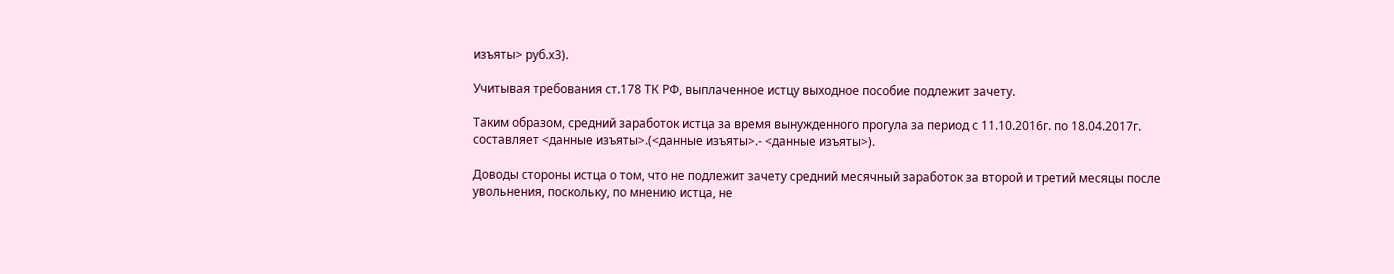изъяты> руб.х3).

Учитывая требования ст.178 ТК РФ, выплаченное истцу выходное пособие подлежит зачету.

Таким образом, средний заработок истца за время вынужденного прогула за период с 11.10.2016г. по 18.04.2017г. составляет <данные изъяты>.(<данные изъяты>.- <данные изъяты>).

Доводы стороны истца о том, что не подлежит зачету средний месячный заработок за второй и третий месяцы после увольнения, поскольку, по мнению истца, не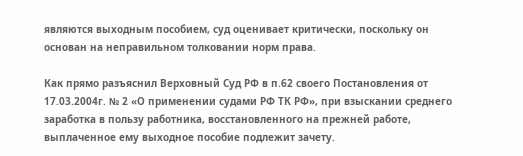являются выходным пособием, суд оценивает критически, поскольку он основан на неправильном толковании норм права.

Как прямо разъяснил Верховный Суд РФ в п.62 своего Постановления от 17.03.2004г. № 2 «О применении судами РФ ТК РФ», при взыскании среднего заработка в пользу работника, восстановленного на прежней работе, выплаченное ему выходное пособие подлежит зачету.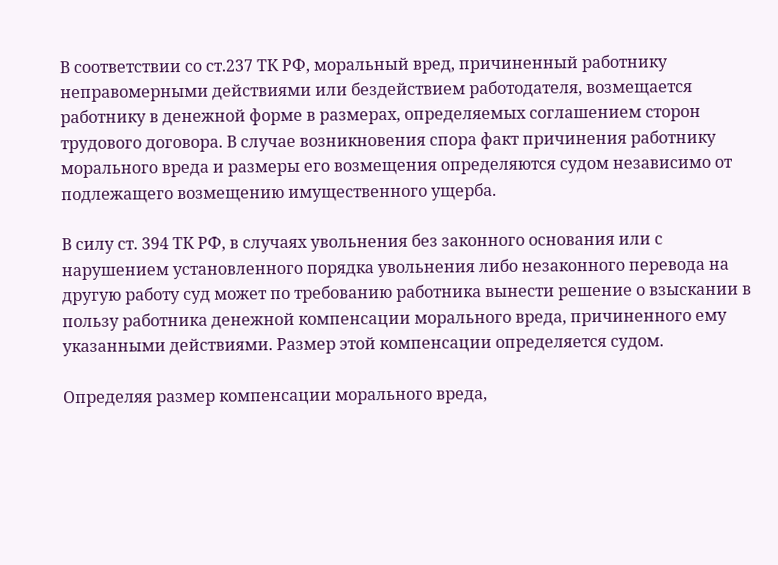В соответствии со ст.237 ТК РФ, моральный вред, причиненный работнику неправомерными действиями или бездействием работодателя, возмещается работнику в денежной форме в размерах, определяемых соглашением сторон трудового договора. В случае возникновения спора факт причинения работнику морального вреда и размеры его возмещения определяются судом независимо от подлежащего возмещению имущественного ущерба.

В силу ст. 394 ТК РФ, в случаях увольнения без законного основания или с нарушением установленного порядка увольнения либо незаконного перевода на другую работу суд может по требованию работника вынести решение о взыскании в пользу работника денежной компенсации морального вреда, причиненного ему указанными действиями. Размер этой компенсации определяется судом.

Определяя размер компенсации морального вреда,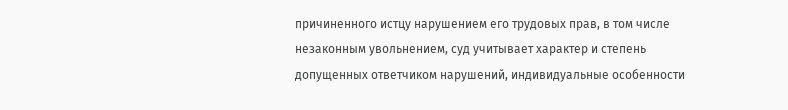причиненного истцу нарушением его трудовых прав, в том числе незаконным увольнением, суд учитывает характер и степень допущенных ответчиком нарушений, индивидуальные особенности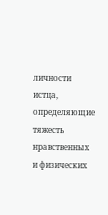личности истца, определяющие тяжесть нравственных и физических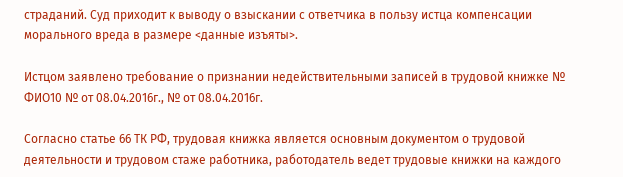страданий. Суд приходит к выводу о взыскании с ответчика в пользу истца компенсации морального вреда в размере <данные изъяты>.

Истцом заявлено требование о признании недействительными записей в трудовой книжке № ФИО10 № от 08.04.2016г., № от 08.04.2016г.

Согласно статье 66 ТК РФ, трудовая книжка является основным документом о трудовой деятельности и трудовом стаже работника, работодатель ведет трудовые книжки на каждого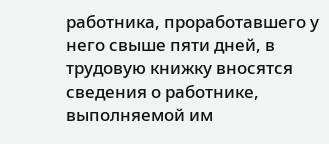работника, проработавшего у него свыше пяти дней, в трудовую книжку вносятся сведения о работнике, выполняемой им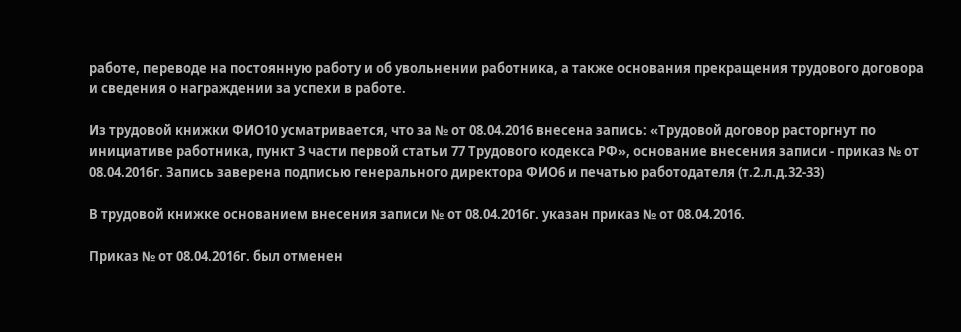работе, переводе на постоянную работу и об увольнении работника, а также основания прекращения трудового договора и сведения о награждении за успехи в работе.

Из трудовой книжки ФИО10 усматривается, что за № от 08.04.2016 внесена запись: «Трудовой договор расторгнут по инициативе работника, пункт 3 части первой статьи 77 Трудового кодекса РФ», основание внесения записи - приказ № от 08.04.2016г. Запись заверена подписью генерального директора ФИО6 и печатью работодателя (т.2.л.д.32-33)

В трудовой книжке основанием внесения записи № от 08.04.2016г. указан приказ № от 08.04.2016.

Приказ № от 08.04.2016г. был отменен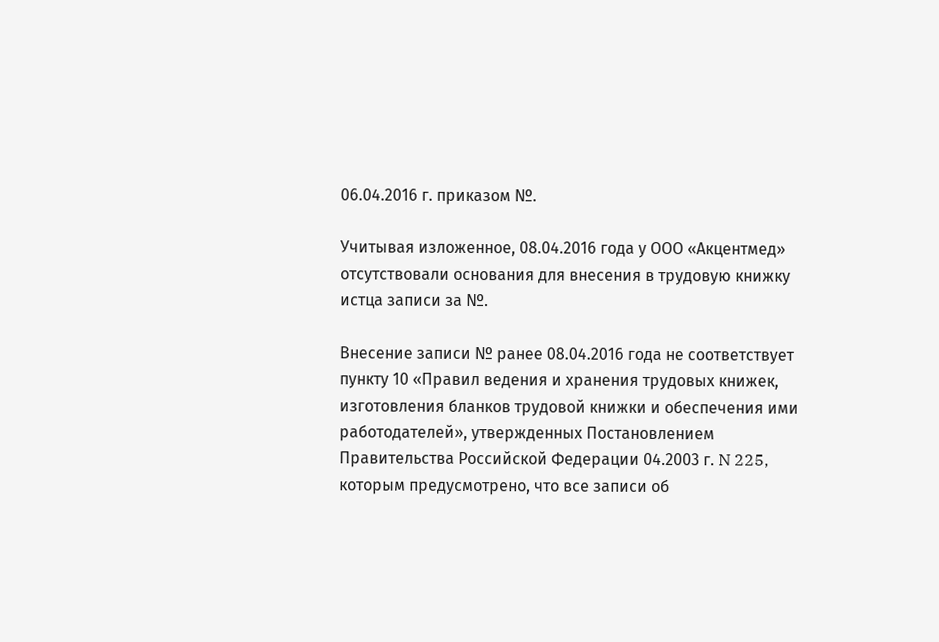06.04.2016 г. приказом №.

Учитывая изложенное, 08.04.2016 года у ООО «Акцентмед» отсутствовали основания для внесения в трудовую книжку истца записи за №.

Внесение записи № ранее 08.04.2016 года не соответствует пункту 10 «Правил ведения и хранения трудовых книжек, изготовления бланков трудовой книжки и обеспечения ими работодателей», утвержденных Постановлением Правительства Российской Федерации 04.2003 г. N 225, которым предусмотрено, что все записи об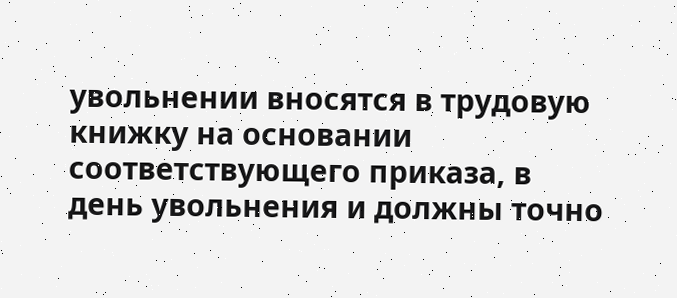увольнении вносятся в трудовую книжку на основании соответствующего приказа, в день увольнения и должны точно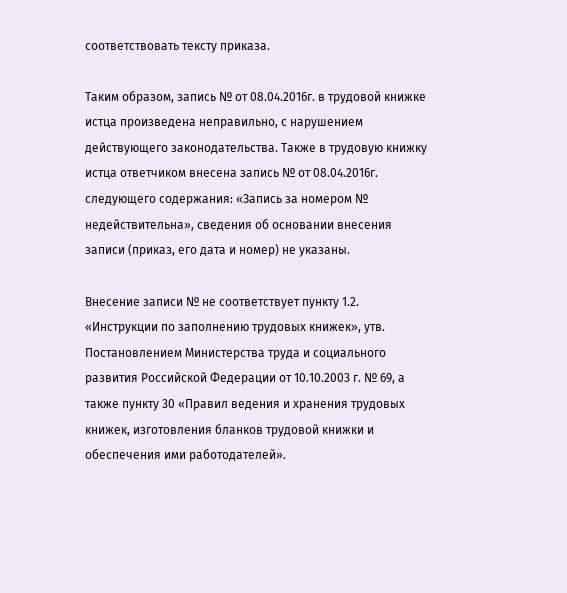соответствовать тексту приказа.

Таким образом, запись № от 08.04.2016г. в трудовой книжке истца произведена неправильно, с нарушением действующего законодательства. Также в трудовую книжку истца ответчиком внесена запись № от 08.04.2016г. следующего содержания: «Запись за номером № недействительна», сведения об основании внесения записи (приказ, его дата и номер) не указаны.

Внесение записи № не соответствует пункту 1.2. «Инструкции по заполнению трудовых книжек», утв. Постановлением Министерства труда и социального развития Российской Федерации от 10.10.2003 г. № 69, а также пункту 30 «Правил ведения и хранения трудовых книжек, изготовления бланков трудовой книжки и обеспечения ими работодателей».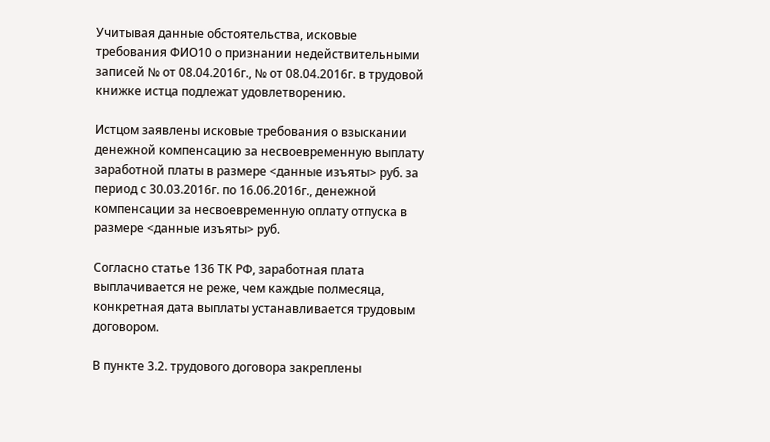Учитывая данные обстоятельства, исковые требования ФИО10 о признании недействительными записей № от 08.04.2016г., № от 08.04.2016г. в трудовой книжке истца подлежат удовлетворению.

Истцом заявлены исковые требования о взыскании денежной компенсацию за несвоевременную выплату заработной платы в размере <данные изъяты> руб. за период с 30.03.2016г. по 16.06.2016г., денежной компенсации за несвоевременную оплату отпуска в размере <данные изъяты> руб.

Согласно статье 136 ТК РФ, заработная плата выплачивается не реже, чем каждые полмесяца, конкретная дата выплаты устанавливается трудовым договором.

В пункте 3.2. трудового договора закреплены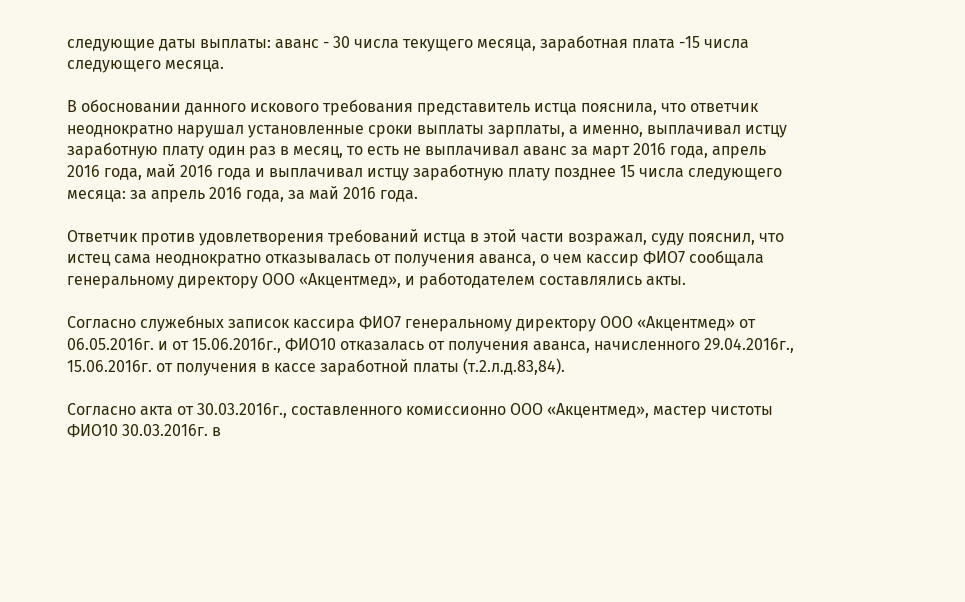следующие даты выплаты: аванс - 30 числа текущего месяца, заработная плата -15 числа следующего месяца.

В обосновании данного искового требования представитель истца пояснила, что ответчик неоднократно нарушал установленные сроки выплаты зарплаты, а именно, выплачивал истцу заработную плату один раз в месяц, то есть не выплачивал аванс за март 2016 года, апрель 2016 года, май 2016 года и выплачивал истцу заработную плату позднее 15 числа следующего месяца: за апрель 2016 года, за май 2016 года.

Ответчик против удовлетворения требований истца в этой части возражал, суду пояснил, что истец сама неоднократно отказывалась от получения аванса, о чем кассир ФИО7 сообщала генеральному директору ООО «Акцентмед», и работодателем составлялись акты.

Согласно служебных записок кассира ФИО7 генеральному директору ООО «Акцентмед» от 06.05.2016г. и от 15.06.2016г., ФИО10 отказалась от получения аванса, начисленного 29.04.2016г., 15.06.2016г. от получения в кассе заработной платы (т.2.л.д.83,84).

Согласно акта от 30.03.2016г., составленного комиссионно ООО «Акцентмед», мастер чистоты ФИО10 30.03.2016г. в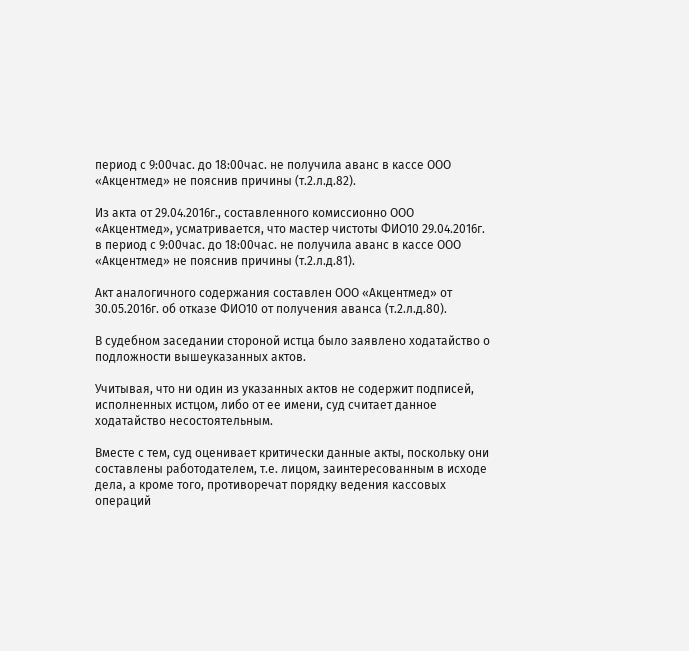период с 9:00час. до 18:00час. не получила аванс в кассе ООО «Акцентмед» не пояснив причины (т.2.л.д.82).

Из акта от 29.04.2016г., составленного комиссионно ООО «Акцентмед», усматривается, что мастер чистоты ФИО10 29.04.2016г. в период с 9:00час. до 18:00час. не получила аванс в кассе ООО «Акцентмед» не пояснив причины (т.2.л.д.81).

Акт аналогичного содержания составлен ООО «Акцентмед» от 30.05.2016г. об отказе ФИО10 от получения аванса (т.2.л.д.80).

В судебном заседании стороной истца было заявлено ходатайство о подложности вышеуказанных актов.

Учитывая, что ни один из указанных актов не содержит подписей, исполненных истцом, либо от ее имени, суд считает данное ходатайство несостоятельным.

Вместе с тем, суд оценивает критически данные акты, поскольку они составлены работодателем, т.е. лицом, заинтересованным в исходе дела, а кроме того, противоречат порядку ведения кассовых операций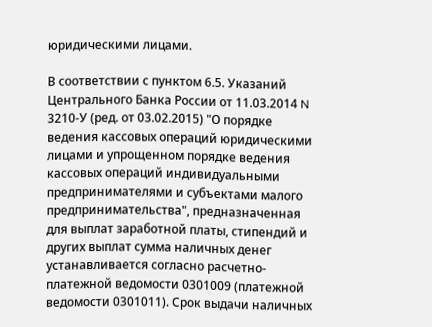юридическими лицами.

В соответствии с пунктом 6.5. Указаний Центрального Банка России от 11.03.2014 N 3210-У (ред. от 03.02.2015) "О порядке ведения кассовых операций юридическими лицами и упрощенном порядке ведения кассовых операций индивидуальными предпринимателями и субъектами малого предпринимательства", предназначенная для выплат заработной платы, стипендий и других выплат сумма наличных денег устанавливается согласно расчетно-платежной ведомости 0301009 (платежной ведомости 0301011). Срок выдачи наличных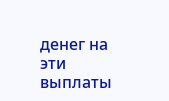денег на эти выплаты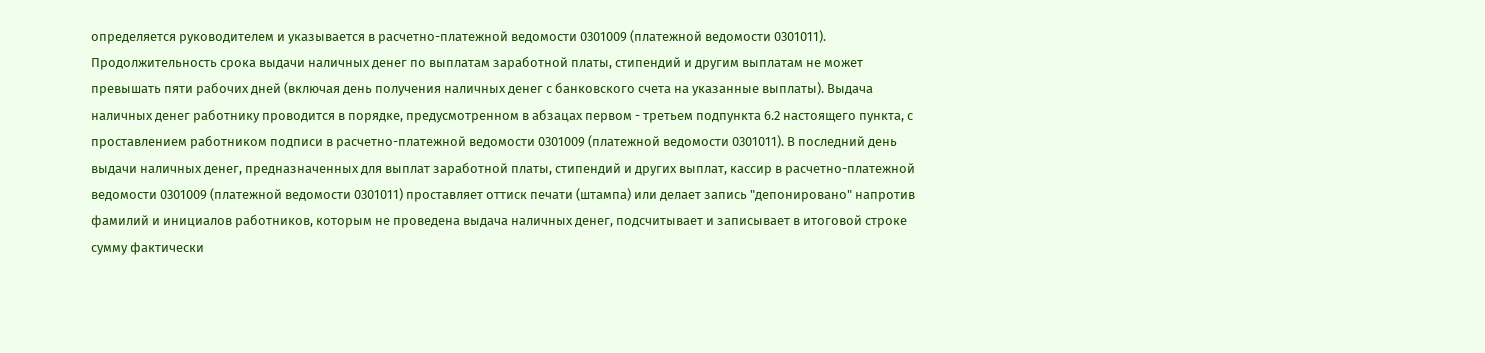определяется руководителем и указывается в расчетно-платежной ведомости 0301009 (платежной ведомости 0301011). Продолжительность срока выдачи наличных денег по выплатам заработной платы, стипендий и другим выплатам не может превышать пяти рабочих дней (включая день получения наличных денег с банковского счета на указанные выплаты). Выдача наличных денег работнику проводится в порядке, предусмотренном в абзацах первом - третьем подпункта 6.2 настоящего пункта, с проставлением работником подписи в расчетно-платежной ведомости 0301009 (платежной ведомости 0301011). В последний день выдачи наличных денег, предназначенных для выплат заработной платы, стипендий и других выплат, кассир в расчетно-платежной ведомости 0301009 (платежной ведомости 0301011) проставляет оттиск печати (штампа) или делает запись "депонировано" напротив фамилий и инициалов работников, которым не проведена выдача наличных денег, подсчитывает и записывает в итоговой строке сумму фактически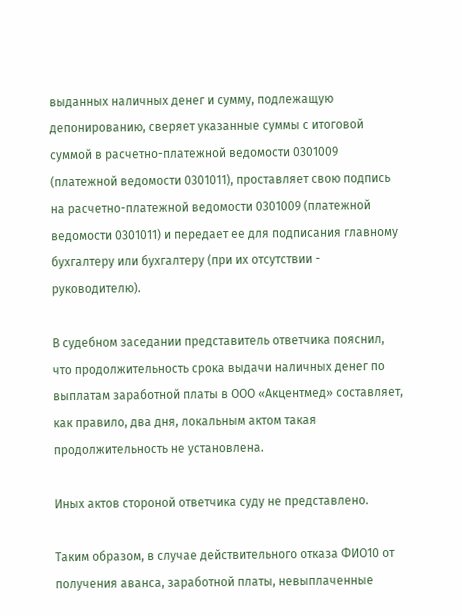выданных наличных денег и сумму, подлежащую депонированию, сверяет указанные суммы с итоговой суммой в расчетно-платежной ведомости 0301009 (платежной ведомости 0301011), проставляет свою подпись на расчетно-платежной ведомости 0301009 (платежной ведомости 0301011) и передает ее для подписания главному бухгалтеру или бухгалтеру (при их отсутствии - руководителю).

В судебном заседании представитель ответчика пояснил, что продолжительность срока выдачи наличных денег по выплатам заработной платы в ООО «Акцентмед» составляет, как правило, два дня, локальным актом такая продолжительность не установлена.

Иных актов стороной ответчика суду не представлено.

Таким образом, в случае действительного отказа ФИО10 от получения аванса, заработной платы, невыплаченные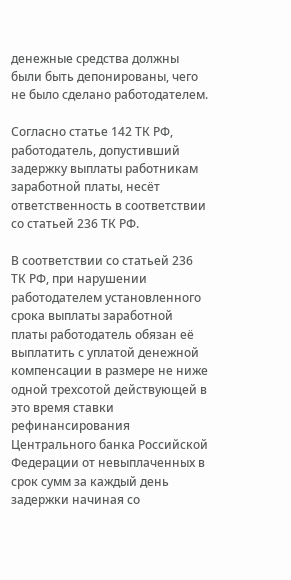денежные средства должны были быть депонированы, чего не было сделано работодателем.

Согласно статье 142 ТК РФ, работодатель, допустивший задержку выплаты работникам заработной платы, несёт ответственность в соответствии со статьей 236 ТК РФ.

В соответствии со статьей 236 ТК РФ, при нарушении работодателем установленного срока выплаты заработной платы работодатель обязан её выплатить с уплатой денежной компенсации в размере не ниже одной трехсотой действующей в это время ставки рефинансирования Центрального банка Российской Федерации от невыплаченных в срок сумм за каждый день задержки начиная со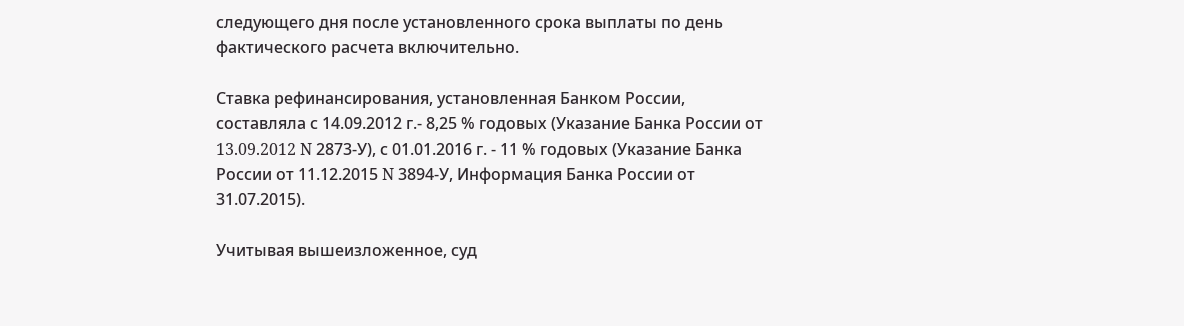следующего дня после установленного срока выплаты по день фактического расчета включительно.

Ставка рефинансирования, установленная Банком России, составляла с 14.09.2012 г.- 8,25 % годовых (Указание Банка России от 13.09.2012 N 2873-У), с 01.01.2016 г. - 11 % годовых (Указание Банка России от 11.12.2015 N 3894-У, Информация Банка России от 31.07.2015).

Учитывая вышеизложенное, суд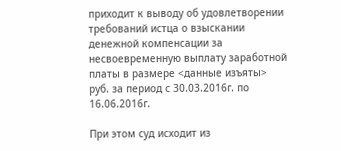приходит к выводу об удовлетворении требований истца о взыскании денежной компенсации за несвоевременную выплату заработной платы в размере <данные изъяты> руб. за период с 30.03.2016г. по 16.06.2016г.

При этом суд исходит из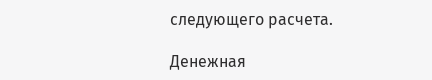следующего расчета.

Денежная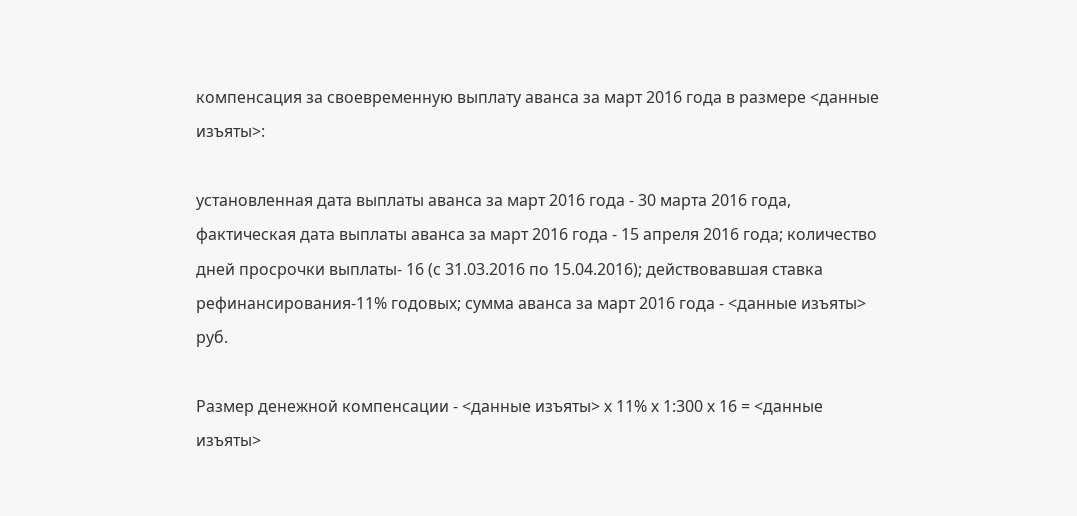компенсация за своевременную выплату аванса за март 2016 года в размере <данные изъяты>:

установленная дата выплаты аванса за март 2016 года - 30 марта 2016 года, фактическая дата выплаты аванса за март 2016 года - 15 апреля 2016 года; количество дней просрочки выплаты- 16 (с 31.03.2016 по 15.04.2016); действовавшая ставка рефинансирования-11% годовых; сумма аванса за март 2016 года - <данные изъяты> руб.

Размер денежной компенсации - <данные изъяты> х 11% х 1:300 х 16 = <данные изъяты>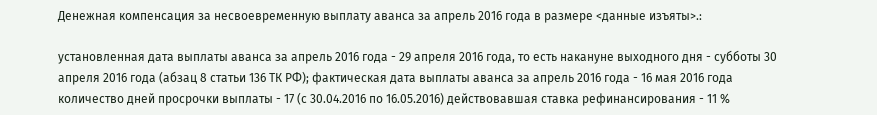Денежная компенсация за несвоевременную выплату аванса за апрель 2016 года в размере <данные изъяты>.:

установленная дата выплаты аванса за апрель 2016 года - 29 апреля 2016 года, то есть накануне выходного дня - субботы 30 апреля 2016 года (абзац 8 статьи 136 ТК РФ); фактическая дата выплаты аванса за апрель 2016 года - 16 мая 2016 года количество дней просрочки выплаты - 17 (с 30.04.2016 по 16.05.2016) действовавшая ставка рефинансирования - 11 %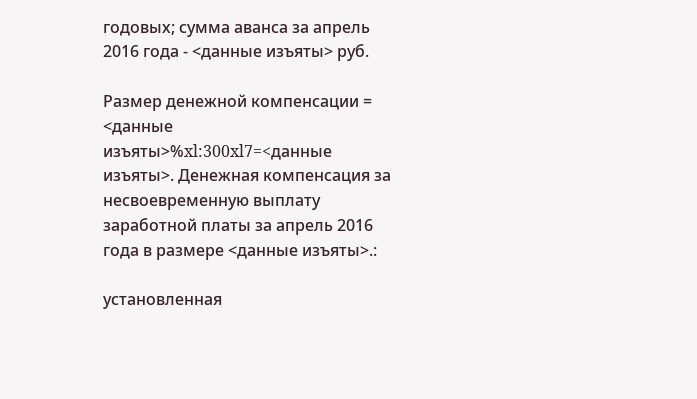годовых; сумма аванса за апрель 2016 года - <данные изъяты> руб.

Размер денежной компенсации = <данные изъяты>%xl:300xl7=<данные изъяты>. Денежная компенсация за несвоевременную выплату заработной платы за апрель 2016 года в размере <данные изъяты>.:

установленная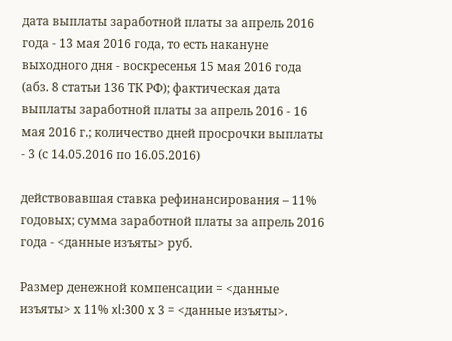дата выплаты заработной платы за апрель 2016 года - 13 мая 2016 года, то есть накануне выходного дня - воскресенья 15 мая 2016 года (абз. 8 статьи 136 ТК РФ); фактическая дата выплаты заработной платы за апрель 2016 - 16 мая 2016 г.; количество дней просрочки выплаты - 3 (с 14.05.2016 по 16.05.2016)

действовавшая ставка рефинансирования – 11% годовых; сумма заработной платы за апрель 2016 года - <данные изъяты> руб.

Размер денежной компенсации = <данные изъяты> х 11% xl:300 х 3 = <данные изъяты>.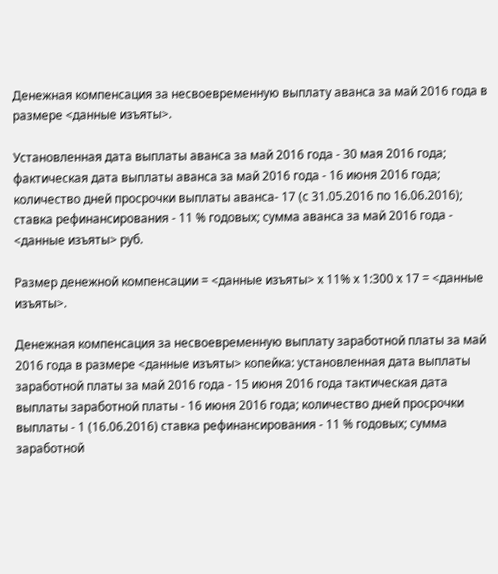Денежная компенсация за несвоевременную выплату аванса за май 2016 года в размере <данные изъяты>.

Установленная дата выплаты аванса за май 2016 года - 30 мая 2016 года; фактическая дата выплаты аванса за май 2016 года - 16 июня 2016 года; количество дней просрочки выплаты аванса- 17 (с 31.05.2016 по 16.06.2016); ставка рефинансирования - 11 % годовых; сумма аванса за май 2016 года - <данные изъяты> руб.

Размер денежной компенсации = <данные изъяты> х 11% х 1:300 х 17 = <данные изъяты>.

Денежная компенсация за несвоевременную выплату заработной платы за май 2016 года в размере <данные изъяты> копейка: установленная дата выплаты заработной платы за май 2016 года - 15 июня 2016 года тактическая дата выплаты заработной платы - 16 июня 2016 года; количество дней просрочки выплаты - 1 (16.06.2016) ставка рефинансирования - 11 % годовых; сумма заработной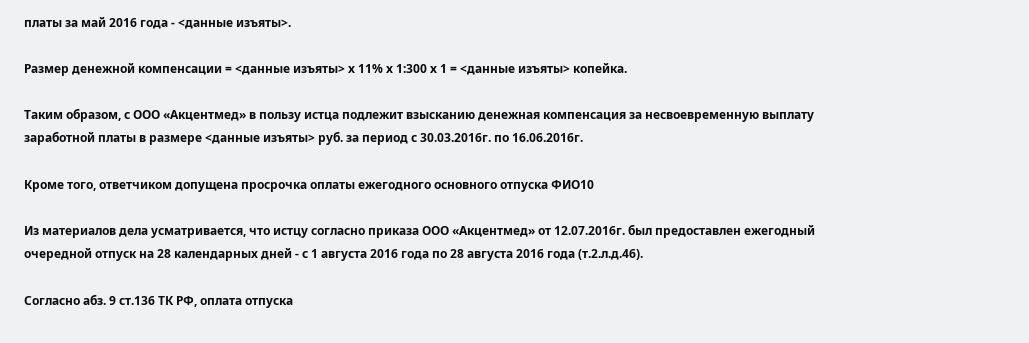платы за май 2016 года - <данные изъяты>.

Размер денежной компенсации = <данные изъяты> х 11% х 1:300 х 1 = <данные изъяты> копейка.

Таким образом, с ООО «Акцентмед» в пользу истца подлежит взысканию денежная компенсация за несвоевременную выплату заработной платы в размере <данные изъяты> руб. за период с 30.03.2016г. по 16.06.2016г.

Кроме того, ответчиком допущена просрочка оплаты ежегодного основного отпуска ФИО10

Из материалов дела усматривается, что истцу согласно приказа ООО «Акцентмед» от 12.07.2016г. был предоставлен ежегодный очередной отпуск на 28 календарных дней - с 1 августа 2016 года по 28 августа 2016 года (т.2.л.д.46).

Согласно абз. 9 ст.136 ТК РФ, оплата отпуска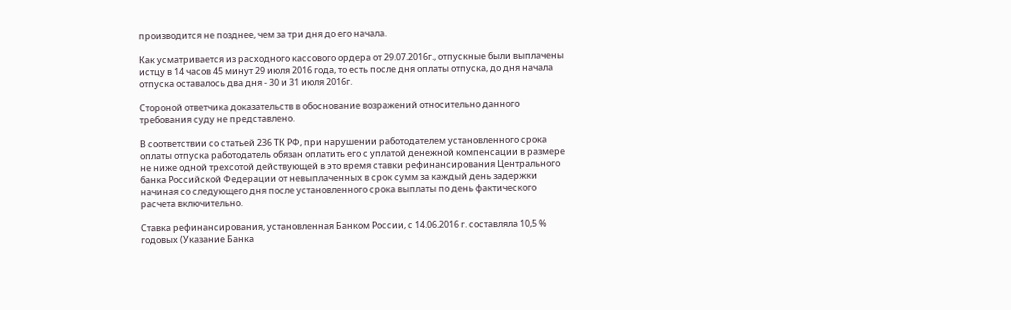производится не позднее, чем за три дня до его начала.

Как усматривается из расходного кассового ордера от 29.07.2016г., отпускные были выплачены истцу в 14 часов 45 минут 29 июля 2016 года, то есть после дня оплаты отпуска, до дня начала отпуска оставалось два дня - 30 и 31 июля 2016г.

Стороной ответчика доказательств в обоснование возражений относительно данного требования суду не представлено.

В соответствии со статьей 236 ТК РФ, при нарушении работодателем установленного срока оплаты отпуска работодатель обязан оплатить его с уплатой денежной компенсации в размере не ниже одной трехсотой действующей в это время ставки рефинансирования Центрального банка Российской Федерации от невыплаченных в срок сумм за каждый день задержки начиная со следующего дня после установленного срока выплаты по день фактического расчета включительно.

Ставка рефинансирования, установленная Банком России, с 14.06.2016 г. составляла 10,5 % годовых (Указание Банка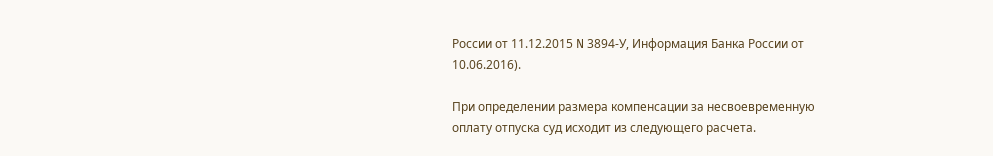России от 11.12.2015 N 3894-У, Информация Банка России от 10.06.2016).

При определении размера компенсации за несвоевременную оплату отпуска суд исходит из следующего расчета.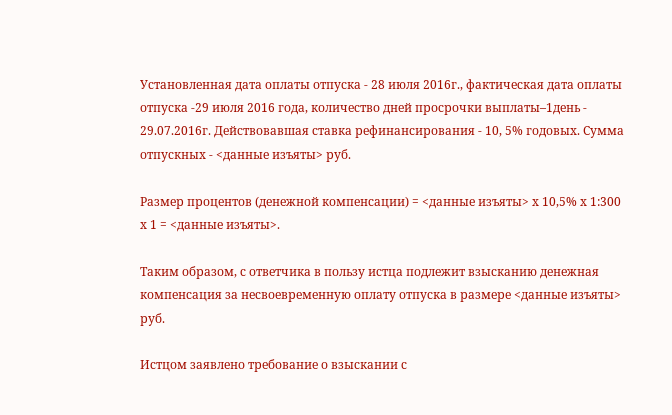Установленная дата оплаты отпуска - 28 июля 2016г., фактическая дата оплаты отпуска -29 июля 2016 года, количество дней просрочки выплаты–1день - 29.07.2016г. Действовавшая ставка рефинансирования - 10, 5% годовых. Сумма отпускных - <данные изъяты> руб.

Размер процентов (денежной компенсации) = <данные изъяты> х 10,5% х 1:300 х 1 = <данные изъяты>.

Таким образом, с ответчика в пользу истца подлежит взысканию денежная компенсация за несвоевременную оплату отпуска в размере <данные изъяты> руб.

Истцом заявлено требование о взыскании с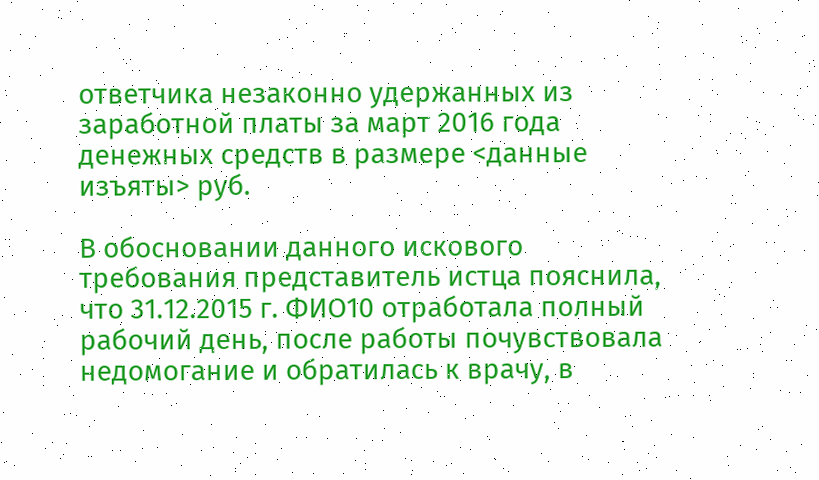ответчика незаконно удержанных из заработной платы за март 2016 года денежных средств в размере <данные изъяты> руб.

В обосновании данного искового требования представитель истца пояснила, что 31.12.2015 г. ФИО10 отработала полный рабочий день, после работы почувствовала недомогание и обратилась к врачу, в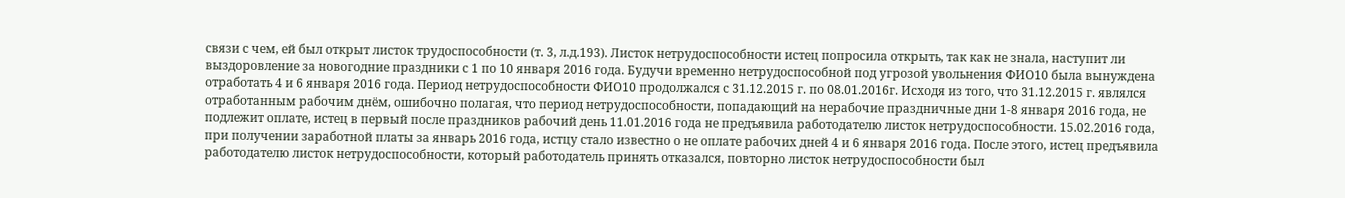связи с чем, ей был открыт листок трудоспособности (т. 3, л.д.193). Листок нетрудоспособности истец попросила открыть, так как не знала, наступит ли выздоровление за новогодние праздники с 1 по 10 января 2016 года. Будучи временно нетрудоспособной под угрозой увольнения ФИО10 была вынуждена отработать 4 и 6 января 2016 года. Период нетрудоспособности ФИО10 продолжался с 31.12.2015 г. по 08.01.2016г. Исходя из того, что 31.12.2015 г. являлся отработанным рабочим днём, ошибочно полагая, что период нетрудоспособности, попадающий на нерабочие праздничные дни 1-8 января 2016 года, не подлежит оплате, истец в первый после праздников рабочий день 11.01.2016 года не предъявила работодателю листок нетрудоспособности. 15.02.2016 года, при получении заработной платы за январь 2016 года, истцу стало известно о не оплате рабочих дней 4 и 6 января 2016 года. После этого, истец предъявила работодателю листок нетрудоспособности, который работодатель принять отказался, повторно листок нетрудоспособности был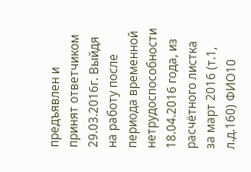предъявлен и принят ответчиком 29.03.2016г. Выйдя на работу после периода временной нетрудоспособности 18.04.2016 года, из расчётного листка за март 2016 (т.1, л.д.160) ФИО10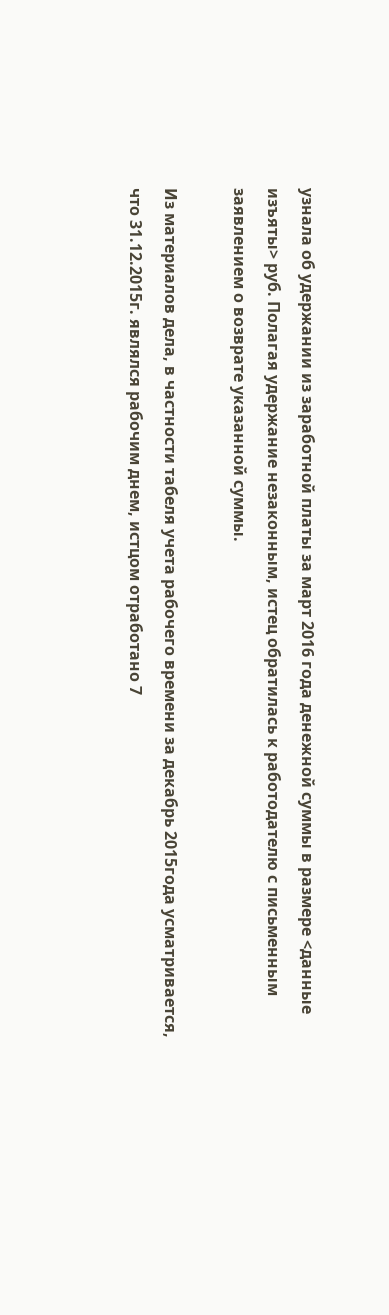узнала об удержании из заработной платы за март 2016 года денежной суммы в размере <данные изъяты> руб. Полагая удержание незаконным, истец обратилась к работодателю с письменным заявлением о возврате указанной суммы.

Из материалов дела, в частности табеля учета рабочего времени за декабрь 2015года усматривается, что 31.12.2015г. являлся рабочим днем, истцом отработано 7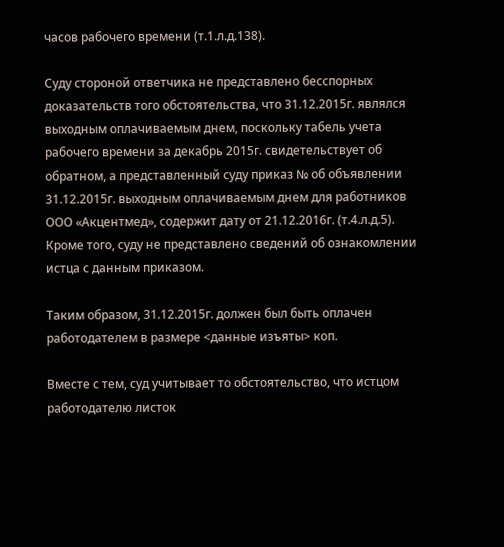часов рабочего времени (т.1.л.д.138).

Суду стороной ответчика не представлено бесспорных доказательств того обстоятельства, что 31.12.2015г. являлся выходным оплачиваемым днем, поскольку табель учета рабочего времени за декабрь 2015г. свидетельствует об обратном, а представленный суду приказ № об объявлении 31.12.2015г. выходным оплачиваемым днем для работников ООО «Акцентмед», содержит дату от 21.12.2016г. (т.4.л.д.5). Кроме того, суду не представлено сведений об ознакомлении истца с данным приказом.

Таким образом, 31.12.2015г. должен был быть оплачен работодателем в размере <данные изъяты> коп.

Вместе с тем, суд учитывает то обстоятельство, что истцом работодателю листок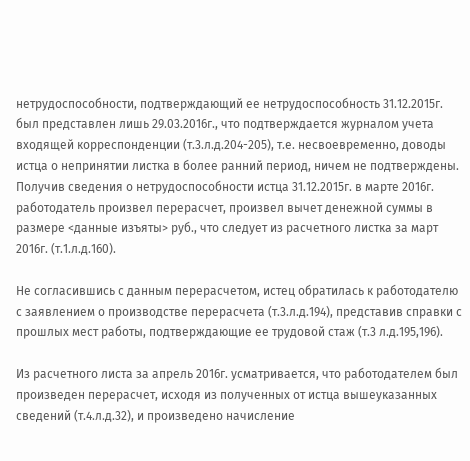нетрудоспособности, подтверждающий ее нетрудоспособность 31.12.2015г. был представлен лишь 29.03.2016г., что подтверждается журналом учета входящей корреспонденции (т.3.л.д.204-205), т.е. несвоевременно, доводы истца о непринятии листка в более ранний период, ничем не подтверждены. Получив сведения о нетрудоспособности истца 31.12.2015г. в марте 2016г. работодатель произвел перерасчет, произвел вычет денежной суммы в размере <данные изъяты> руб., что следует из расчетного листка за март 2016г. (т.1.л.д.160).

Не согласившись с данным перерасчетом, истец обратилась к работодателю с заявлением о производстве перерасчета (т.3.л.д.194), представив справки с прошлых мест работы, подтверждающие ее трудовой стаж (т.3 л.д.195,196).

Из расчетного листа за апрель 2016г. усматривается, что работодателем был произведен перерасчет, исходя из полученных от истца вышеуказанных сведений (т.4.л.д.32), и произведено начисление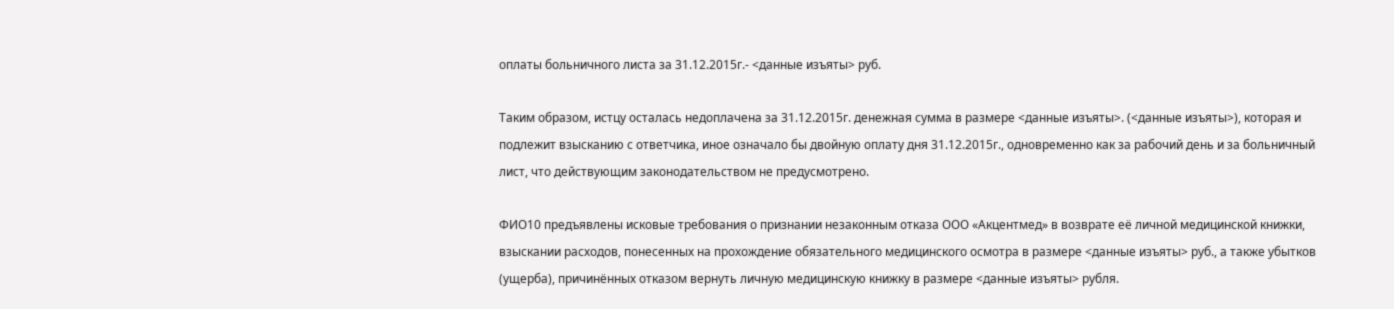оплаты больничного листа за 31.12.2015г.- <данные изъяты> руб.

Таким образом, истцу осталась недоплачена за 31.12.2015г. денежная сумма в размере <данные изъяты>. (<данные изъяты>), которая и подлежит взысканию с ответчика, иное означало бы двойную оплату дня 31.12.2015г., одновременно как за рабочий день и за больничный лист, что действующим законодательством не предусмотрено.

ФИО10 предъявлены исковые требования о признании незаконным отказа ООО «Акцентмед» в возврате её личной медицинской книжки, взыскании расходов, понесенных на прохождение обязательного медицинского осмотра в размере <данные изъяты> руб., а также убытков (ущерба), причинённых отказом вернуть личную медицинскую книжку в размере <данные изъяты> рубля.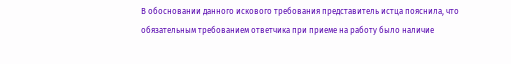В обосновании данного искового требования представитель истца пояснила, что обязательным требованием ответчика при приеме на работу было наличие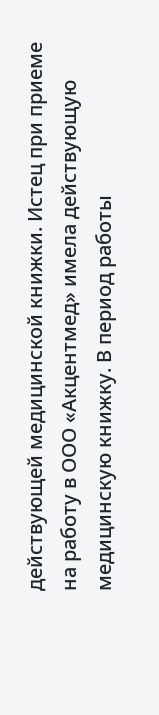действующей медицинской книжки. Истец при приеме на работу в ООО «Акцентмед» имела действующую медицинскую книжку. В период работы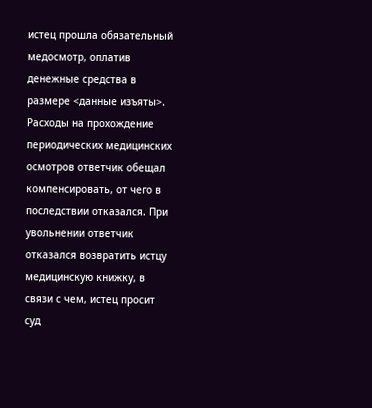истец прошла обязательный медосмотр, оплатив денежные средства в размере <данные изъяты>. Расходы на прохождение периодических медицинских осмотров ответчик обещал компенсировать, от чего в последствии отказался. При увольнении ответчик отказался возвратить истцу медицинскую книжку, в связи с чем, истец просит суд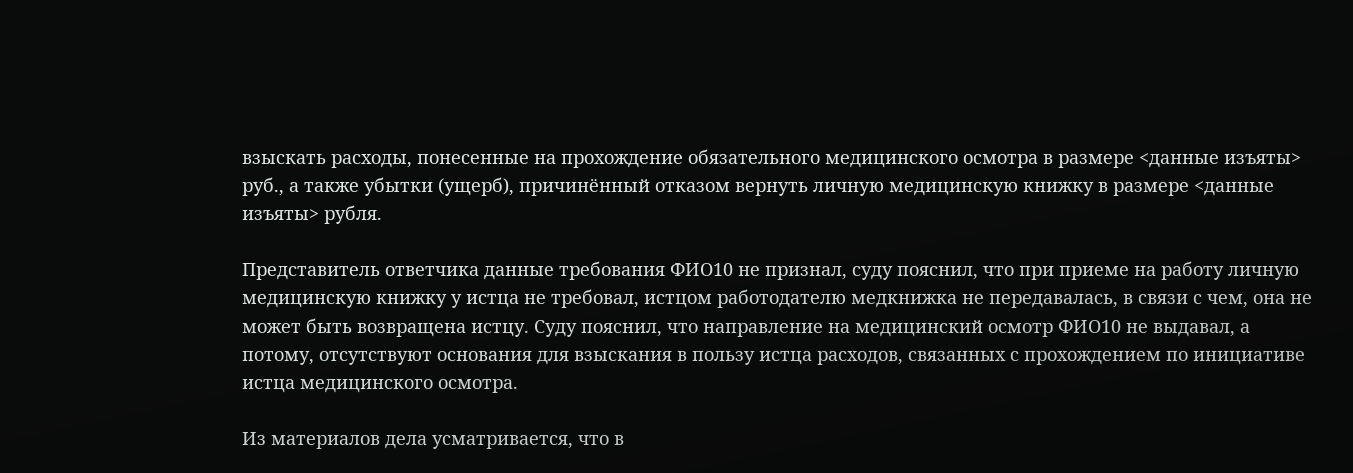взыскать расходы, понесенные на прохождение обязательного медицинского осмотра в размере <данные изъяты> руб., а также убытки (ущерб), причинённый отказом вернуть личную медицинскую книжку в размере <данные изъяты> рубля.

Представитель ответчика данные требования ФИО10 не признал, суду пояснил, что при приеме на работу личную медицинскую книжку у истца не требовал, истцом работодателю медкнижка не передавалась, в связи с чем, она не может быть возвращена истцу. Суду пояснил, что направление на медицинский осмотр ФИО10 не выдавал, а потому, отсутствуют основания для взыскания в пользу истца расходов, связанных с прохождением по инициативе истца медицинского осмотра.

Из материалов дела усматривается, что в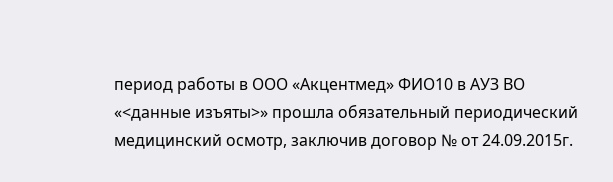период работы в ООО «Акцентмед» ФИО10 в АУЗ ВО «<данные изъяты>» прошла обязательный периодический медицинский осмотр, заключив договор № от 24.09.2015г.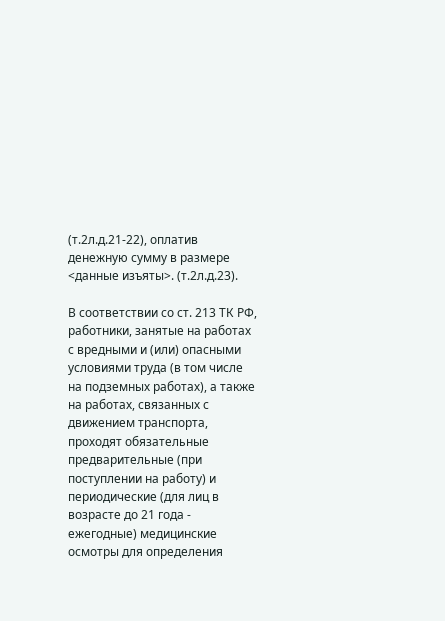(т.2л.д.21-22), оплатив денежную сумму в размере <данные изъяты>. (т.2л.д.23).

В соответствии со ст. 213 ТК РФ, работники, занятые на работах с вредными и (или) опасными условиями труда (в том числе на подземных работах), а также на работах, связанных с движением транспорта, проходят обязательные предварительные (при поступлении на работу) и периодические (для лиц в возрасте до 21 года - ежегодные) медицинские осмотры для определения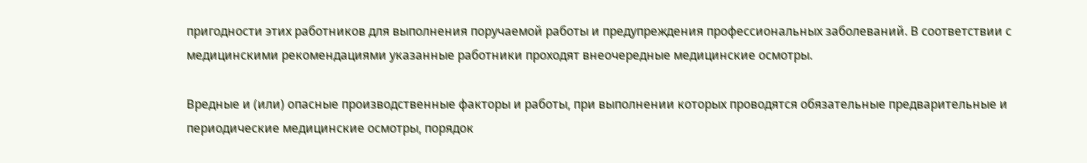пригодности этих работников для выполнения поручаемой работы и предупреждения профессиональных заболеваний. В соответствии с медицинскими рекомендациями указанные работники проходят внеочередные медицинские осмотры.

Вредные и (или) опасные производственные факторы и работы, при выполнении которых проводятся обязательные предварительные и периодические медицинские осмотры, порядок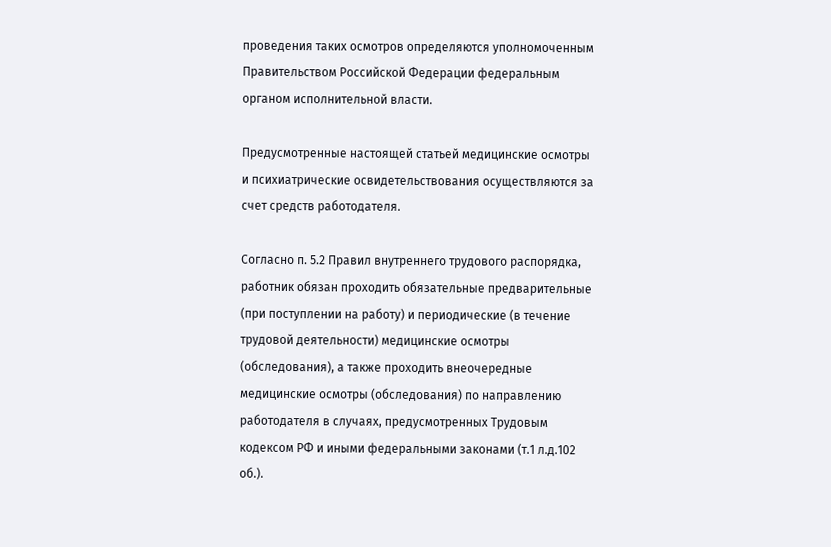проведения таких осмотров определяются уполномоченным Правительством Российской Федерации федеральным органом исполнительной власти.

Предусмотренные настоящей статьей медицинские осмотры и психиатрические освидетельствования осуществляются за счет средств работодателя.

Согласно п. 5.2 Правил внутреннего трудового распорядка, работник обязан проходить обязательные предварительные (при поступлении на работу) и периодические (в течение трудовой деятельности) медицинские осмотры (обследования), а также проходить внеочередные медицинские осмотры (обследования) по направлению работодателя в случаях, предусмотренных Трудовым кодексом РФ и иными федеральными законами (т.1 л.д.102 об.).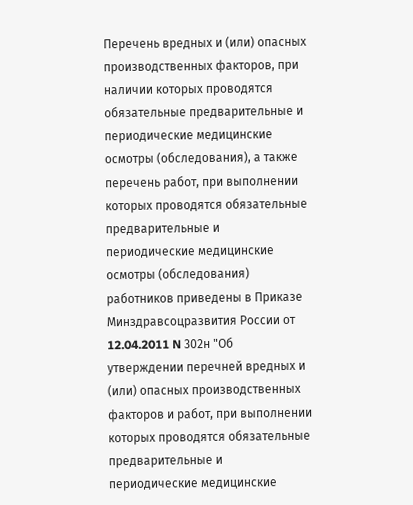Перечень вредных и (или) опасных производственных факторов, при наличии которых проводятся обязательные предварительные и периодические медицинские осмотры (обследования), а также перечень работ, при выполнении которых проводятся обязательные предварительные и периодические медицинские осмотры (обследования) работников приведены в Приказе Минздравсоцразвития России от 12.04.2011 N 302н "Об утверждении перечней вредных и (или) опасных производственных факторов и работ, при выполнении которых проводятся обязательные предварительные и периодические медицинские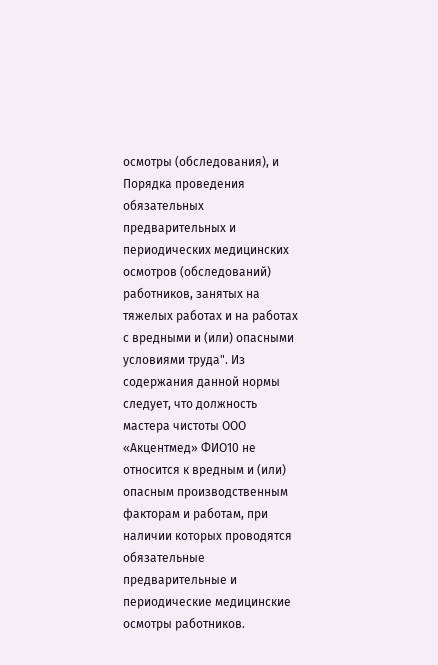осмотры (обследования), и Порядка проведения обязательных предварительных и периодических медицинских осмотров (обследований) работников, занятых на тяжелых работах и на работах с вредными и (или) опасными условиями труда". Из содержания данной нормы следует, что должность мастера чистоты ООО «Акцентмед» ФИО10 не относится к вредным и (или) опасным производственным факторам и работам, при наличии которых проводятся обязательные предварительные и периодические медицинские осмотры работников.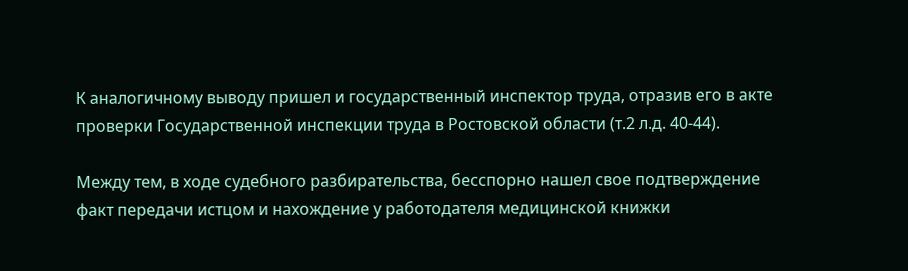К аналогичному выводу пришел и государственный инспектор труда, отразив его в акте проверки Государственной инспекции труда в Ростовской области (т.2 л.д. 40-44).

Между тем, в ходе судебного разбирательства, бесспорно нашел свое подтверждение факт передачи истцом и нахождение у работодателя медицинской книжки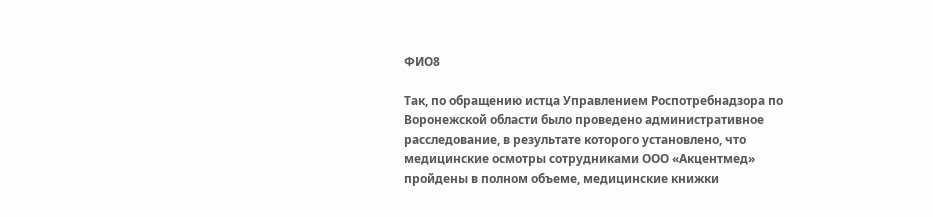ФИО8

Так, по обращению истца Управлением Роспотребнадзора по Воронежской области было проведено административное расследование, в результате которого установлено, что медицинские осмотры сотрудниками ООО «Акцентмед» пройдены в полном объеме, медицинские книжки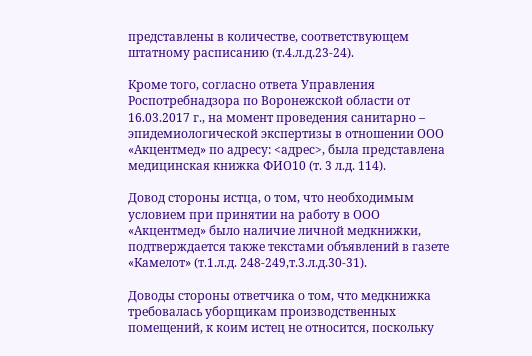представлены в количестве, соответствующем штатному расписанию (т.4.л.д.23-24).

Кроме того, согласно ответа Управления Роспотребнадзора по Воронежской области от 16.03.2017 г., на момент проведения санитарно – эпидемиологической экспертизы в отношении ООО «Акцентмед» по адресу: <адрес>, была представлена медицинская книжка ФИО10 (т. 3 л.д. 114).

Довод стороны истца, о том, что необходимым условием при принятии на работу в ООО «Акцентмед» было наличие личной медкнижки, подтверждается также текстами объявлений в газете «Камелот» (т.1.л.д. 248-249,т.3.л.д.30-31).

Доводы стороны ответчика о том, что медкнижка требовалась уборщикам производственных помещений, к коим истец не относится, поскольку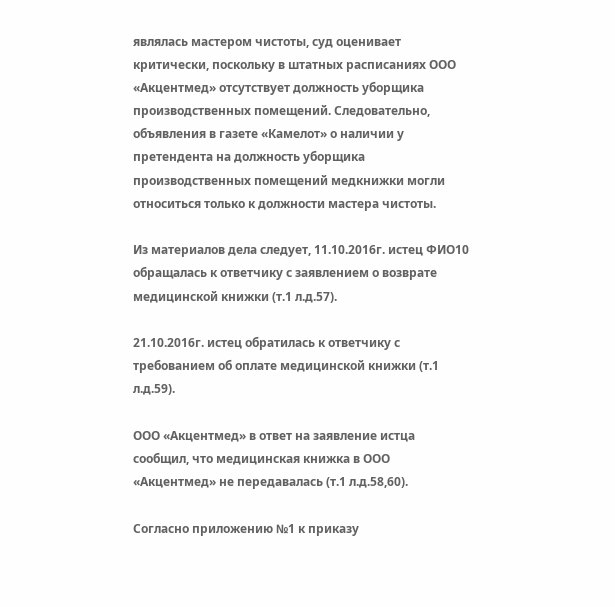являлась мастером чистоты, суд оценивает критически, поскольку в штатных расписаниях ООО «Акцентмед» отсутствует должность уборщика производственных помещений. Следовательно, объявления в газете «Камелот» о наличии у претендента на должность уборщика производственных помещений медкнижки могли относиться только к должности мастера чистоты.

Из материалов дела следует, 11.10.2016г. истец ФИО10 обращалась к ответчику с заявлением о возврате медицинской книжки (т.1 л.д.57).

21.10.2016г. истец обратилась к ответчику с требованием об оплате медицинской книжки (т.1 л.д.59).

ООО «Акцентмед» в ответ на заявление истца сообщил, что медицинская книжка в ООО «Акцентмед» не передавалась (т.1 л.д.58,60).

Согласно приложению №1 к приказу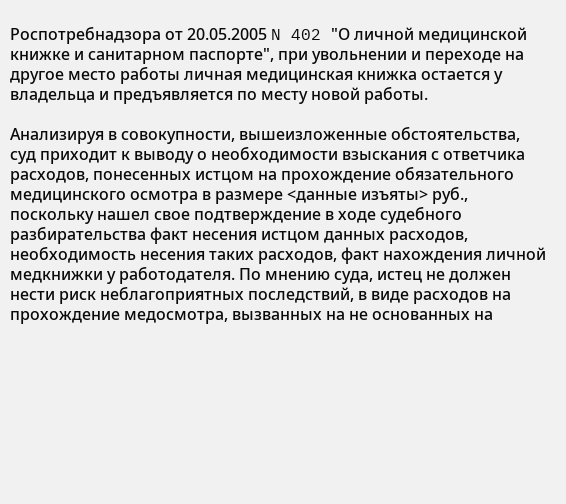Роспотребнадзора от 20.05.2005 N 402 "О личной медицинской книжке и санитарном паспорте", при увольнении и переходе на другое место работы личная медицинская книжка остается у владельца и предъявляется по месту новой работы.

Анализируя в совокупности, вышеизложенные обстоятельства, суд приходит к выводу о необходимости взыскания с ответчика расходов, понесенных истцом на прохождение обязательного медицинского осмотра в размере <данные изъяты> руб., поскольку нашел свое подтверждение в ходе судебного разбирательства факт несения истцом данных расходов, необходимость несения таких расходов, факт нахождения личной медкнижки у работодателя. По мнению суда, истец не должен нести риск неблагоприятных последствий, в виде расходов на прохождение медосмотра, вызванных на не основанных на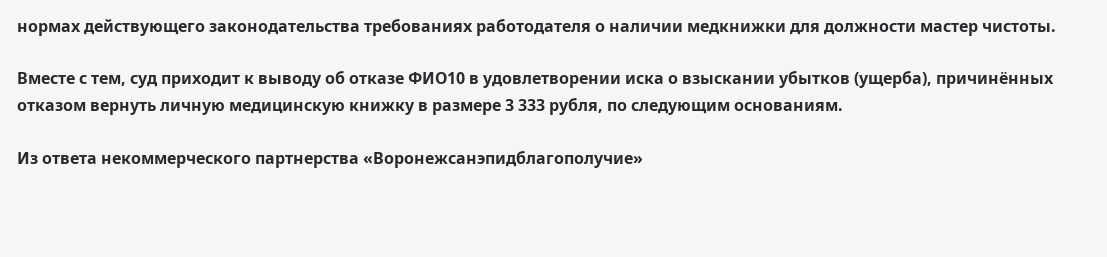нормах действующего законодательства требованиях работодателя о наличии медкнижки для должности мастер чистоты.

Вместе с тем, суд приходит к выводу об отказе ФИО10 в удовлетворении иска о взыскании убытков (ущерба), причинённых отказом вернуть личную медицинскую книжку в размере 3 333 рубля, по следующим основаниям.

Из ответа некоммерческого партнерства «Воронежсанэпидблагополучие»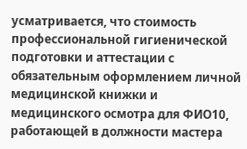усматривается, что стоимость профессиональной гигиенической подготовки и аттестации с обязательным оформлением личной медицинской книжки и медицинского осмотра для ФИО10, работающей в должности мастера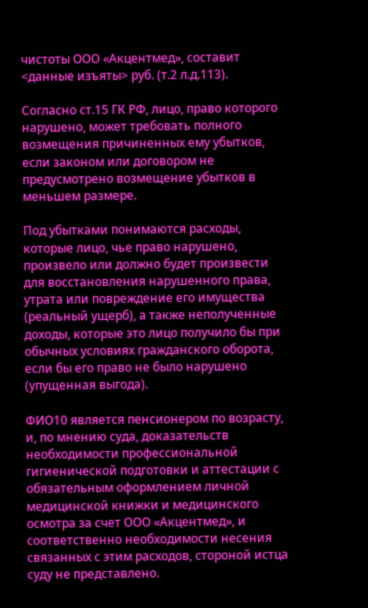чистоты ООО «Акцентмед», составит <данные изъяты> руб. (т.2 л.д.113).

Согласно ст.15 ГК РФ, лицо, право которого нарушено, может требовать полного возмещения причиненных ему убытков, если законом или договором не предусмотрено возмещение убытков в меньшем размере.

Под убытками понимаются расходы, которые лицо, чье право нарушено, произвело или должно будет произвести для восстановления нарушенного права, утрата или повреждение его имущества (реальный ущерб), а также неполученные доходы, которые это лицо получило бы при обычных условиях гражданского оборота, если бы его право не было нарушено (упущенная выгода).

ФИО10 является пенсионером по возрасту, и, по мнению суда, доказательств необходимости профессиональной гигиенической подготовки и аттестации с обязательным оформлением личной медицинской книжки и медицинского осмотра за счет ООО «Акцентмед», и соответственно необходимости несения связанных с этим расходов, стороной истца суду не представлено.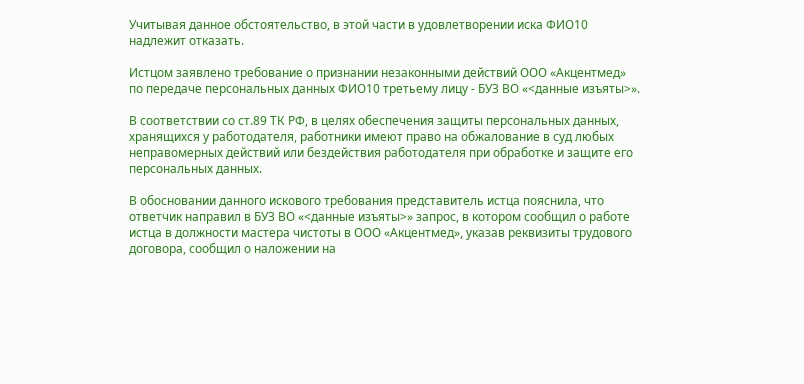Учитывая данное обстоятельство, в этой части в удовлетворении иска ФИО10 надлежит отказать.

Истцом заявлено требование о признании незаконными действий ООО «Акцентмед» по передаче персональных данных ФИО10 третьему лицу - БУЗ ВО «<данные изъяты>».

В соответствии со ст.89 ТК РФ, в целях обеспечения защиты персональных данных, хранящихся у работодателя, работники имеют право на обжалование в суд любых неправомерных действий или бездействия работодателя при обработке и защите его персональных данных.

В обосновании данного искового требования представитель истца пояснила, что ответчик направил в БУЗ ВО «<данные изъяты>» запрос, в котором сообщил о работе истца в должности мастера чистоты в ООО «Акцентмед», указав реквизиты трудового договора, сообщил о наложении на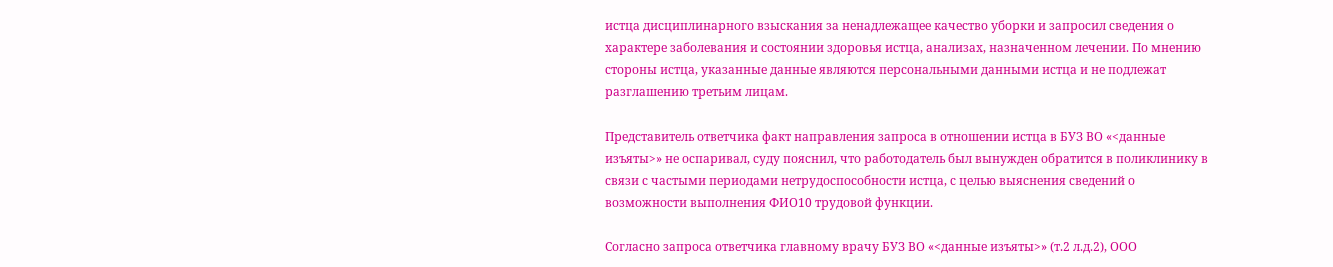истца дисциплинарного взыскания за ненадлежащее качество уборки и запросил сведения о характере заболевания и состоянии здоровья истца, анализах, назначенном лечении. По мнению стороны истца, указанные данные являются персональными данными истца и не подлежат разглашению третьим лицам.

Представитель ответчика факт направления запроса в отношении истца в БУЗ ВО «<данные изъяты>» не оспаривал, суду пояснил, что работодатель был вынужден обратится в поликлинику в связи с частыми периодами нетрудоспособности истца, с целью выяснения сведений о возможности выполнения ФИО10 трудовой функции.

Согласно запроса ответчика главному врачу БУЗ ВО «<данные изъяты>» (т.2 л.д.2), ООО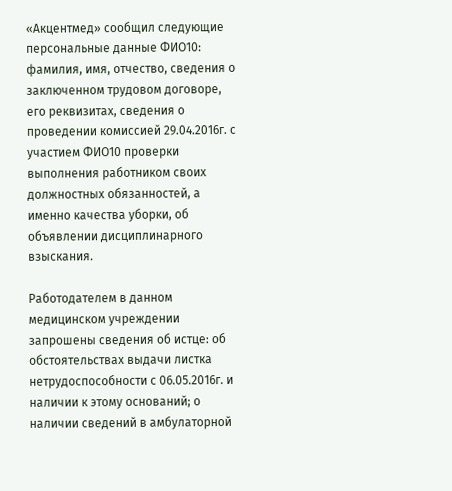«Акцентмед» сообщил следующие персональные данные ФИО10: фамилия, имя, отчество, сведения о заключенном трудовом договоре, его реквизитах, сведения о проведении комиссией 29.04.2016г. с участием ФИО10 проверки выполнения работником своих должностных обязанностей, а именно качества уборки, об объявлении дисциплинарного взыскания.

Работодателем в данном медицинском учреждении запрошены сведения об истце: об обстоятельствах выдачи листка нетрудоспособности с 06.05.2016г. и наличии к этому оснований; о наличии сведений в амбулаторной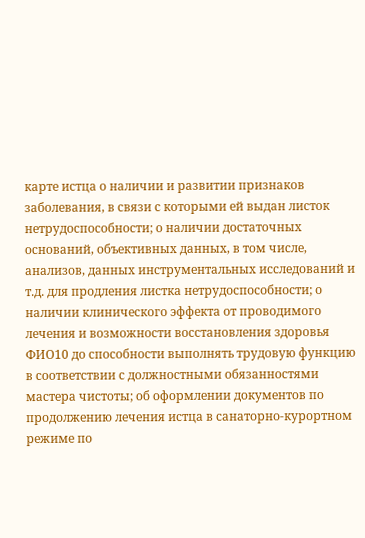карте истца о наличии и развитии признаков заболевания, в связи с которыми ей выдан листок нетрудоспособности; о наличии достаточных оснований, объективных данных, в том числе, анализов, данных инструментальных исследований и т.д. для продления листка нетрудоспособности; о наличии клинического эффекта от проводимого лечения и возможности восстановления здоровья ФИО10 до способности выполнять трудовую функцию в соответствии с должностными обязанностями мастера чистоты; об оформлении документов по продолжению лечения истца в санаторно-курортном режиме по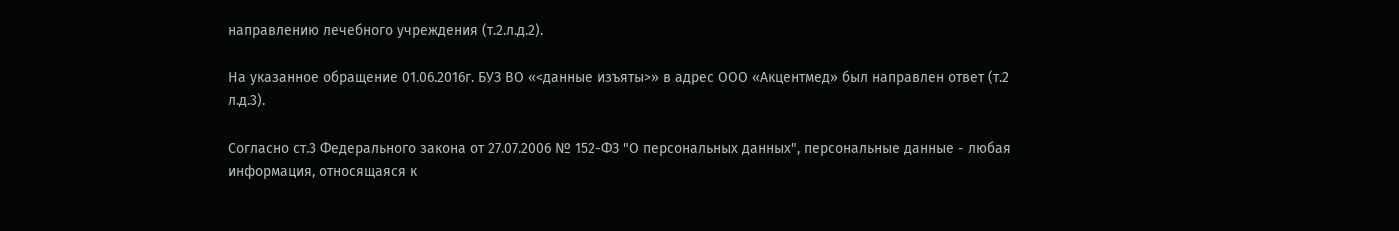направлению лечебного учреждения (т.2.л.д.2).

На указанное обращение 01.06.2016г. БУЗ ВО «<данные изъяты>» в адрес ООО «Акцентмед» был направлен ответ (т.2 л.д.3).

Согласно ст.3 Федерального закона от 27.07.2006 № 152-ФЗ "О персональных данных", персональные данные - любая информация, относящаяся к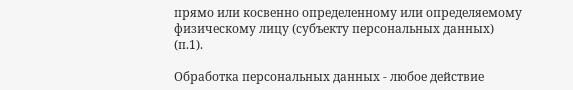прямо или косвенно определенному или определяемому физическому лицу (субъекту персональных данных) (п.1).

Обработка персональных данных - любое действие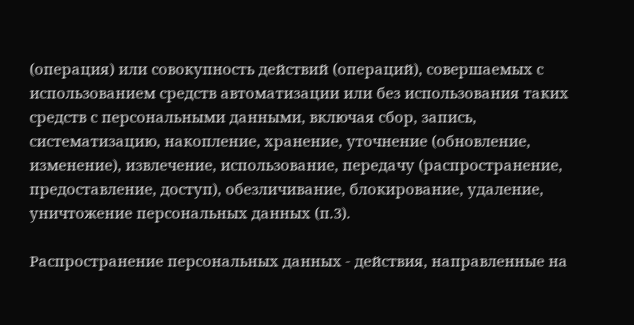(операция) или совокупность действий (операций), совершаемых с использованием средств автоматизации или без использования таких средств с персональными данными, включая сбор, запись, систематизацию, накопление, хранение, уточнение (обновление, изменение), извлечение, использование, передачу (распространение, предоставление, доступ), обезличивание, блокирование, удаление, уничтожение персональных данных (п.3).

Распространение персональных данных - действия, направленные на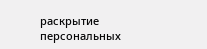раскрытие персональных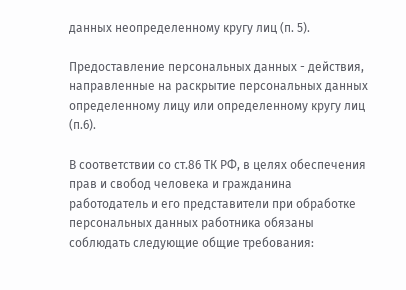данных неопределенному кругу лиц (п. 5).

Предоставление персональных данных - действия, направленные на раскрытие персональных данных определенному лицу или определенному кругу лиц (п.6).

В соответствии со ст.86 ТК РФ, в целях обеспечения прав и свобод человека и гражданина работодатель и его представители при обработке персональных данных работника обязаны соблюдать следующие общие требования: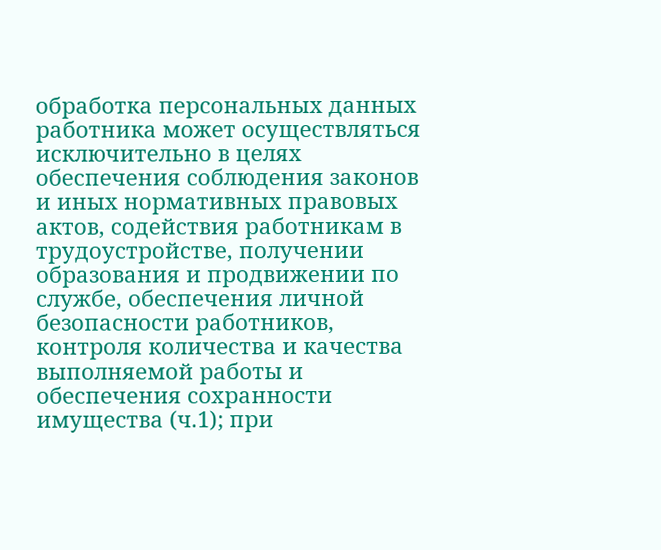обработка персональных данных работника может осуществляться исключительно в целях обеспечения соблюдения законов и иных нормативных правовых актов, содействия работникам в трудоустройстве, получении образования и продвижении по службе, обеспечения личной безопасности работников, контроля количества и качества выполняемой работы и обеспечения сохранности имущества (ч.1); при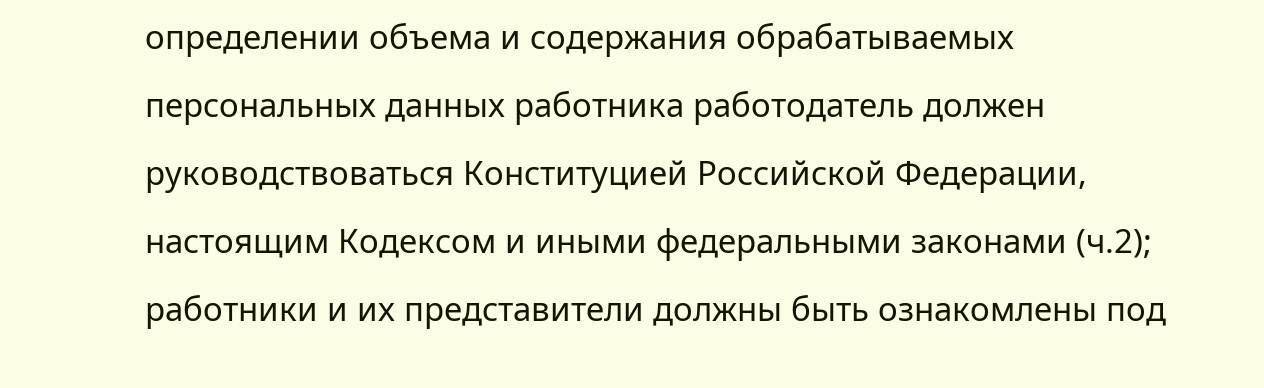определении объема и содержания обрабатываемых персональных данных работника работодатель должен руководствоваться Конституцией Российской Федерации, настоящим Кодексом и иными федеральными законами (ч.2); работники и их представители должны быть ознакомлены под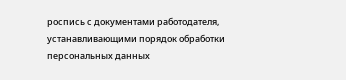роспись с документами работодателя, устанавливающими порядок обработки персональных данных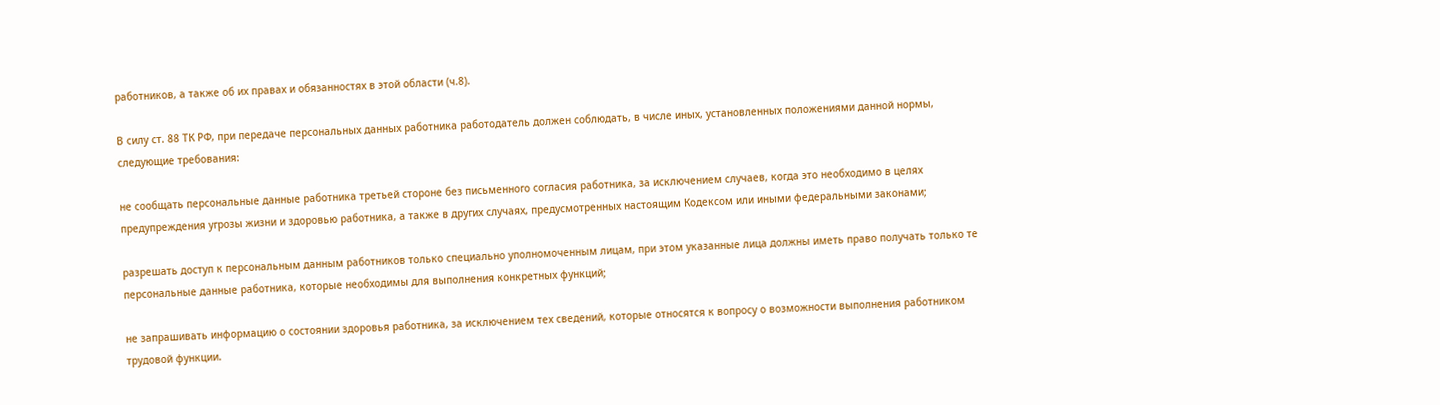работников, а также об их правах и обязанностях в этой области (ч.8).

В силу ст. 88 ТК РФ, при передаче персональных данных работника работодатель должен соблюдать, в числе иных, установленных положениями данной нормы, следующие требования:

не сообщать персональные данные работника третьей стороне без письменного согласия работника, за исключением случаев, когда это необходимо в целях предупреждения угрозы жизни и здоровью работника, а также в других случаях, предусмотренных настоящим Кодексом или иными федеральными законами;

разрешать доступ к персональным данным работников только специально уполномоченным лицам, при этом указанные лица должны иметь право получать только те персональные данные работника, которые необходимы для выполнения конкретных функций;

не запрашивать информацию о состоянии здоровья работника, за исключением тех сведений, которые относятся к вопросу о возможности выполнения работником трудовой функции.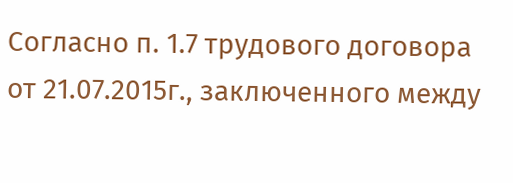Согласно п. 1.7 трудового договора от 21.07.2015г., заключенного между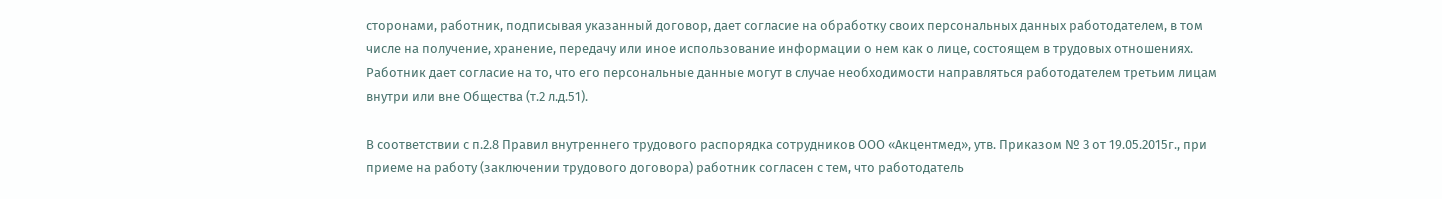сторонами, работник, подписывая указанный договор, дает согласие на обработку своих персональных данных работодателем, в том числе на получение, хранение, передачу или иное использование информации о нем как о лице, состоящем в трудовых отношениях. Работник дает согласие на то, что его персональные данные могут в случае необходимости направляться работодателем третьим лицам внутри или вне Общества (т.2 л.д.51).

В соответствии с п.2.8 Правил внутреннего трудового распорядка сотрудников ООО «Акцентмед», утв. Приказом № 3 от 19.05.2015г., при приеме на работу (заключении трудового договора) работник согласен с тем, что работодатель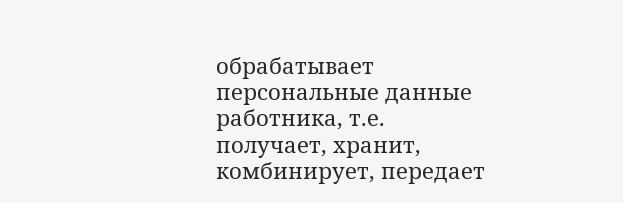обрабатывает персональные данные работника, т.е. получает, хранит, комбинирует, передает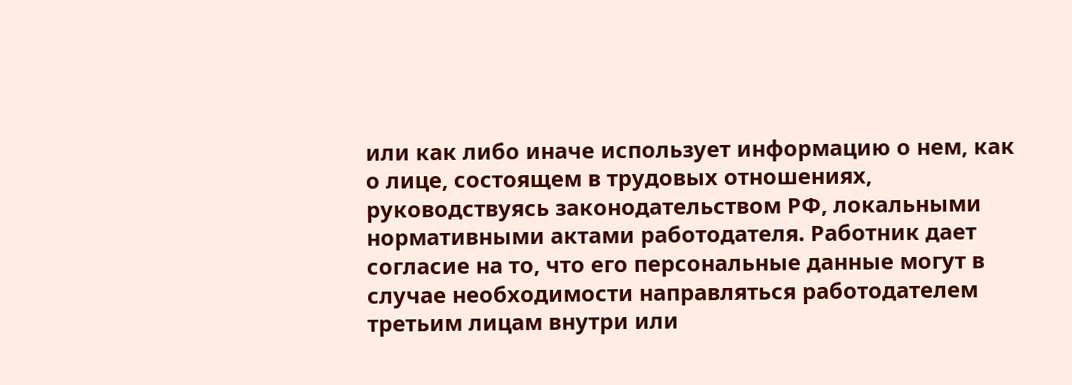или как либо иначе использует информацию о нем, как о лице, состоящем в трудовых отношениях, руководствуясь законодательством РФ, локальными нормативными актами работодателя. Работник дает согласие на то, что его персональные данные могут в случае необходимости направляться работодателем третьим лицам внутри или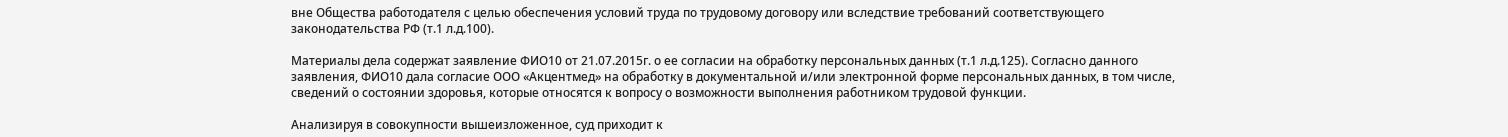вне Общества работодателя с целью обеспечения условий труда по трудовому договору или вследствие требований соответствующего законодательства РФ (т.1 л.д.100).

Материалы дела содержат заявление ФИО10 от 21.07.2015г. о ее согласии на обработку персональных данных (т.1 л.д.125). Согласно данного заявления, ФИО10 дала согласие ООО «Акцентмед» на обработку в документальной и/или электронной форме персональных данных, в том числе, сведений о состоянии здоровья, которые относятся к вопросу о возможности выполнения работником трудовой функции.

Анализируя в совокупности вышеизложенное, суд приходит к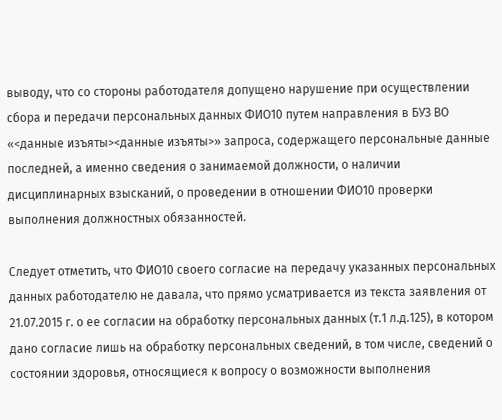выводу, что со стороны работодателя допущено нарушение при осуществлении сбора и передачи персональных данных ФИО10 путем направления в БУЗ ВО «<данные изъяты><данные изъяты>» запроса, содержащего персональные данные последней, а именно сведения о занимаемой должности, о наличии дисциплинарных взысканий, о проведении в отношении ФИО10 проверки выполнения должностных обязанностей.

Следует отметить, что ФИО10 своего согласие на передачу указанных персональных данных работодателю не давала, что прямо усматривается из текста заявления от 21.07.2015 г. о ее согласии на обработку персональных данных (т.1 л.д.125), в котором дано согласие лишь на обработку персональных сведений, в том числе, сведений о состоянии здоровья, относящиеся к вопросу о возможности выполнения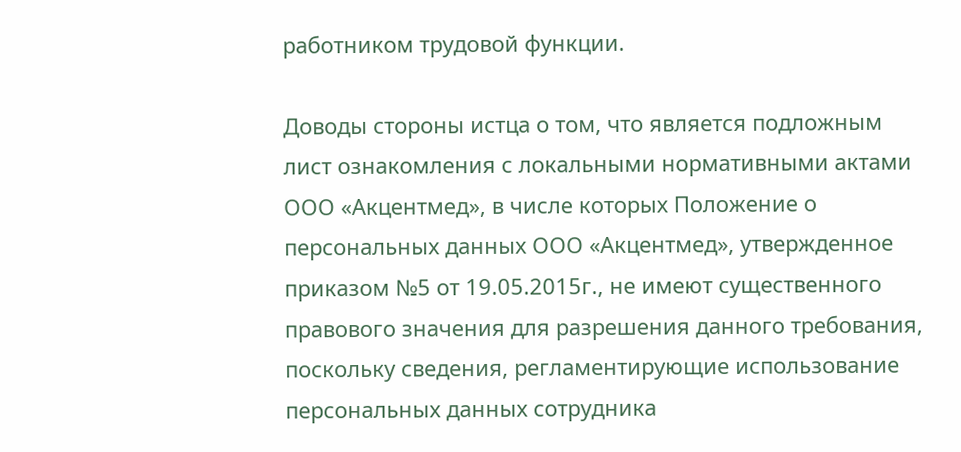работником трудовой функции.

Доводы стороны истца о том, что является подложным лист ознакомления с локальными нормативными актами ООО «Акцентмед», в числе которых Положение о персональных данных ООО «Акцентмед», утвержденное приказом №5 от 19.05.2015г., не имеют существенного правового значения для разрешения данного требования, поскольку сведения, регламентирующие использование персональных данных сотрудника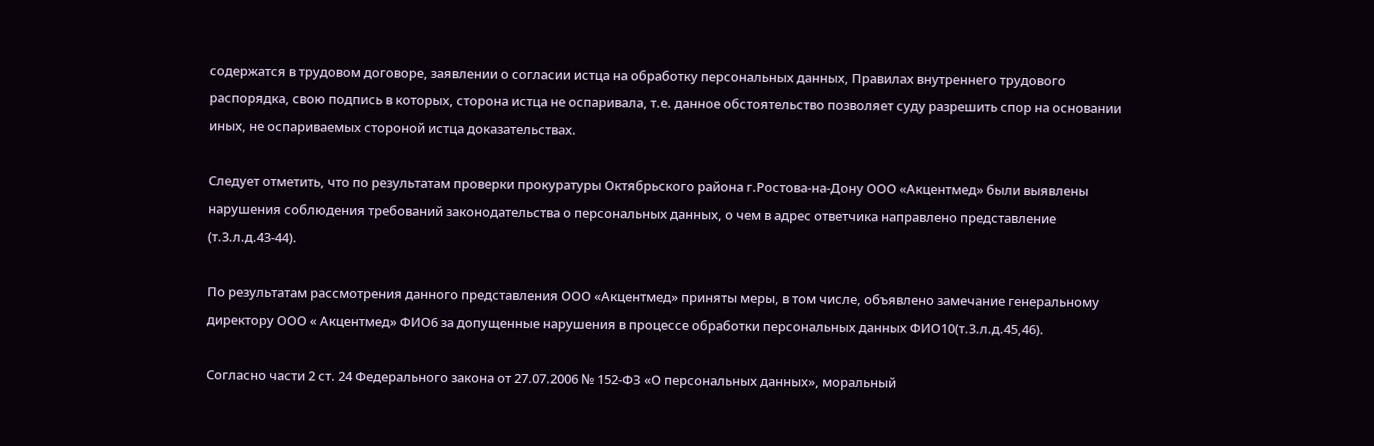содержатся в трудовом договоре, заявлении о согласии истца на обработку персональных данных, Правилах внутреннего трудового распорядка, свою подпись в которых, сторона истца не оспаривала, т.е. данное обстоятельство позволяет суду разрешить спор на основании иных, не оспариваемых стороной истца доказательствах.

Следует отметить, что по результатам проверки прокуратуры Октябрьского района г.Ростова-на-Дону ООО «Акцентмед» были выявлены нарушения соблюдения требований законодательства о персональных данных, о чем в адрес ответчика направлено представление (т.3.л.д.43-44).

По результатам рассмотрения данного представления ООО «Акцентмед» приняты меры, в том числе, объявлено замечание генеральному директору ООО « Акцентмед» ФИО6 за допущенные нарушения в процессе обработки персональных данных ФИО10(т.3.л.д.45,46).

Согласно части 2 ст. 24 Федерального закона от 27.07.2006 № 152-ФЗ «О персональных данных», моральный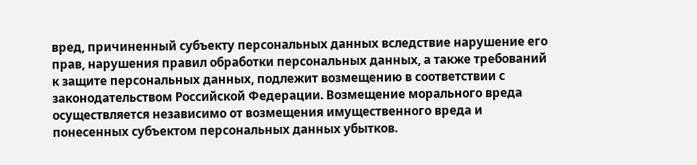вред, причиненный субъекту персональных данных вследствие нарушение его прав, нарушения правил обработки персональных данных, а также требований к защите персональных данных, подлежит возмещению в соответствии с законодательством Российской Федерации. Возмещение морального вреда осуществляется независимо от возмещения имущественного вреда и понесенных субъектом персональных данных убытков.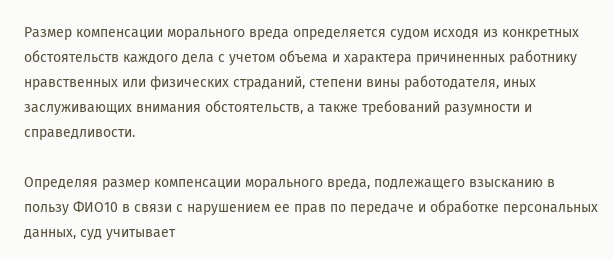Размер компенсации морального вреда определяется судом исходя из конкретных обстоятельств каждого дела с учетом объема и характера причиненных работнику нравственных или физических страданий, степени вины работодателя, иных заслуживающих внимания обстоятельств, а также требований разумности и справедливости.

Определяя размер компенсации морального вреда, подлежащего взысканию в пользу ФИО10 в связи с нарушением ее прав по передаче и обработке персональных данных, суд учитывает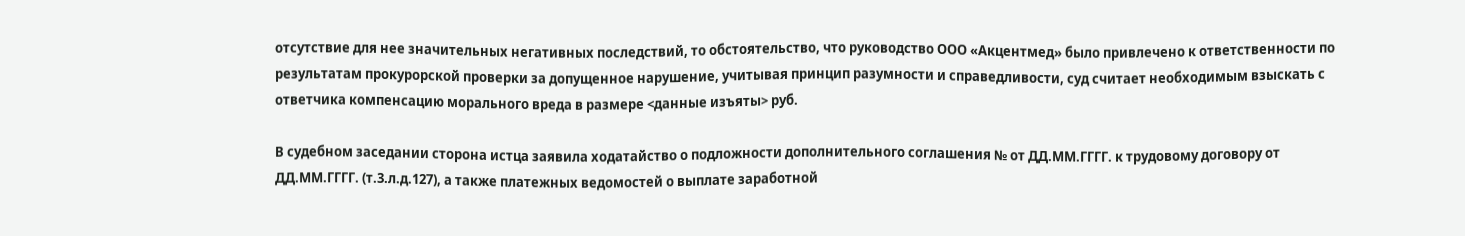отсутствие для нее значительных негативных последствий, то обстоятельство, что руководство ООО «Акцентмед» было привлечено к ответственности по результатам прокурорской проверки за допущенное нарушение, учитывая принцип разумности и справедливости, суд считает необходимым взыскать с ответчика компенсацию морального вреда в размере <данные изъяты> руб.

В судебном заседании сторона истца заявила ходатайство о подложности дополнительного соглашения № от ДД.ММ.ГГГГ. к трудовому договору от ДД.ММ.ГГГГ. (т.3.л.д.127), а также платежных ведомостей о выплате заработной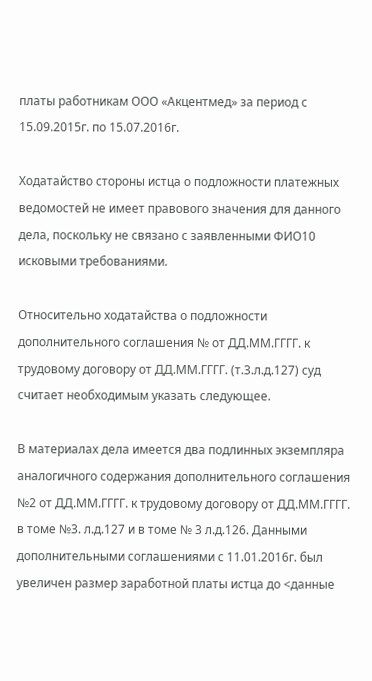платы работникам ООО «Акцентмед» за период с 15.09.2015г. по 15.07.2016г.

Ходатайство стороны истца о подложности платежных ведомостей не имеет правового значения для данного дела, поскольку не связано с заявленными ФИО10 исковыми требованиями.

Относительно ходатайства о подложности дополнительного соглашения № от ДД.ММ.ГГГГ. к трудовому договору от ДД.ММ.ГГГГ. (т.3.л.д.127) суд считает необходимым указать следующее.

В материалах дела имеется два подлинных экземпляра аналогичного содержания дополнительного соглашения №2 от ДД.ММ.ГГГГ. к трудовому договору от ДД.ММ.ГГГГ. в томе №3. л.д.127 и в томе № 3 л.д.126. Данными дополнительными соглашениями с 11.01.2016г. был увеличен размер заработной платы истца до <данные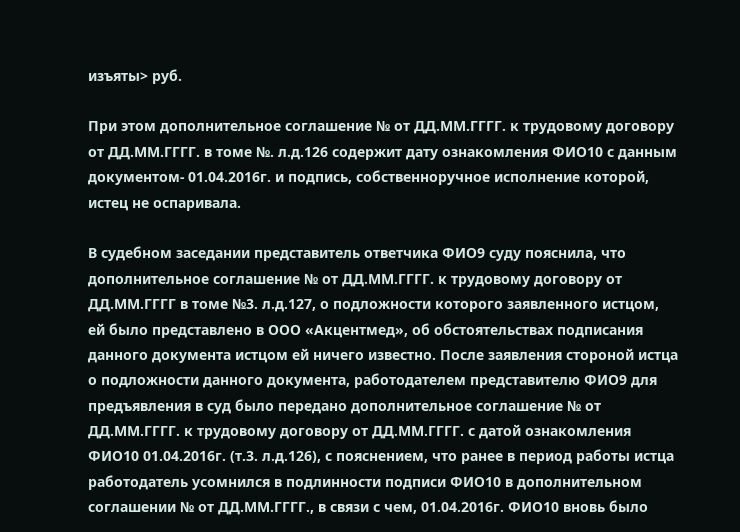изъяты> руб.

При этом дополнительное соглашение № от ДД.ММ.ГГГГ. к трудовому договору от ДД.ММ.ГГГГ. в томе №. л.д.126 содержит дату ознакомления ФИО10 с данным документом- 01.04.2016г. и подпись, собственноручное исполнение которой, истец не оспаривала.

В судебном заседании представитель ответчика ФИО9 суду пояснила, что дополнительное соглашение № от ДД.ММ.ГГГГ. к трудовому договору от ДД.ММ.ГГГГ в томе №3. л.д.127, о подложности которого заявленного истцом, ей было представлено в ООО «Акцентмед», об обстоятельствах подписания данного документа истцом ей ничего известно. После заявления стороной истца о подложности данного документа, работодателем представителю ФИО9 для предъявления в суд было передано дополнительное соглашение № от ДД.ММ.ГГГГ. к трудовому договору от ДД.ММ.ГГГГ. с датой ознакомления ФИО10 01.04.2016г. (т.3. л.д.126), с пояснением, что ранее в период работы истца работодатель усомнился в подлинности подписи ФИО10 в дополнительном соглашении № от ДД.ММ.ГГГГ., в связи с чем, 01.04.2016г. ФИО10 вновь было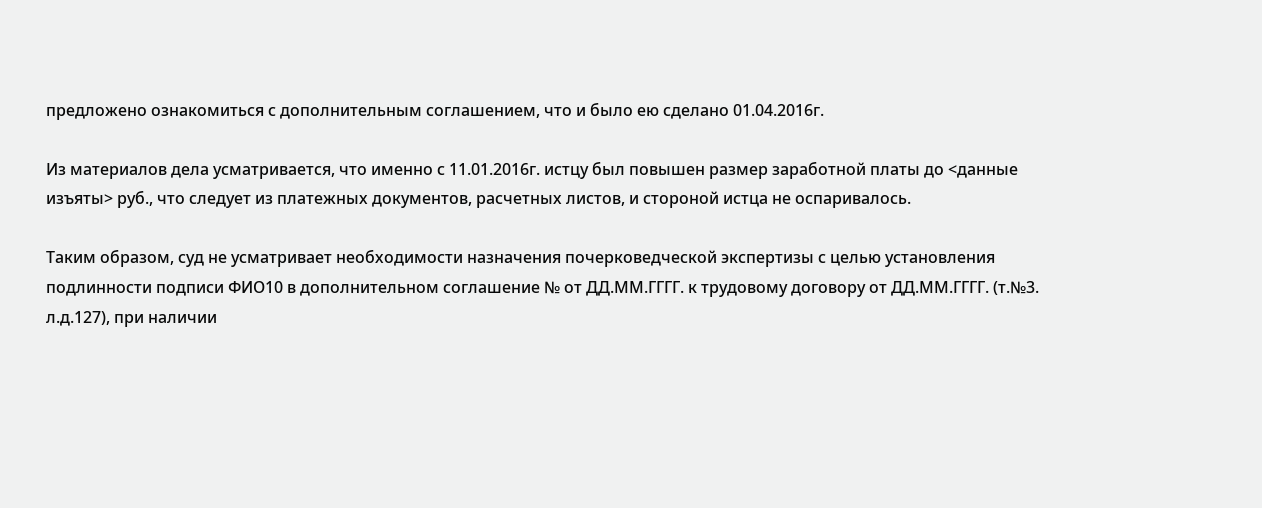предложено ознакомиться с дополнительным соглашением, что и было ею сделано 01.04.2016г.

Из материалов дела усматривается, что именно с 11.01.2016г. истцу был повышен размер заработной платы до <данные изъяты> руб., что следует из платежных документов, расчетных листов, и стороной истца не оспаривалось.

Таким образом, суд не усматривает необходимости назначения почерковедческой экспертизы с целью установления подлинности подписи ФИО10 в дополнительном соглашение № от ДД.ММ.ГГГГ. к трудовому договору от ДД.ММ.ГГГГ. (т.№3. л.д.127), при наличии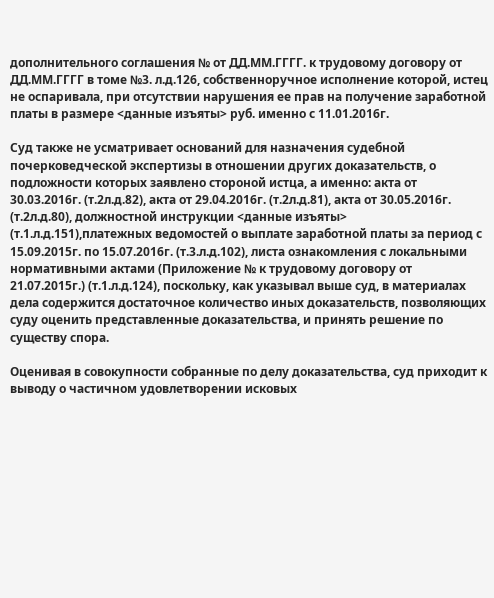дополнительного соглашения № от ДД.ММ.ГГГГ. к трудовому договору от ДД.ММ.ГГГГ в томе №3. л.д.126, собственноручное исполнение которой, истец не оспаривала, при отсутствии нарушения ее прав на получение заработной платы в размере <данные изъяты> руб. именно с 11.01.2016г.

Суд также не усматривает оснований для назначения судебной почерковедческой экспертизы в отношении других доказательств, о подложности которых заявлено стороной истца, а именно: акта от 30.03.2016г. (т.2л.д.82), акта от 29.04.2016г. (т.2л.д.81), акта от 30.05.2016г. (т.2л.д.80), должностной инструкции <данные изъяты> (т.1.л.д.151),платежных ведомостей о выплате заработной платы за период с 15.09.2015г. по 15.07.2016г. (т.3.л.д.102), листа ознакомления с локальными нормативными актами (Приложение № к трудовому договору от 21.07.2015г.) (т.1.л.д.124), поскольку, как указывал выше суд, в материалах дела содержится достаточное количество иных доказательств, позволяющих суду оценить представленные доказательства, и принять решение по существу спора.

Оценивая в совокупности собранные по делу доказательства, суд приходит к выводу о частичном удовлетворении исковых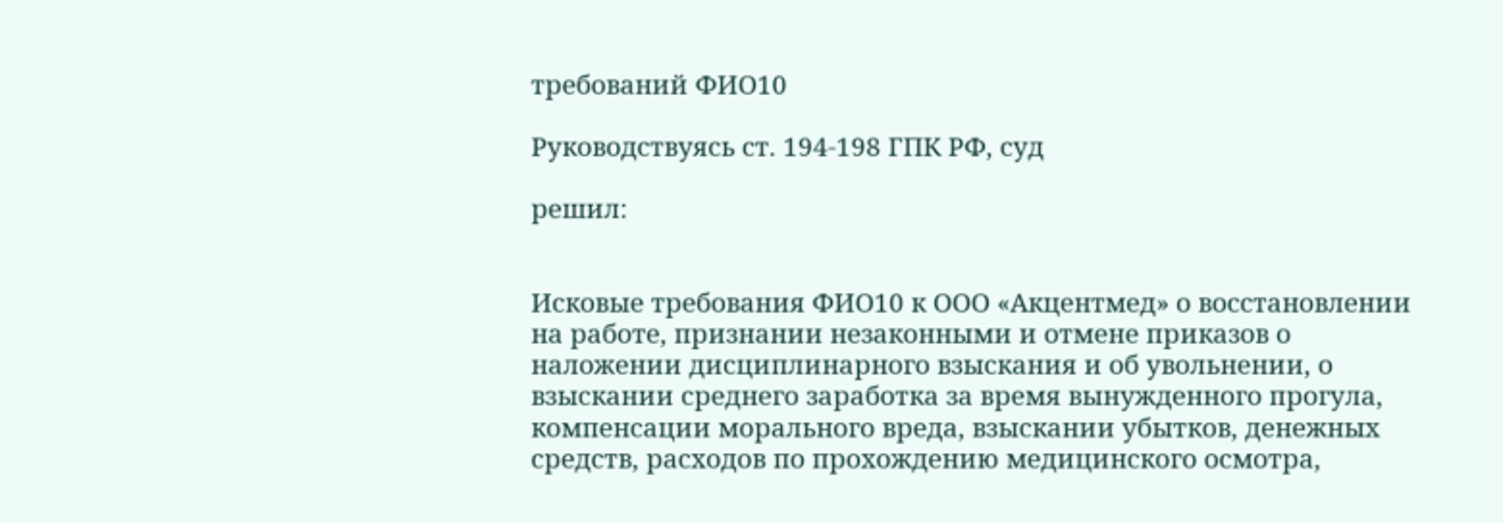требований ФИО10

Руководствуясь ст. 194-198 ГПК РФ, суд

решил:


Исковые требования ФИО10 к ООО «Акцентмед» о восстановлении на работе, признании незаконными и отмене приказов о наложении дисциплинарного взыскания и об увольнении, о взыскании среднего заработка за время вынужденного прогула, компенсации морального вреда, взыскании убытков, денежных средств, расходов по прохождению медицинского осмотра,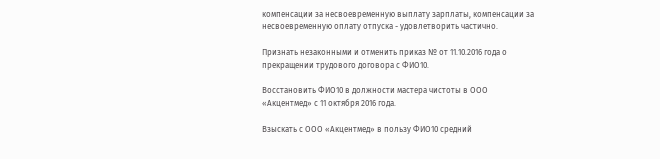компенсации за несвоевременную выплату зарплаты, компенсации за несвоевременную оплату отпуска - удовлетворить частично.

Признать незаконными и отменить приказ № от 11.10.2016 года о прекращении трудового договора с ФИО10.

Восстановить ФИО10 в должности мастера чистоты в ООО «Акцентмед» с 11 октября 2016 года.

Взыскать с ООО «Акцентмед» в пользу ФИО10 средний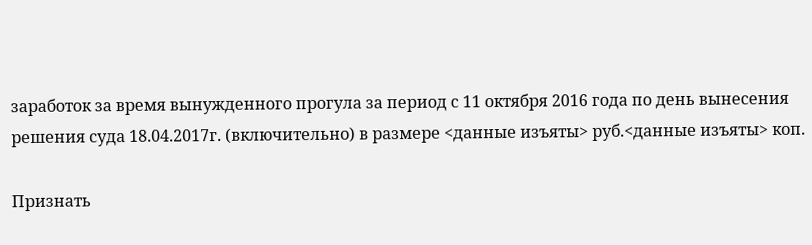заработок за время вынужденного прогула за период с 11 октября 2016 года по день вынесения решения суда 18.04.2017г. (включительно) в размере <данные изъяты> руб.<данные изъяты> коп.

Признать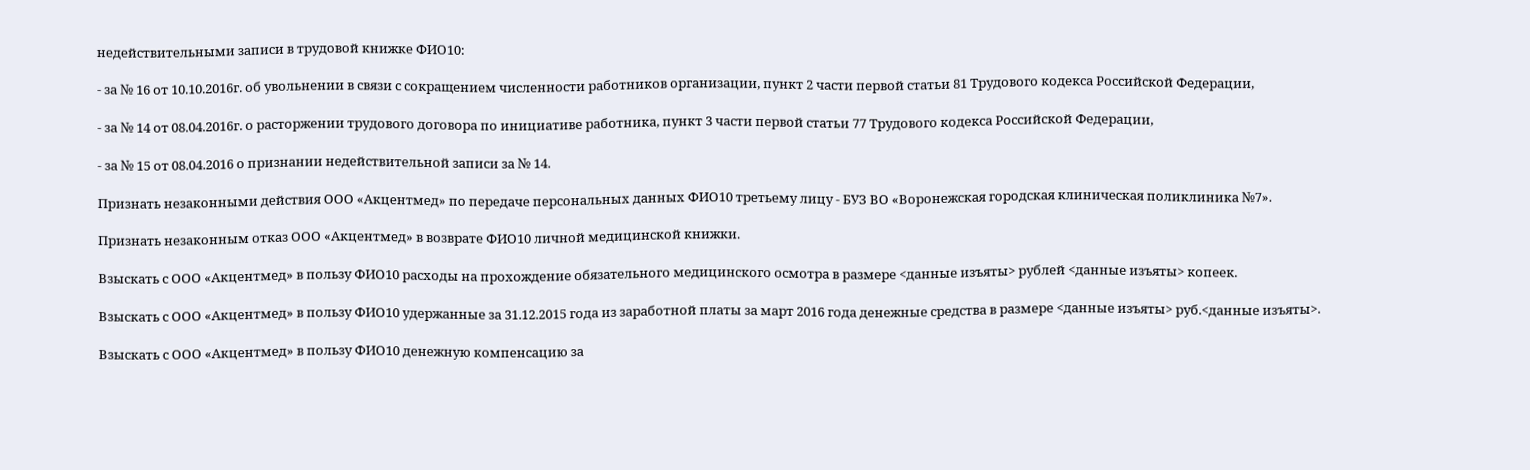недействительными записи в трудовой книжке ФИО10:

- за № 16 от 10.10.2016г. об увольнении в связи с сокращением численности работников организации, пункт 2 части первой статьи 81 Трудового кодекса Российской Федерации,

- за № 14 от 08.04.2016г. о расторжении трудового договора по инициативе работника, пункт 3 части первой статьи 77 Трудового кодекса Российской Федерации,

- за № 15 от 08.04.2016 о признании недействительной записи за № 14.

Признать незаконными действия ООО «Акцентмед» по передаче персональных данных ФИО10 третьему лицу - БУЗ ВО «Воронежская городская клиническая поликлиника №7».

Признать незаконным отказ ООО «Акцентмед» в возврате ФИО10 личной медицинской книжки.

Взыскать с ООО «Акцентмед» в пользу ФИО10 расходы на прохождение обязательного медицинского осмотра в размере <данные изъяты> рублей <данные изъяты> копеек.

Взыскать с ООО «Акцентмед» в пользу ФИО10 удержанные за 31.12.2015 года из заработной платы за март 2016 года денежные средства в размере <данные изъяты> руб.<данные изъяты>.

Взыскать с ООО «Акцентмед» в пользу ФИО10 денежную компенсацию за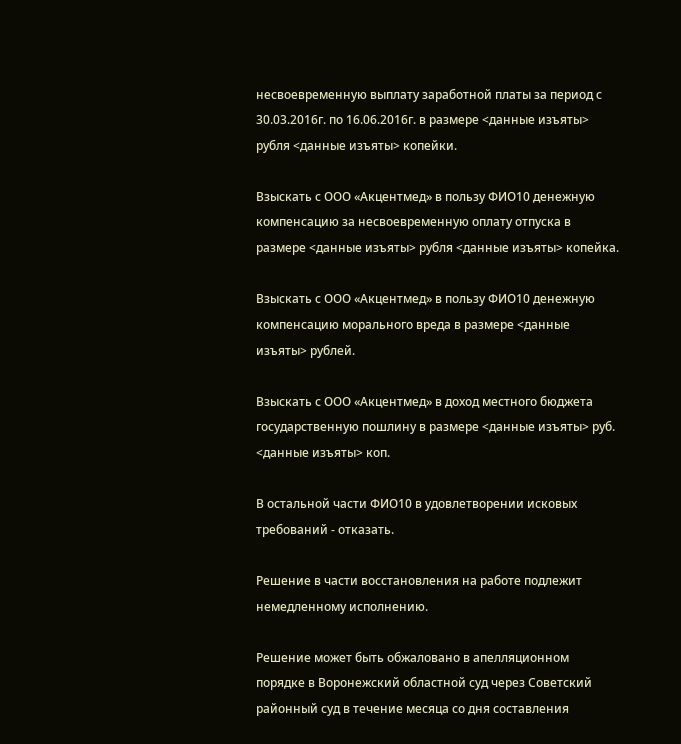несвоевременную выплату заработной платы за период с 30.03.2016г. по 16.06.2016г. в размере <данные изъяты> рубля <данные изъяты> копейки.

Взыскать с ООО «Акцентмед» в пользу ФИО10 денежную компенсацию за несвоевременную оплату отпуска в размере <данные изъяты> рубля <данные изъяты> копейка.

Взыскать с ООО «Акцентмед» в пользу ФИО10 денежную компенсацию морального вреда в размере <данные изъяты> рублей.

Взыскать с ООО «Акцентмед» в доход местного бюджета государственную пошлину в размере <данные изъяты> руб. <данные изъяты> коп.

В остальной части ФИО10 в удовлетворении исковых требований - отказать.

Решение в части восстановления на работе подлежит немедленному исполнению.

Решение может быть обжаловано в апелляционном порядке в Воронежский областной суд через Советский районный суд в течение месяца со дня составления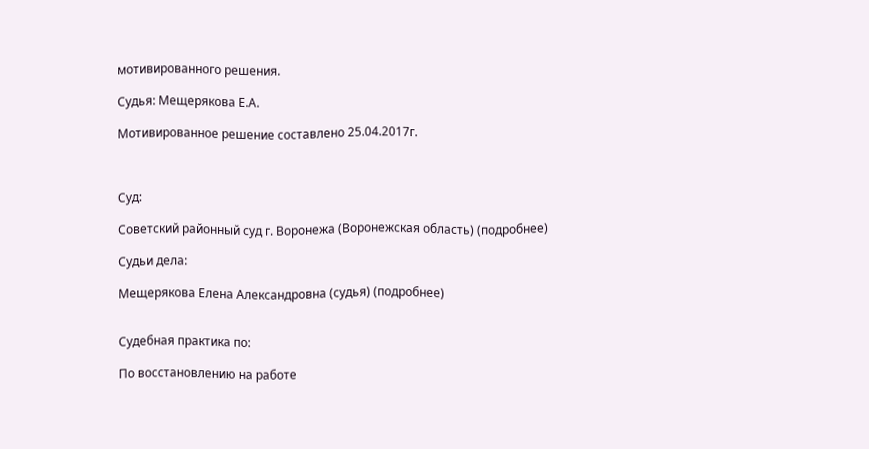мотивированного решения.

Судья: Мещерякова Е.А.

Мотивированное решение составлено 25.04.2017г.



Суд:

Советский районный суд г. Воронежа (Воронежская область) (подробнее)

Судьи дела:

Мещерякова Елена Александровна (судья) (подробнее)


Судебная практика по:

По восстановлению на работе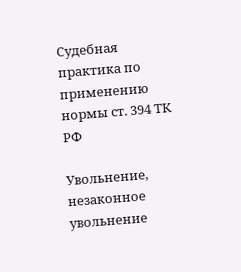Судебная практика по применению нормы ст. 394 ТК РФ

Увольнение, незаконное увольнение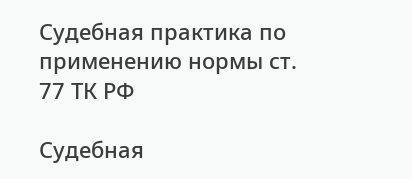Судебная практика по применению нормы ст. 77 ТК РФ

Судебная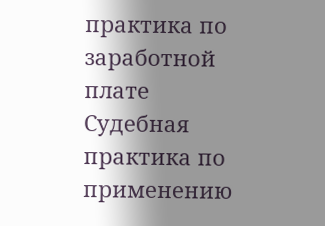практика по заработной плате
Судебная практика по применению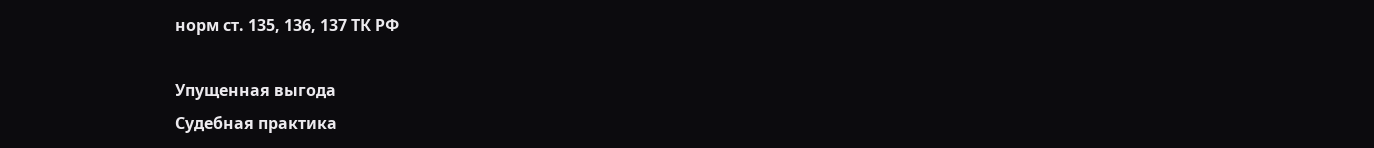норм ст. 135, 136, 137 ТК РФ

Упущенная выгода
Судебная практика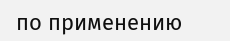по применению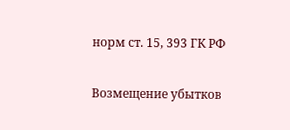норм ст. 15, 393 ГК РФ

Возмещение убытков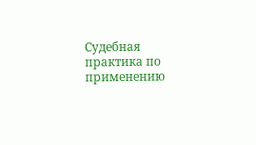Судебная практика по применению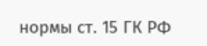нормы ст. 15 ГК РФ